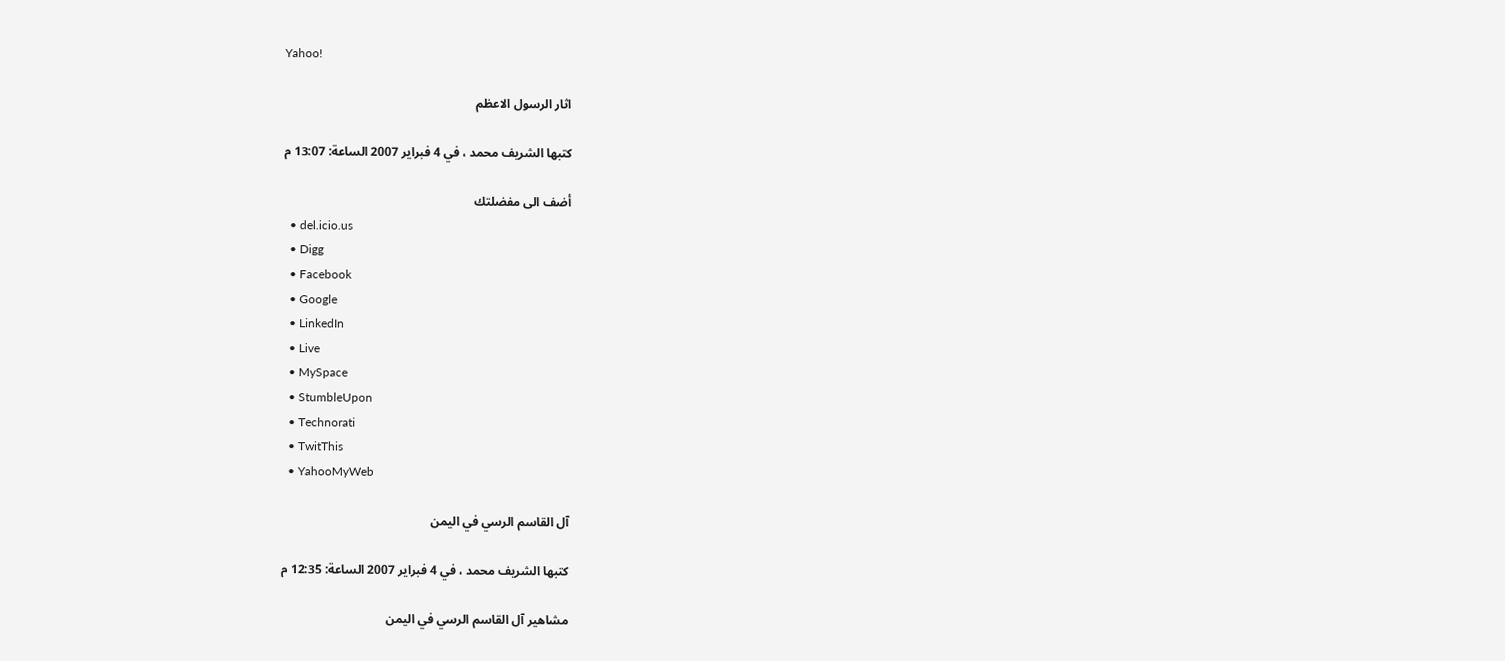Yahoo!

اثار الرسول الاعظم

كتبها الشريف محمد ، في 4 فبراير 2007 الساعة: 13:07 م

أضف الى مفضلتك
  • del.icio.us
  • Digg
  • Facebook
  • Google
  • LinkedIn
  • Live
  • MySpace
  • StumbleUpon
  • Technorati
  • TwitThis
  • YahooMyWeb

آل القاسم الرسي في اليمن

كتبها الشريف محمد ، في 4 فبراير 2007 الساعة: 12:35 م

مشاهير آل القاسم الرسي في اليمن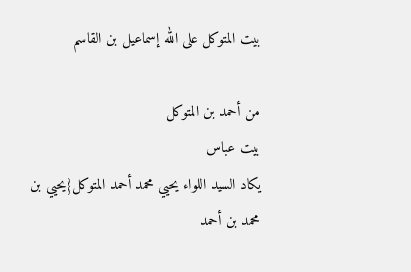بيت المتوكل على الله إسماعيل بن القاسم

من أحمد بن المتوكل
بيت عباس
يكاد السيد اللواء يحيي محمد أحمد المتوكل{يحيي بن محمد بن أحمد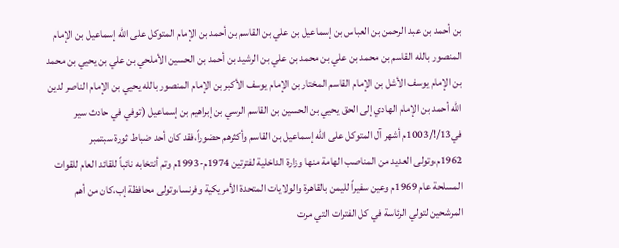بن أحمد بن عبد الرحمن بن العباس بن إسماعيل بن علي بن القاسم بن أحمد بن الإمام المتوكل على الله إسماعيل بن الإمام المنصور بالله القاسم بن محمد بن علي بن محمد بن علي بن الرشيد بن أحمد بن الحسين الأملحي بن علي بن يحيي بن محمد بن الإمام يوسف الأشل بن الإمام القاسم المختار بن الإمام يوسف الأكبر بن الإمام المنصور بالله يحيي بن الإمام الناصر لدين الله أحمد بن الإمام الهادي إلى الحق يحيي بن الحسين بن القاسم الرسي بن إبراهيم بن إسماعيل (توفي في حادث سير في13/!/1003م أشهر آل المتوكل على الله إسماعيل بن القاسم وأكثرهم حضوراً،فقد كان أحد ضباط ثورة سبتمبر 1962م،وتولى العديد من المناصب الهامة منها وزارة الداخلية لفترتين 1974م-1993م وتم أنتخابه نائباً للقائد العام للقوات المسلحة عام 1969م وعين سفيراً لليمن بالقاهرة والولايات المتحدة الأمريكية وفرنسا،وتولى محافظة إب،كان من أهم المرشحين لتولي الرئاسة في كل الفترات التي مرت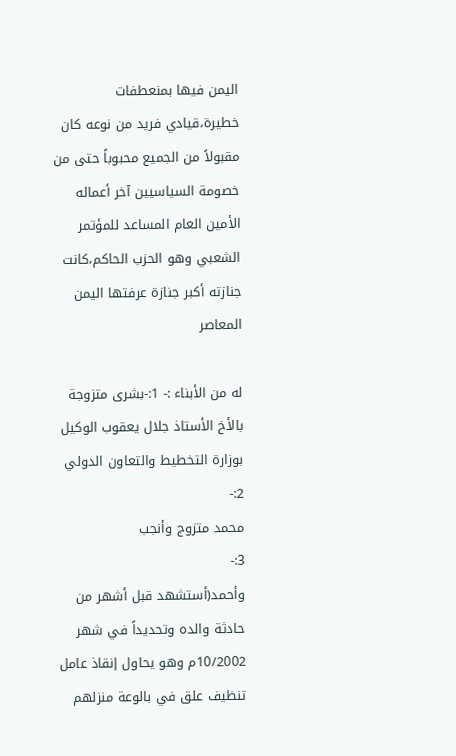اليمن فيها بمنعطفات خطيرة،قيادي فريد من نوعه كان مقبولاً من الجميع محبوباً حتى من خصومة السياسيين آخر أعماله الأمين العام المساعد للمؤتمر الشعبي وهو الحزب الحاكم،كانت جنازته أكبر جنازة عرفتها اليمن المعاصر

له من الأبناء :- 1:-بشرى متزوجة بالأخ الأستاذ جلال يعقوب الوكيل بوزارة التخطيط والتعاون الدولي
2:-
محمد متزوج وأنجب
3:-
وأحمد(أستشهد قبل أشهر من حادثة والده وتحديداً في شهر 10/2002م وهو يحاول إنقاذ عامل تنظيف علق في بالوعة منزلهم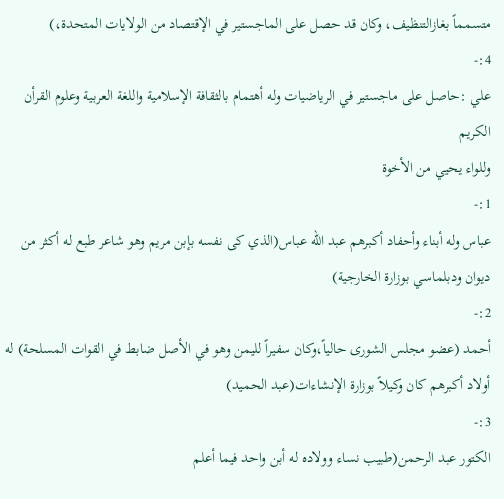متسمماً بغازالتنظيف، وكان قد حصل على الماجستير في الإقتصاد من الولايات المتحدة،)
4:-
علي :حاصل على ماجستير في الرياضيات وله أهتمام بالثقافة الإسلامية واللغة العربية وعلوم القرأن الكريم
وللواء يحيي من الأخوة
1:-
عباس وله أبناء وأحفاد أكبرهم عبد الله عباس(الذي كى نفسه بإبن مريم وهو شاعر طبع له أكثر من ديوان ودبلماسي بوزارة الخارجية)
2:-
أحمد (عضو مجلس الشورى حالياً،وكان سفيراً لليمن وهو في الأصل ضابط في القوات المسلحة) له أولاد أكبرهم كان وكيلاً بوزارة الإنشاءات(عبد الحميد)
3:-
الكتور عبد الرحمن(طبيب نساء وولاده له أبن واحد فيما أعلم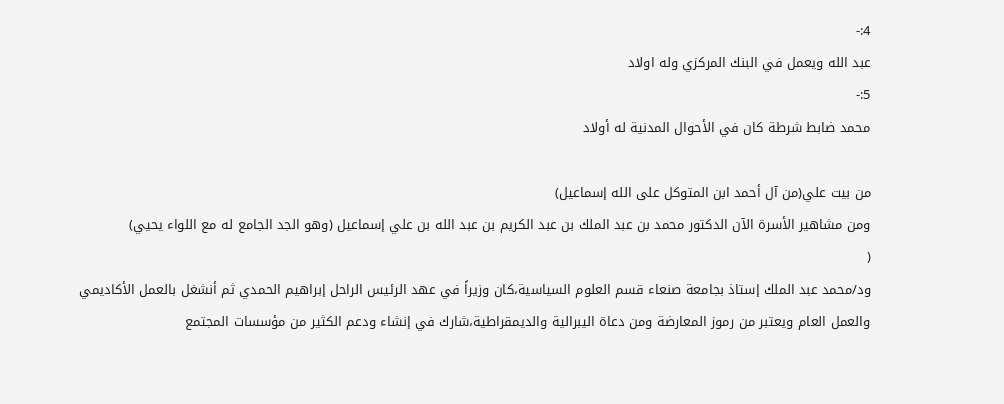4:-
عبد الله ويعمل في البنك المركزي وله اولاد
5:-
محمد ضابط شرطة كان في الأحوال المدنية له أولاد

من بيت علي(من آل أحمد ابن المتوكل على الله إسماعيل)
ومن مشاهير الأسرة الآن الدكتور محمد بن عبد الملك بن عبد الكريم بن عبد الله بن علي إسماعيل (وهو الجد الجامع له مع اللواء يحيي)
(
ود/محمد عبد الملك إستاذ بجامعة صنعاء قسم العلوم السياسية،كان وزيراً في عهد الرئيس الراحل إبراهيم الحمدي ثم أنشغل بالعمل الأكاديمي والعمل العام ويعتبر من رموز المعارضة ومن دعاة اليبرالية والديمقراطية،شارك في إنشاء ودعم الكثير من مؤسسات المجتمع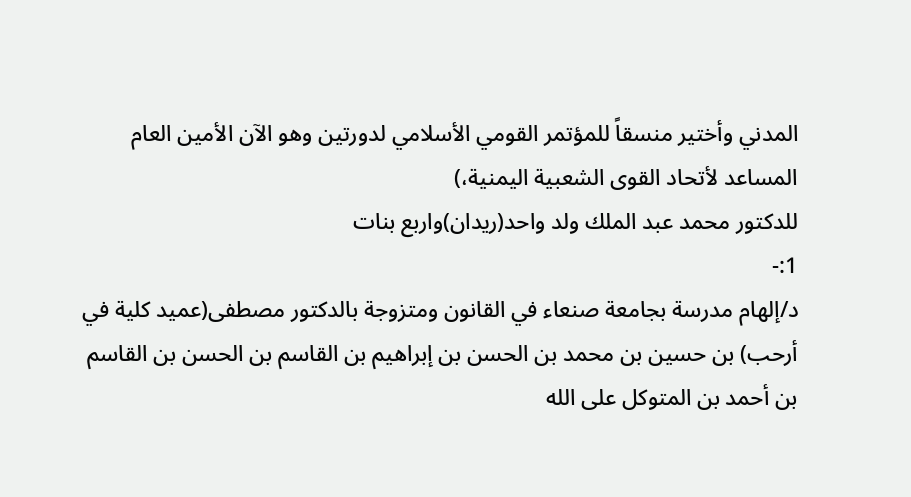المدني وأختير منسقاً للمؤتمر القومي الأسلامي لدورتين وهو الآن الأمين العام المساعد لأتحاد القوى الشعبية اليمنية،)
للدكتور محمد عبد الملك ولد واحد(ريدان)واربع بنات
1:-
د/إلهام مدرسة بجامعة صنعاء في القانون ومتزوجة بالدكتور مصطفى(عميد كلية في أرحب) بن حسين بن محمد بن الحسن بن إبراهيم بن القاسم بن الحسن بن القاسم بن أحمد بن المتوكل على الله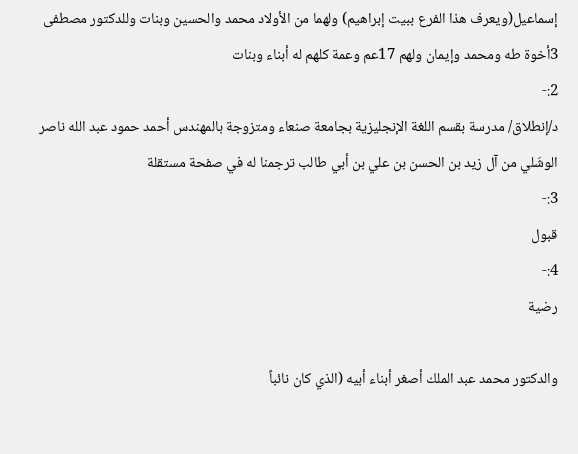إسماعيل(ويعرف هذا الفرع ببيت إبراهيم) ولهما من الأولاد محمد والحسين وبنات وللدكتور مصطفى 3أخوة طه ومحمد وإيمان ولهم 17عم وعمة كلهم له أبناء وبنات
2:-
د/إنطلاق/ مدرسة بقسم اللغة الإنجليزية بجامعة صنعاء ومتزوجة بالمهندس أحمد حمود عبد الله ناصر الوشَلي من آل زيد بن الحسن بن علي بن أبي طالب ترجمنا له في صفحة مستقلة
3:-
قبول
4:-
رضية

والدكتور محمد عبد الملك أصغر أبناء أبيه (الذي كان نائباً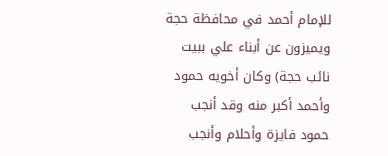للإمام أحمد في محافظة حجة ويميزون عن أبناء علي ببيت نائب حجة) وكان أخويه حمود وأحمد أكبر منه وقد أنجب حمود فايزة وأحلام وأنجب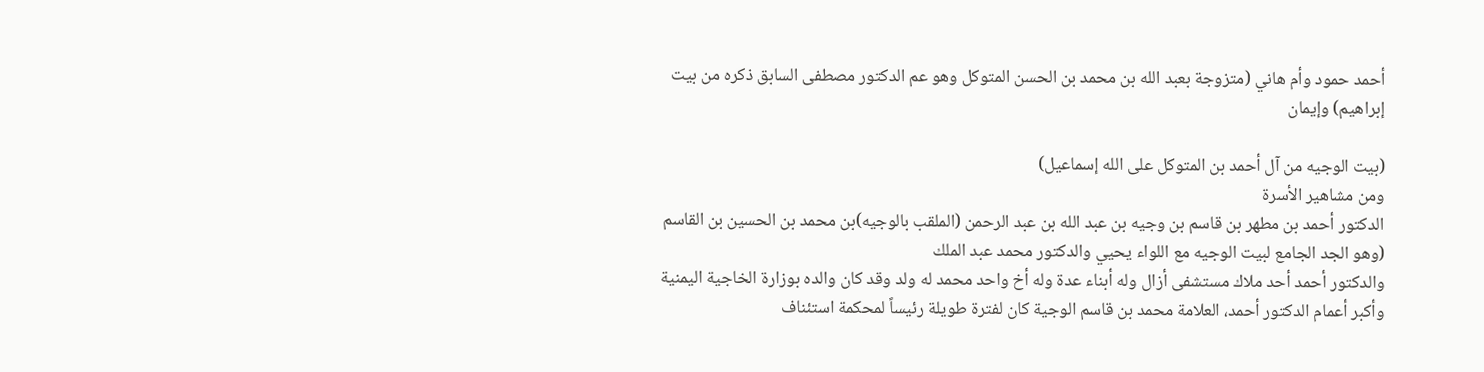أحمد حمود وأم هاني (متزوجة بعبد الله بن محمد بن الحسن المتوكل وهو عم الدكتور مصطفى السابق ذكره من بيت إبراهيم) وإيمان

(بيت الوجيه من آل أحمد بن المتوكل على الله إسماعيل)
ومن مشاهير الأسرة
الدكتور أحمد بن مطهر بن قاسم بن وجيه بن عبد الله بن عبد الرحمن (الملقب بالوجيه)بن محمد بن الحسين بن القاسم (وهو الجد الجامع لبيت الوجيه مع اللواء يحيي والدكتور محمد عبد الملك
والدكتور أحمد أحد ملاك مستشفى أزال وله أبناء عدة وله أخ واحد محمد له ولد وقد كان والده بوزارة الخاجية اليمنية
وأكبر أعمام الدكتور أحمد، العلامة محمد بن قاسم الوجية كان لفترة طويلة رئيساً لمحكمة استئناف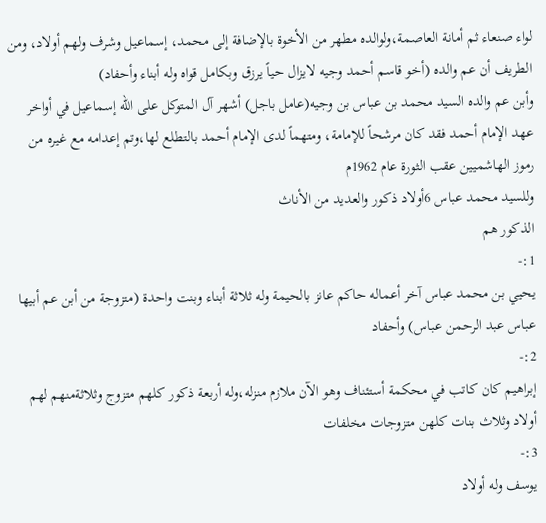لواء صنعاء ثم أمانة العاصمة،ولوالده مطهر من الأخوة بالإضافة إلى محمد، إسماعيل وشرف ولهم أولاد، ومن الطريف أن عم والده (أخو قاسم أحمد وجيه لايزال حياً يرزق وبكامل قواه وله أبناء وأحفاد)
وأبن عم والده السيد محمد بن عباس بن وجيه(عامل باجل) أشهر آل المتوكل على الله إسماعيل في أواخر عهد الإمام أحمد فقد كان مرشحاً للإمامة، ومتهماً لدى الإمام أحمد بالتطلع لها،وتم إعدامه مع غيره من رموز الهاشميين عقب الثورة عام 1962م
وللسيد محمد عباس 6أولاد ذكور والعديد من الأناث
الذكور هم
1:-
يحيي بن محمد عباس آخر أعماله حاكم عانز بالحيمة وله ثلاثة أبناء وبنت واحدة (متزوجة من أبن عم أبيها عباس عبد الرحمن عباس) وأحفاد
2:-
إبراهيم كان كاتب في محكمة أستئناف وهو الآن ملازم منزله،وله أربعة ذكور كلهم متزوج وثلاثةمنهم لهم أولاد وثلاث بنات كلهن متزوجات مخلفات
3:-
يوسف وله أولاد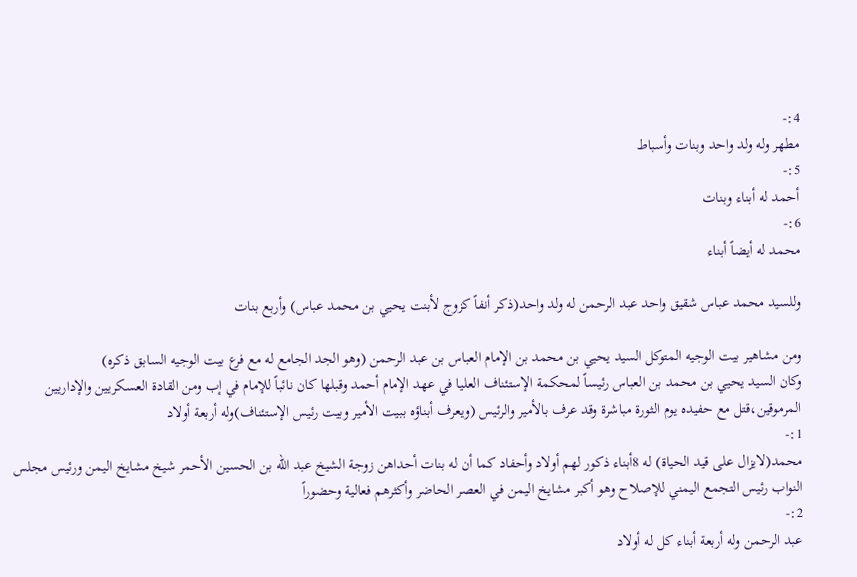4:-
مطهر وله ولد واحد وبنات وأسباط
5:-
أحمد له أبناء وبنات
6:-
محمد له أيضاً أبناء

وللسيد محمد عباس شقيق واحد عبد الرحمن له ولد واحد(ذكر أنفاً كزوج لأبنت يحيي بن محمد عباس) وأربع بنات

ومن مشاهير بيت الوجيه المتوكل السيد يحيي بن محمد بن الإمام العباس بن عبد الرحمن (وهو الجد الجامع له مع فرع بيت الوجيه السابق ذكره)
وكان السيد يحيي بن محمد بن العباس رئيساً لمحكمة الإستئناف العليا في عهد الإمام أحمد وقبلها كان نائباً للإمام في إب ومن القادة العسكريين والإداريين المرموقين،قتل مع حفيده يوم الثورة مباشرة وقد عرف بالأمير والرئيس (ويعرف أبناؤه ببيت الأمير وبيت رئيس الإستئناف)وله أربعة أولاد
1:-
محمد(لايزال على قيد الحياة) له 8أبناء ذكور لهم أولاد وأحفاد كما أن له بنات أحداهن زوجة الشيخ عبد الله بن الحسين الأحمر شيخ مشايخ اليمن ورئيس مجلس النواب رئيس التجمع اليمني للإصلاح وهو أكبر مشايخ اليمن في العصر الحاضر وأكثرهم فعالية وحضوراً
2:-
عبد الرحمن وله أربعة أبناء كل له أولاد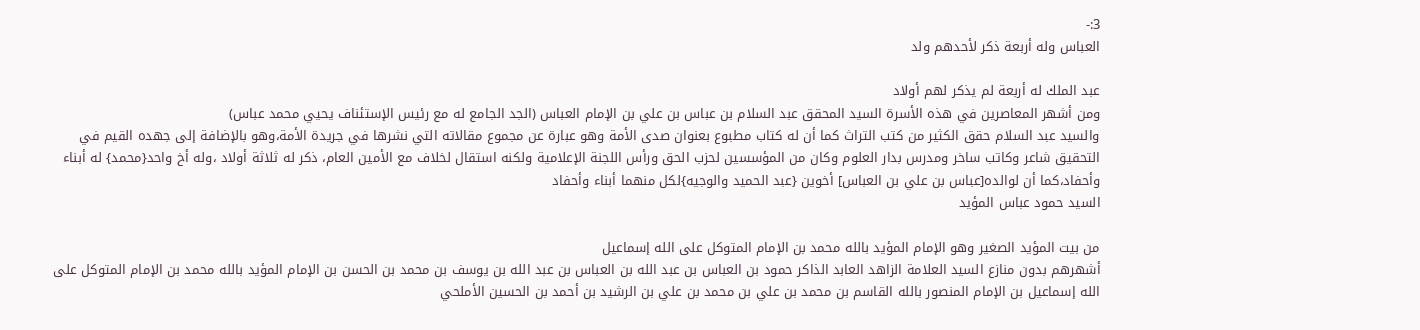3:-
العباس وله أربعة ذكر لأحدهم ولد

عبد الملك له أربعة لم يذكر لهم أولاد
ومن أشهر المعاصرين في هذه الأسرة السيد المحقق عبد السلام بن عباس بن علي بن الإمام العباس (الجد الجامع له مع رئيس الإستئناف يحيي محمد عباس)
والسيد عبد السلام حقق الكثير من كتب التراث كما أن له كتاب مطبوع بعنوان صدى الأمة وهو عبارة عن مجموع مقالاته التي نشرها في جريدة الأمة،وهو بالإضافة إلى جهده القيم في التحقيق شاعر وكاتب ساخر ومدرس بدار العلوم وكان من المؤسسين لحزب الحق ورأس اللجنة الإعلامية ولكنه استقال لخلاف مع الأمين العام، ذكر له ثلاثة أولاد ،وله أخ واحد{محمد} له أبناء وأحفاد،كما أن لوالده[عباس بن علي بن العباس] أخوين {عبد الحميد والوجيه}لكل منهما أبناء وأحفاد
السيد حمود عباس المؤيد

من بيت المؤيد الصغير وهو الإمام المؤيد بالله محمد بن الإمام المتوكل على الله إسماعيل
أشهرهم بدون منازع السيد العلامة الزاهد العابد الذاكر حمود بن العباس بن عبد الله بن العباس بن عبد الله بن يوسف بن محمد بن الحسن بن الإمام المؤيد بالله محمد بن الإمام المتوكل على الله إسماعيل بن الإمام المنصور بالله القاسم بن محمد بن علي بن محمد بن علي بن الرشيد بن أحمد بن الحسين الأملحي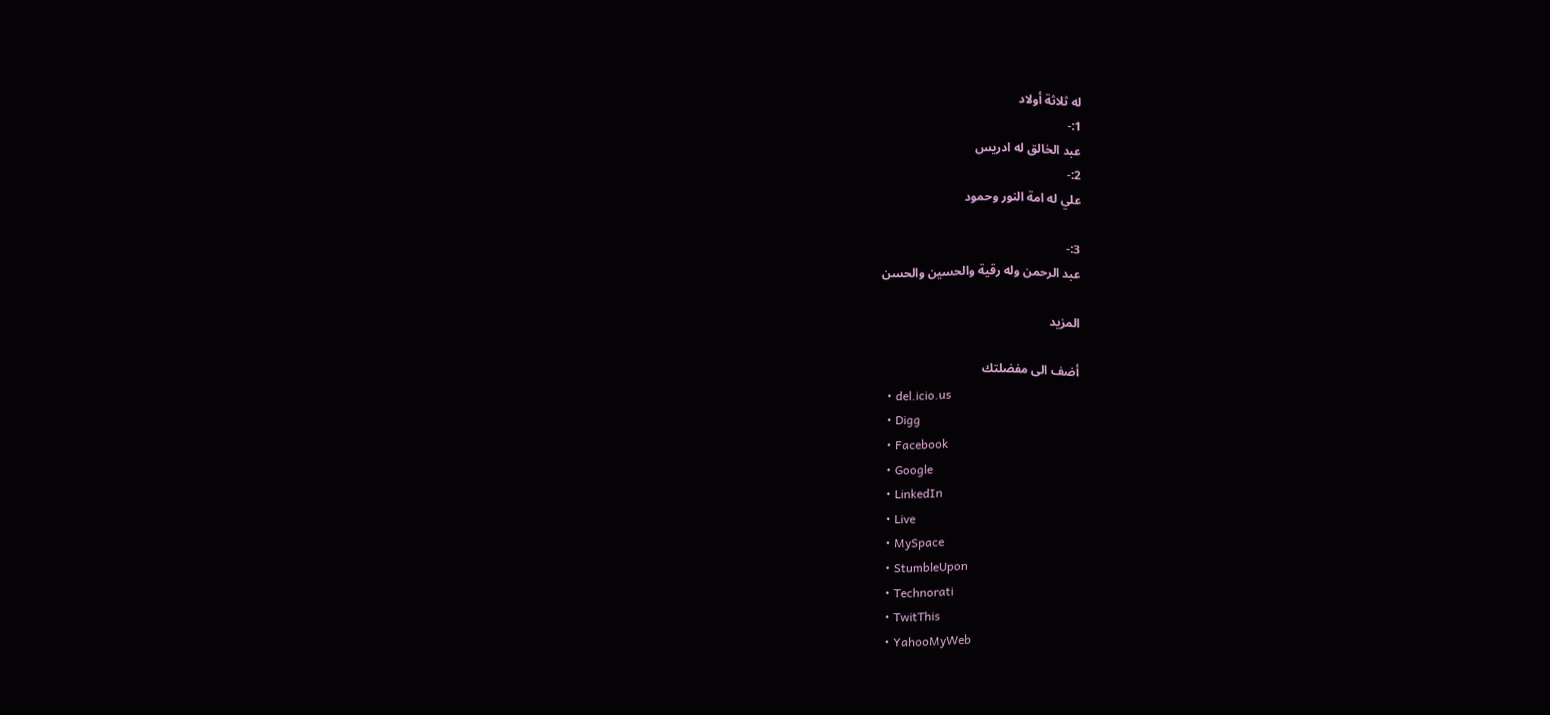له ثلاثة أولاد
1:-
عبد الخالق له ادريس
2:-
علي له امة النور وحمود

3:-
عبد الرحمن وله رقية والحسين والحسن

المزيد

أضف الى مفضلتك
  • del.icio.us
  • Digg
  • Facebook
  • Google
  • LinkedIn
  • Live
  • MySpace
  • StumbleUpon
  • Technorati
  • TwitThis
  • YahooMyWeb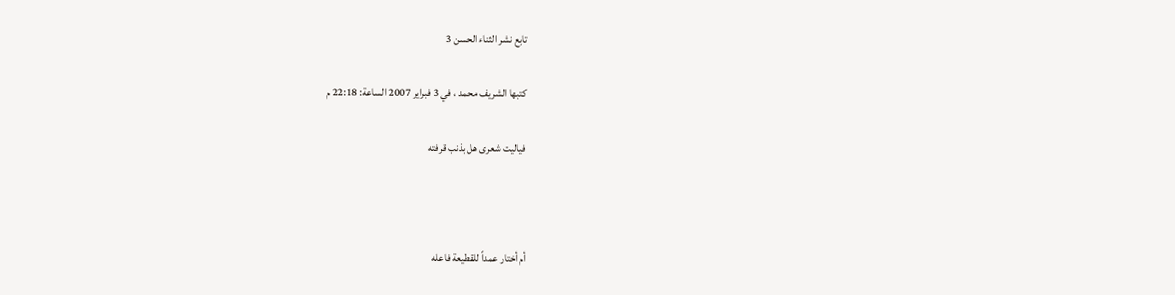تابع نشر الثناء الحسن 3

كتبها الشريف محمد ، في 3 فبراير 2007 الساعة: 22:18 م

فياليت شعرى هل بذنب قرفته



أم أختار عمداً للقطيعة فاعله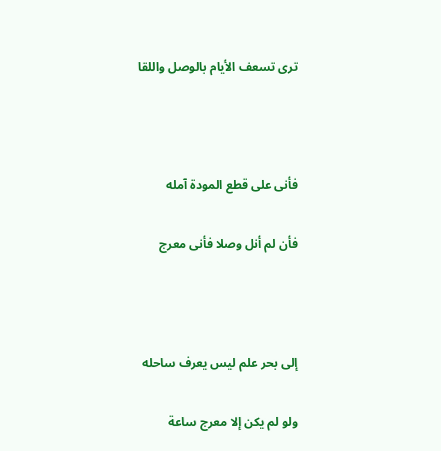ترى تسعف الأيام بالوصل واللقا



فأنى على قطع المودة آمله

فأن لم أنل وصلا فأنى معرج



إلى بحر علم ليس يعرف ساحله

ولو لم يكن إلا معرج ساعة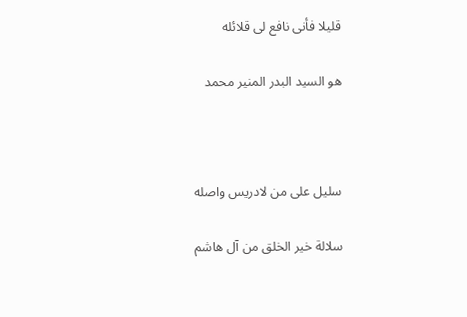قليلا فأنى نافع لى قلائله

هو السيد البدر المنير محمد



سليل على من لادريس واصله

سلالة خير الخلق من آل هاشم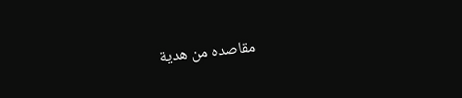مقاصده من هدية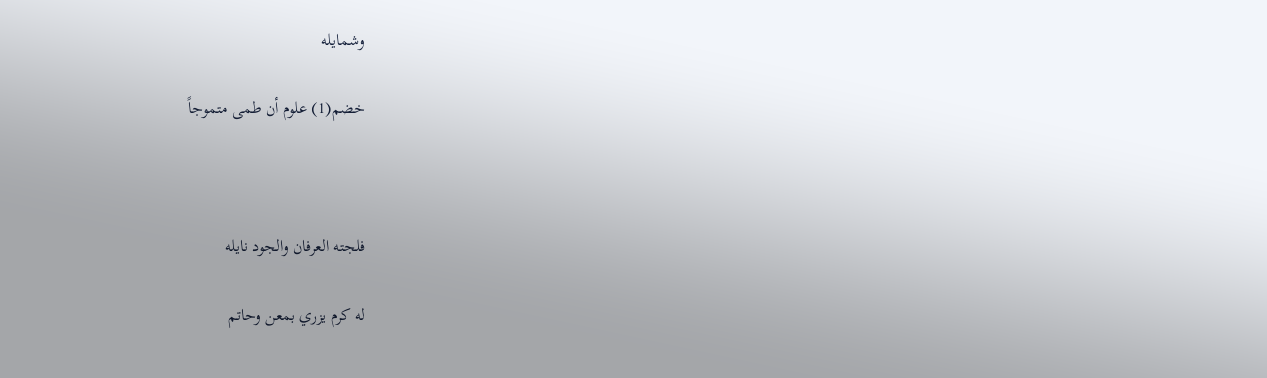وشمايله

خضم(1) علوم أن طمى متموجاً



فلجته العرفان والجود نايله

له كرم يزري بمعن وحاتم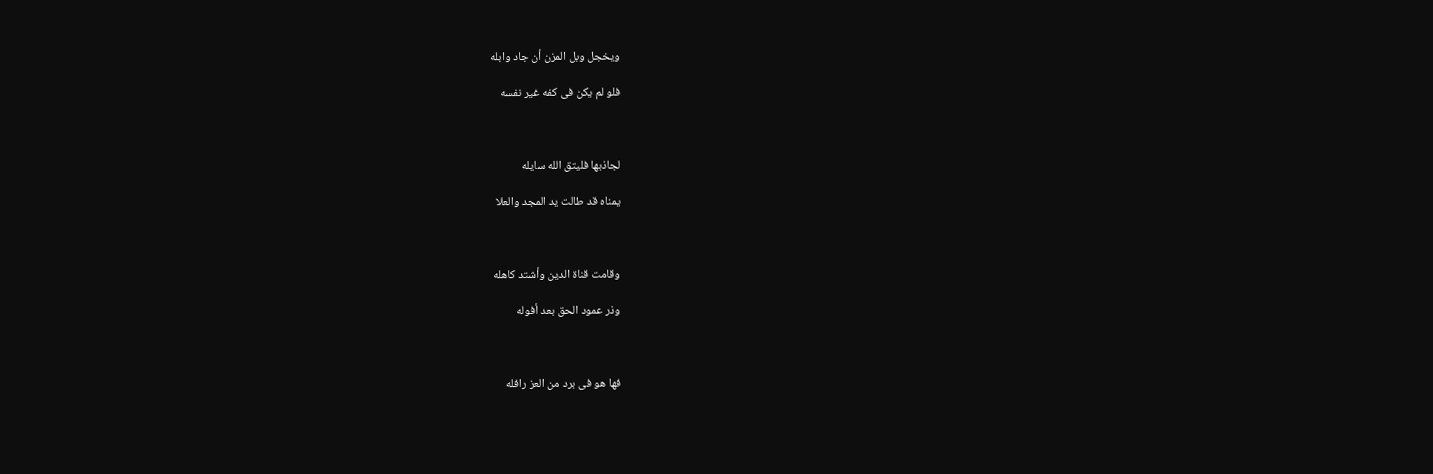ويخجل وبل المزن أن جاد وابله

فلو لم يكن فى كفه غير نفسه



لجاذبها فليتق الله سايله

يمناه قد طالت يد المجد والعلا



وقامت قناة الدين وأشتد كاهله

وذر عمود الحق بعد أفوله



فها هو فى برد من العز رافله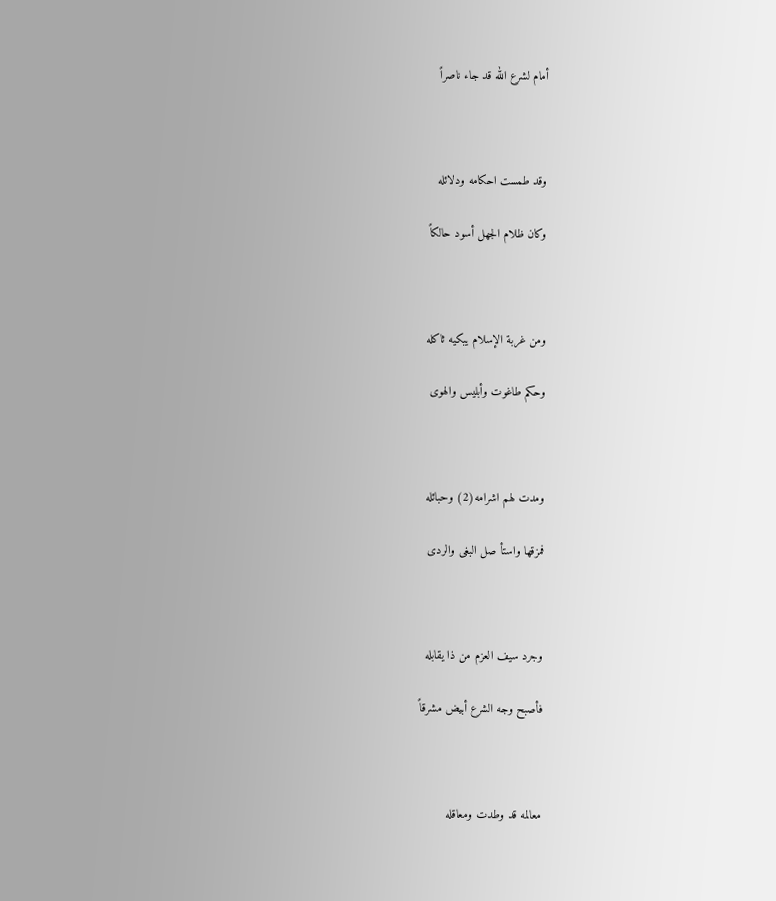أمام لشرع الله قد جاء ناصراً



وقد طمست احكامه ودلائله

وكان ظلام الجهل أسود حالكاً



ومن غربة الإسلام يبكيه ثاكله

وحكم طاغوت وأبليس والهوى



ومدت لهم اشرامه(2) وحبائله

فمزقها واستأ صل البغى والردى



وجرد سيف العزم من ذا يقابله

فأصبح وجه الشرع أبيض مشرقاً



معالمه قد وطدت ومعاقله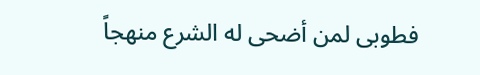فطوبى لمن أضحى له الشرع منهجاً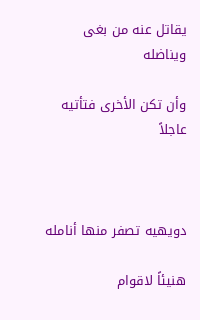يقاتل عنه من بغى ويناضله

وأن تكن الأخرى فتأتيه عاجلاً



دويهيه تصفر منها أنامله

هنيئاً لاقوام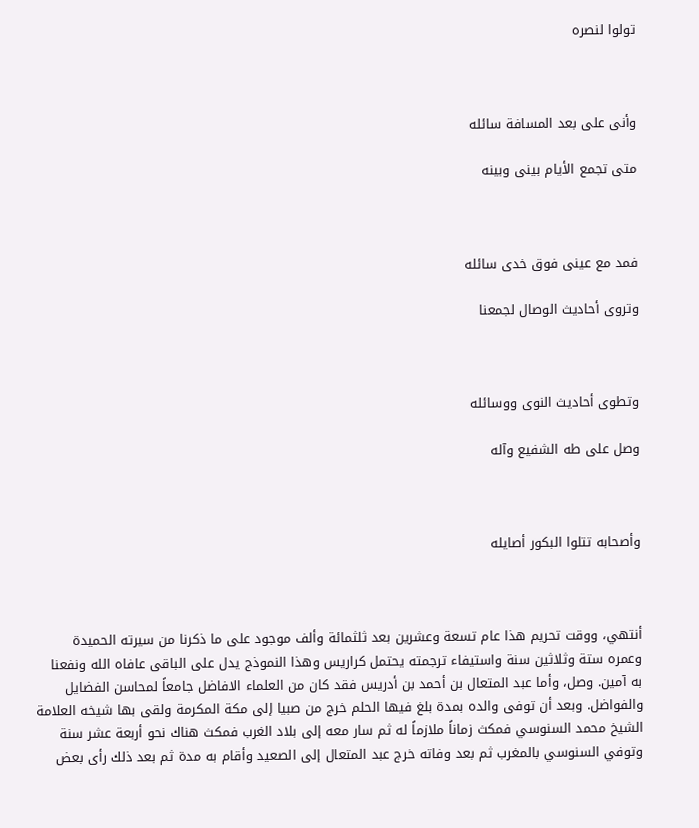تولوا لنصره



وأنى على بعد المسافة سائله

متى تجمع الأيام بينى وبينه



فمد مع عينى فوق خدى سائله

وتروى أحاديث الوصال لجمعنا



وتطوى أحاديث النوى ووسائله

وصل على طه الشفيع وآله



وأصحابه تتلوا البكور أصايله



أنتهي، ووقت تحريم هذا عام تسعة وعشرين بعد ثلثمائة وألف موجود على ما ذكرنا من سيرته الحميدة وعمره ستة وثلاثين سنة واستيفاء ترجمته يحتمل كراريس وهذا النموذج يدل على الباقى عافاه الله ونفعنا به آمين. وصل، وأما عبد المتعال بن أحمد بن أدريس فقد كان من العلماء الافاضل جامعاً لمحاسن الفضايل والفواضل. وبعد أن توفى والده بمدة بلغ فيها الحلم خرج من صبيا إلى مكة المكرمة ولقى بها شيخه العلامة الشيخ محمد السنوسي فمكث زماناً ملازماً له ثم سار معه إلى بلاد الغرب فمكث هناك نحو أربعة عشر سنة وتوفي السنوسي بالمغرب ثم بعد وفاته خرج عبد المتعال إلى الصعيد وأقام به مدة ثم بعد ذلك رأى بعض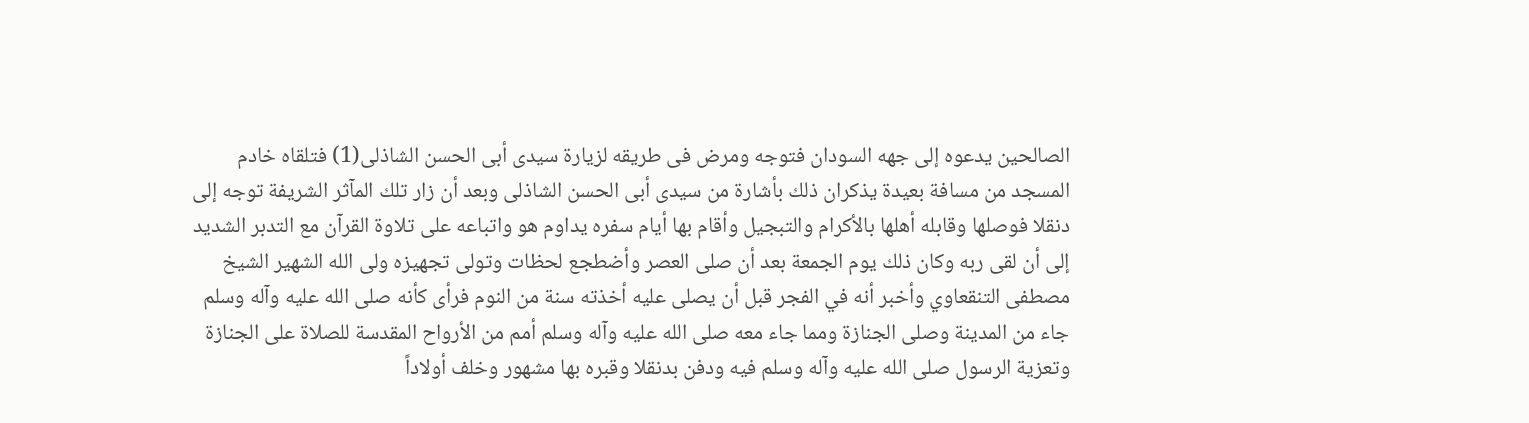الصالحين يدعوه إلى جهه السودان فتوجه ومرض فى طريقه لزيارة سيدى أبى الحسن الشاذلى(1) فتلقاه خادم المسجد من مسافة بعيدة يذكران ذلك بأشارة من سيدى أبى الحسن الشاذلى وبعد أن زار تلك المآثر الشريفة توجه إلى دنقلا فوصلها وقابله أهلها بالأكرام والتبجيل وأقام بها أيام سفره يداوم هو واتباعه على تلاوة القرآن مع التدبر الشديد إلى أن لقى ربه وكان ذلك يوم الجمعة بعد أن صلى العصر وأضطجع لحظات وتولى تجهيزه ولى الله الشهير الشيخ مصطفى التنقعاوي وأخبر أنه في الفجر قبل أن يصلى عليه أخذته سنة من النوم فرأى كأنه صلى الله عليه وآله وسلم جاء من المدينة وصلى الجنازة ومما جاء معه صلى الله عليه وآله وسلم أمم من الأرواح المقدسة للصلاة على الجنازة وتعزية الرسول صلى الله عليه وآله وسلم فيه ودفن بدنقلا وقبره بها مشهور وخلف أولاداً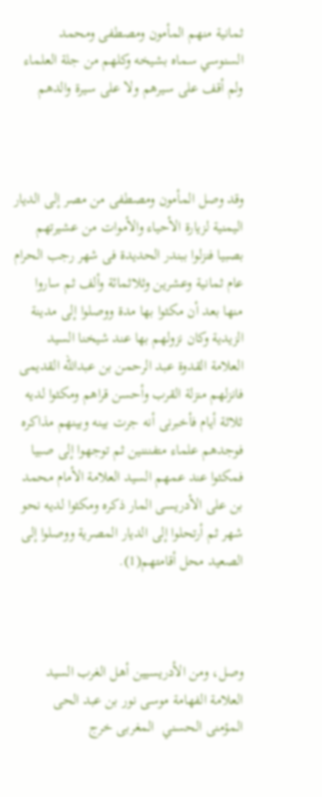ثمانية منهم المأمون ومصطفى ومحمد السنوسي سماه بشيخه وكلهم من جلة العلماء ولم أقف على سيرهم ولا على سيرة والدهم



وقد وصل المأمون ومصطفى من مصر إلى الديار اليمنية لزيارة الأحياء والأموات من عشيرتهم بصبيا فنزلوا ببندر الحديدة فى شهر رجب الحرام عام ثمانية وعشرين وثلاثمائة وألف ثم ساروا منها بعد أن مكثوا بها مدة ووصلوا إلى مدينة الزيدية وكان نزولهم بها عند شيخنا السيد العلامة القدوة عبد الرحمن بن عبدالله القديمى فانزلهم منزلة القرب وأحسن قراهم ومكثوا لديه ثلاثة أيام فأخبرنى أنه جرت بينه وبينهم مذاكره فوجدهم علماء متفنننين ثم توجهوا إلى صبيا فمكثوا عند عمهم السيد العلامة الأمام محمد بن على الأدريسى المار ذكره ومكثوا لديه نحو شهر ثم أرتحلوا إلى الديار المصرية ووصلوا إلى الصعيد محل أقامتهم(1).



وصل، ومن الأدريسيين أهل الغرب السيد العلامة الفهامة موسى نور بن عبد الحى المؤمنى الحسني  المغربى خرج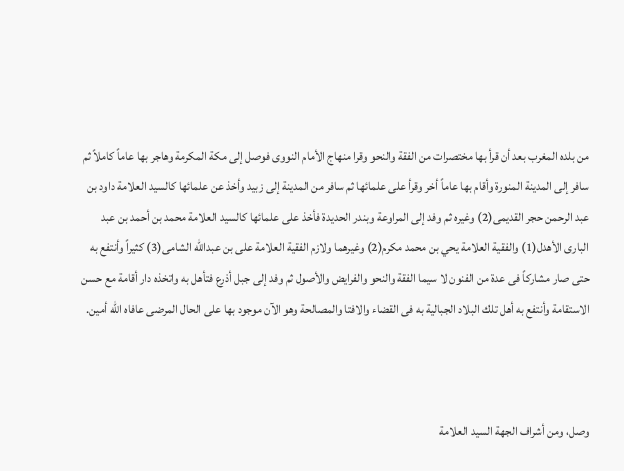من بلده المغرب بعد أن قرأ بها مختصرات من الفقة والنحو وقرا منهاج الأمام النووى فوصل إلى مكة المكرمة وهاجر بها عاماً كاملاً ثم سافر إلى المدينة المنورة وأقام بها عاماً أخر وقرأ على علمائها ثم سافر من المدينة إلى زبيد وأخذ عن علمائها كالسيد العلامة داود بن عبد الرحمن حجر القديمى(2) وغيره ثم وفد إلى المراوعة وبندر الحديدة فأخذ على علمائها كالسيد العلامة محمد بن أحمد بن عبد البارى الأهدل(1) والفقية العلامة يحي بن محمد مكرم(2) وغيرهما ولازم الفقية العلامة على بن عبدالله الشامى(3) كثيراً وأنتفع به حتى صار مشاركاً فى عدة من الفنون لا سيما الفقة والنحو والفرايض والأصول ثم وفد إلى جبل أذرع فتأهل به واتخذه دار أقامة مع حسن الاستقامة وأنتفع به أهل تلك البلاد الجبالية به فى القضاء والافتا والمصالحة وهو الآن موجود بها على الحال المرضى عافاه الله أمين.



وصل، ومن أشراف الجهة السيد العلامة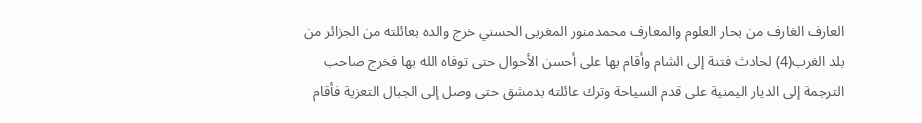العارف الغارف من بحار العلوم والمعارف محمدمنور المغربى الحسني خرج والده بعائلته من الجزائر من بلد الغرب(4) لحادث فتنة إلى الشام وأقام بها على أحسن الأحوال حتى توفاه الله بها فخرج صاحب الترجمة إلى الديار اليمنية على قدم السياحة وترك عائلته بدمشق حتى وصل إلى الجبال التعزية فأقام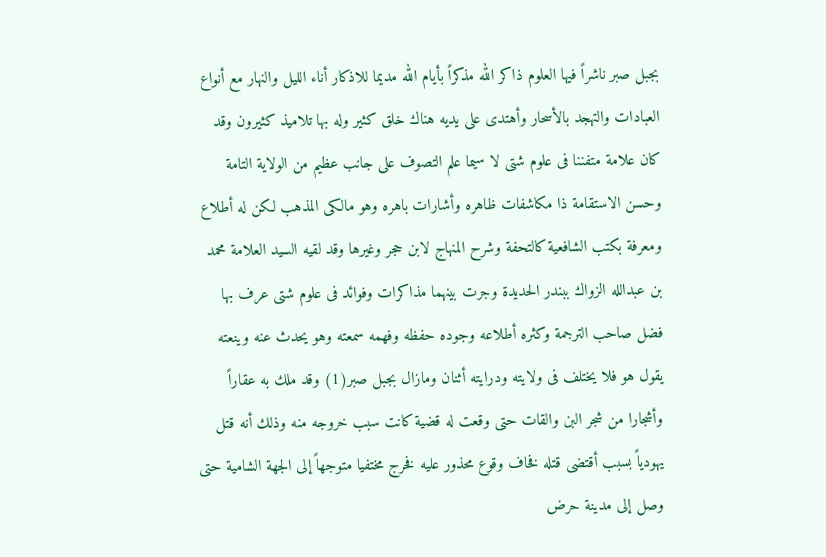بجبل صبر ناشراً فيها العلوم ذاكر الله مذكراً بأيام الله مديما للاذكار أناء الليل والنهار مع أنواع العبادات والتهجد بالأسحار وأهتدى على يديه هناك خلق كثير وله بها تلاميذ كثيرون وقد كان علامة متفننا فى علوم شتى لا سيما علم التصوف على جانب عظيم من الولاية التامة وحسن الاستقامة ذا مكاشفات ظاهره وأشارات باهره وهو مالكى المذهب لكن له أطلاع ومعرفة بكتب الشافعية كالتحفة وشرح المنهاج لابن حجر وغيرها وقد لقيه السيد العلامة محمد بن عبدالله الزواك ببندر الحديدة وجرت بينهما مذاكرات وفوائد فى علوم شتى عرف بها فضل صاحب الترجمة وكثره أطلاعه وجوده حفظه وفهمه سمعته وهو يحدث عنه وينعته يقول هو فلا يختلف فى ولايته ودرايته أثنان ومازال بجبل صبر(1) وقد ملك به عقاراً وأشجارا من شجر البن والقات حتى وقعت له قضية كانت سبب خروجه منه وذلك أنه قتل يهودياً بسبب أقتضى قتله فخاف وقوع محذور عليه فخرج مختفيا متوجهاً إلى الجهة الشامية حتى وصل إلى مدينة حرض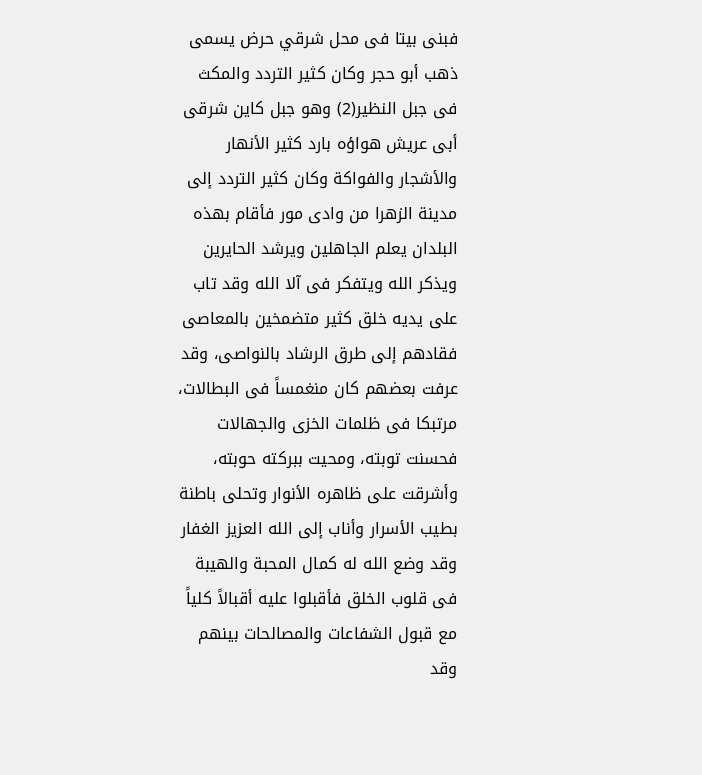فبنى بيتا فى محل شرقي حرض يسمى ذهب أبو حجر وكان كثير التردد والمكث فى جبل النظير(2) وهو جبل كاين شرقى أبى عريش هواؤه بارد كثير الأنهار والأشجار والفواكة وكان كثير التردد إلى مدينة الزهرا من وادى مور فأقام بهذه البلدان يعلم الجاهلين ويرشد الحايرين ويذكر الله ويتفكر فى آلا الله وقد تاب على يديه خلق كثير متضمخين بالمعاصى فقادهم إلى طرق الرشاد بالنواصى، وقد عرفت بعضهم كان منغمساً فى البطالات، مرتبكا فى ظلمات الخزى والجهالات فحسنت توبته، ومحيت ببركته حوبته، وأشرقت على ظاهره الأنوار وتحلى باطنة بطيب الأسرار وأناب إلى الله العزيز الغفار وقد وضع الله له كمال المحبة والهيبة فى قلوب الخلق فأقبلوا عليه أقبالاً كلياً مع قبول الشفاعات والمصالحات بينهم وقد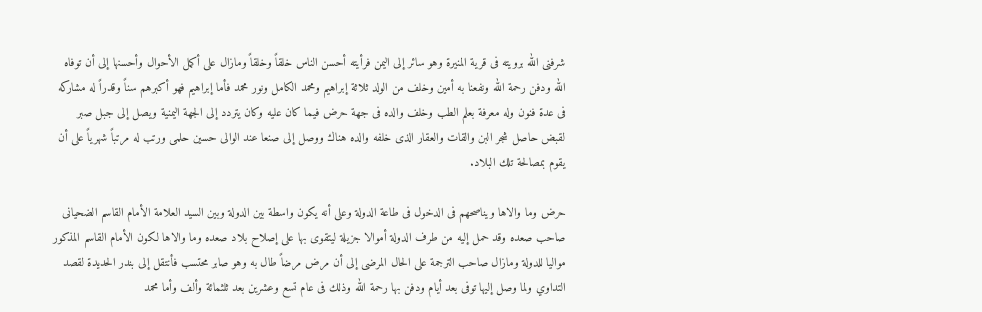شرفنى الله برويته فى قرية المنيرة وهو سائر إلى اليمن فرأيته أحسن الناس خلقاً وخلقاً ومازال على أكمل الأحوال وأحسنها إلى أن توفاه الله ودفن رحمة الله ونفعنا به أمين وخلف من الولد ثلاثة إبراهيم ومحمد الكامل ونور محمد فأما إبراهيم فهو أكبرهم سناً وقدراً له مشاركه فى عدة فنون وله معرفة بعلم الطب وخلف والده فى جهة حرض فيما كان عليه وكان يتردد إلى الجهة اليمنية ويصل إلى جبل صبر لقبض حاصل شجر البن والقات والعقار الذى خلفه والده هناك ووصل إلى صنعا عند الوالى حسين حلمى ورتب له مرتباً شهرياً على أن يقوم بمصالحة تلك البلاد.

حرض وما والاها ويناصحهم فى الدخول فى طاعة الدولة وعلى أنه يكون واسطة بين الدولة وبين السيد العلامة الأمام القاسم الضحيانى صاحب صعده وقد حمل إليه من طرف الدولة أموالا جزيلة ليتقوى بها على إصلاح بلاد صعده وما والاها لكون الأمام القاسم المذكور مواليا للدولة ومازال صاحب الترجمة على الحال المرضى إلى أن مرض مرضاً طال به وهو صابر محتسب فأنتقل إلى بندر الحديدة لقصد التداوي ولما وصل إليها توفى بعد أيام ودفن بها رحمة الله وذلك فى عام تسع وعشرين بعد ثلثمائة وألف وأما محمد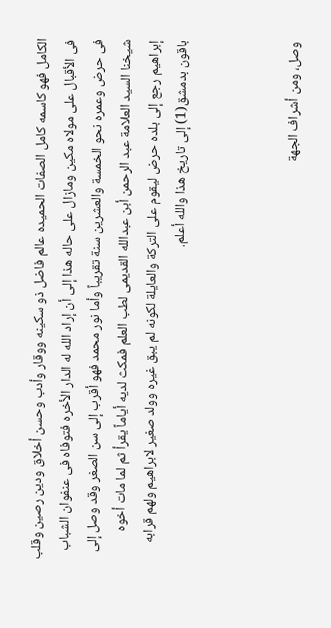الكامل فهو كاسمه كامل الصفات الحميده عالم فاضل ذو سكينه ووقار وأدب وحسن أخلاق ودين رصين وقلب فى الأقبال على مولاه مكين ومازال على حاله هذا إلى أن إراد الله له الدار الأخره فتوفاه فى عنفوان الشباب فى حرض وعمره نحو الخمسة والعشرين سنة تقريباً وأما نور محمد فهو أقرب إلى سن الصغر وقد وصل إلى شيخنا السيد العلامة عبد الرحمن أبن عبدالله القديمى لطب العلم فمكث لديه أياماً يقرأ ثم لما مات أخوه إبراهيم رجع إلى بلده حرض ليقوم على التركة والعايلة لكونه لم يبق غيره وولد صغير لابراهيم ولهم قرابه باقون بدمشق(1) إلى تاريخ هذا والله أعلم.



وصل، ومن أشراف الجهة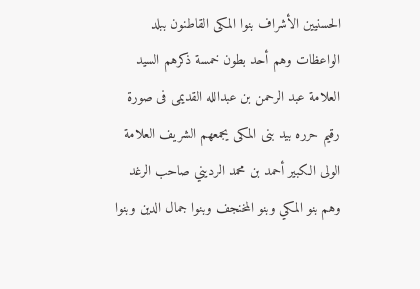الحسنيين الأشراف بنوا المكى القاطنون ببلد الواعظات وهم أحد بطون خمسة ذكرهم السيد العلامة عبد الرحمن بن عبدالله القديمى فى صورة رقيم حرره بيد بنى المكى يجمعهم الشريف العلامة الولى الكبير أحمد بن محمد الرديني صاحب الرغد وهم بنو المكي وبنو المخنجف وبنوا جمال الدين وبنوا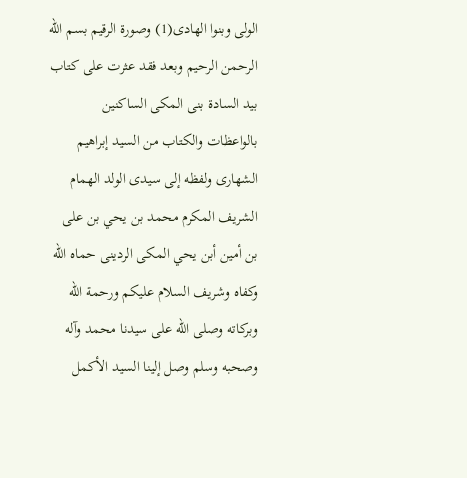الولى وبنوا الهادى(1) وصورة الرقيم بسم الله الرحمن الرحيم وبعد فقد عثرت على كتاب بيد السادة بنى المكى الساكنين بالواعظات والكتاب من السيد إبراهيم الشهارى ولفظه إلى سيدى الولد الهمام الشريف المكرم محمد بن يحي بن على بن أمين أبن يحي المكى الردينى حماه الله وكفاه وشريف السلام عليكم ورحمة الله وبركاته وصلى الله على سيدنا محمد وآله وصحبه وسلم وصل إلينا السيد الأكمل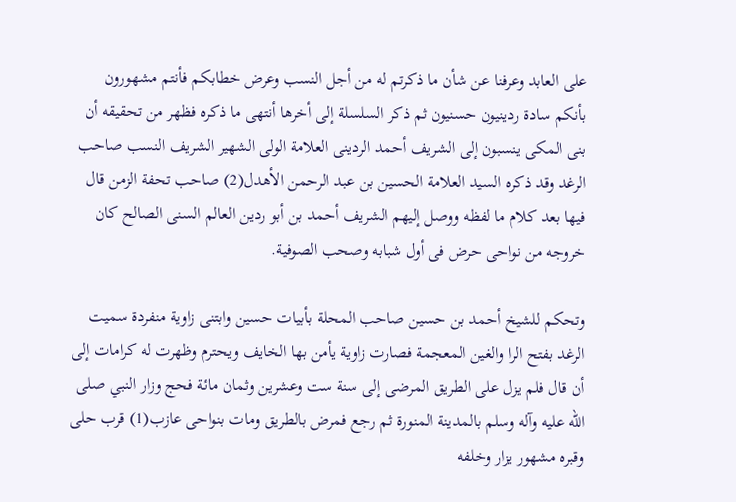على العابد وعرفنا عن شأن ما ذكرتم له من أجل النسب وعرض خطابكم فأنتم مشهورون بأنكم سادة ردينيون حسنيون ثم ذكر السلسلة إلى أخرها أنتهى ما ذكره فظهر من تحقيقه أن بنى المكى ينسبون إلى الشريف أحمد الردينى العلامة الولى الشهير الشريف النسب صاحب الرغد وقد ذكره السيد العلامة الحسين بن عبد الرحمن الأهدل(2) صاحب تحفة الزمن قال فيها بعد كلام ما لفظه ووصل إليهم الشريف أحمد بن أبو ردين العالم السنى الصالح كان خروجه من نواحى حرض فى أول شبابه وصحب الصوفية.

وتحكم للشيخ أحمد بن حسين صاحب المحلة بأبيات حسين وابتنى زاوية منفردة سميت الرغد بفتح الرا والغين المعجمة فصارت زاوية يأمن بها الخايف ويحترم وظهرت له كرامات إلى أن قال فلم يزل على الطريق المرضى إلى سنة ست وعشرين وثمان مائة فحج وزار النبي صلى الله عليه وآله وسلم بالمدينة المنورة ثم رجع فمرض بالطريق ومات بنواحى عازب(1) قرب حلى وقبره مشهور يزار وخلفه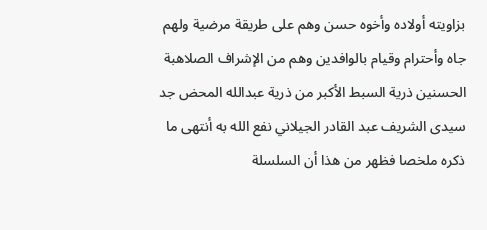بزاويته أولاده وأخوه حسن وهم على طريقة مرضية ولهم جاه وأحترام وقيام بالوافدين وهم من الإشراف الصلاهبة الحسنين ذرية السبط الأكبر من ذرية عبدالله المحض جد سيدى الشريف عبد القادر الجيلاني نفع الله به أنتهى ما ذكره ملخصا فظهر من هذا أن السلسلة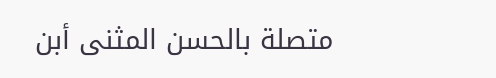متصلة بالحسن المثنى أبن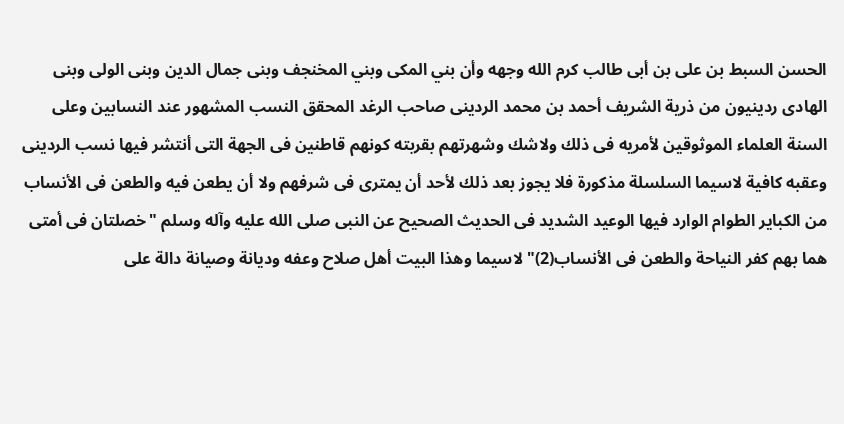الحسن السبط بن على بن أبى طالب كرم الله وجهه وأن بني المكى وبني المخنجف وبنى جمال الدين وبنى الولى وبنى الهادى ردينيون من ذرية الشريف أحمد بن محمد الردينى صاحب الرغد المحقق النسب المشهور عند النسابين وعلى السنة العلماء الموثوقين لأمريه فى ذلك ولاشك وشهرتهم بقربته كونهم قاطنين فى الجهة التى أنتشر فيها نسب الردينى وعقبه كافية لاسيما السلسلة مذكورة فلا يجوز بعد ذلك لأحد أن يمترى فى شرفهم ولا أن يطعن فيه والطعن فى الأنساب من الكباير الطوام الوارد فيها الوعيد الشديد فى الحديث الصحيح عن النبى صلى الله عليه وآله وسلم "خصلتان فى أمتى هما بهم كفر النياحة والطعن فى الأنساب(2)" لاسيما وهذا البيت أهل صلاح وعفه وديانة وصيانة دالة على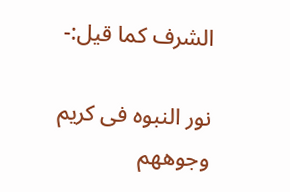الشرف كما قيل:-

نور النبوه فى كريم وجوههم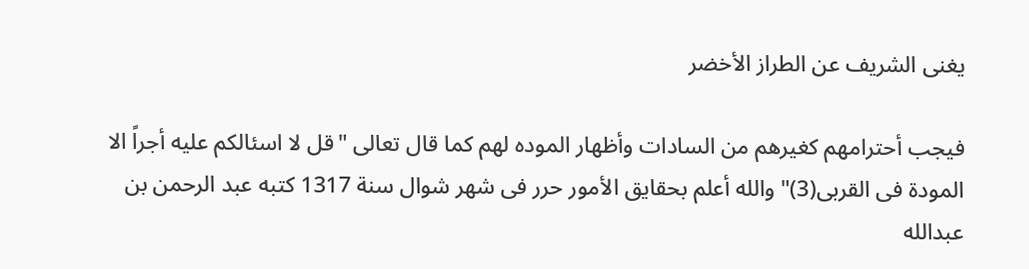يغنى الشريف عن الطراز الأخضر

فيجب أحترامهم كغيرهم من السادات وأظهار الموده لهم كما قال تعالى "قل لا اسئالكم عليه أجراً الا المودة فى القربى(3)" والله أعلم بحقايق الأمور حرر فى شهر شوال سنة 1317 كتبه عبد الرحمن بن عبدالله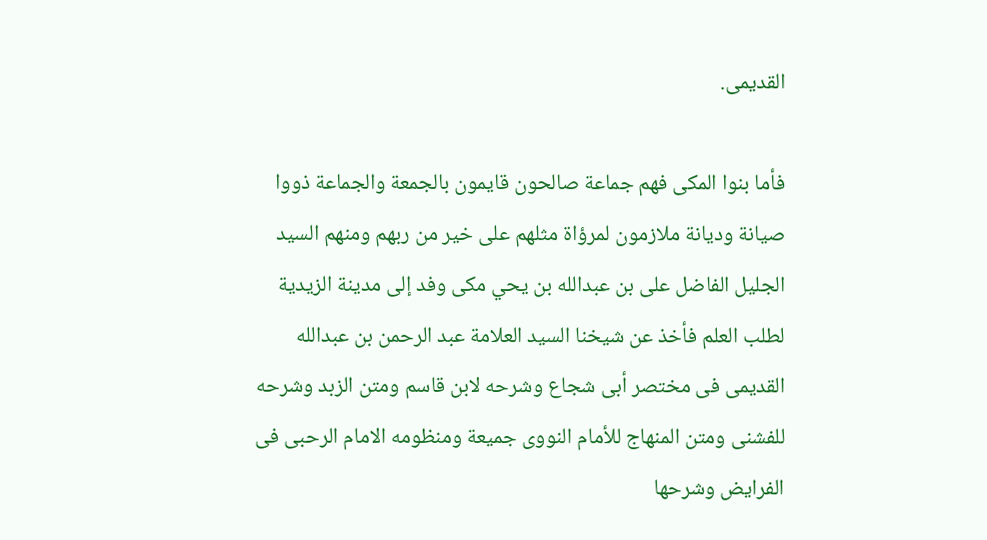القديمى.

فأما بنوا المكى فهم جماعة صالحون قايمون بالجمعة والجماعة ذووا صيانة وديانة ملازمون لمرؤاة مثلهم على خير من ربهم ومنهم السيد الجليل الفاضل على بن عبدالله بن يحي مكى وفد إلى مدينة الزيدية لطلب العلم فأخذ عن شيخنا السيد العلامة عبد الرحمن بن عبدالله القديمى فى مختصر أبى شجاع وشرحه لابن قاسم ومتن الزبد وشرحه للفشنى ومتن المنهاج للأمام النووى جميعة ومنظومه الامام الرحبى فى الفرايض وشرحها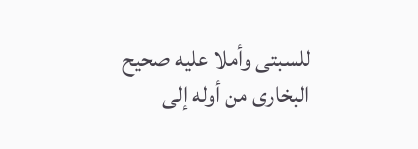للسبتى وأملا عليه صحيح البخارى من أوله إلى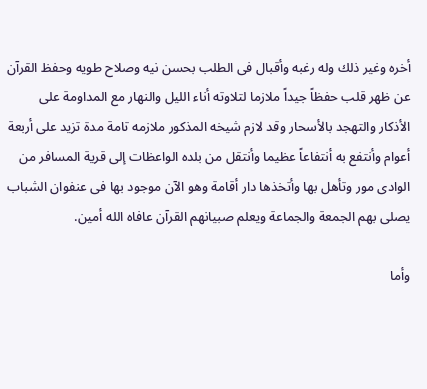أخره وغير ذلك وله رغبه وأقبال فى الطلب بحسن نيه وصلاح طويه وحفظ القرآن عن ظهر قلب حفظاً جيداً ملازما لتلاوته أناء الليل والنهار مع المداومة على الأذكار والتهجد بالأسحار وقد لازم شيخه المذكور ملازمه تامة مدة تزيد على أربعة أعوام وأنتفع به أنتفاعاً عظيما وأنتقل من بلده الواعظات إلى قرية المسافر من الوادى مور وتأهل بها وأتخذها دار أقامة وهو الآن موجود بها فى عنفوان الشباب يصلى بهم الجمعة والجماعة ويعلم صبيانهم القرآن عافاه الله أمين.

وأما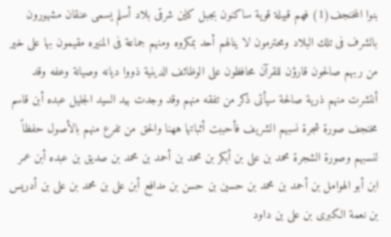بنوا المخنجف(1) فهم قبيلة قوية ساكنون بجبل كاين شرقى بلاد أسلم يسمى عنقان مشهورون بالشرف فى تلك البلاد ومحترمون لا ينالهم أحد بمكروه ومنهم جماعة فى المنيره مقيمون بها على خير من ربهم صالحون قارؤن للقرآن محافظون على الوظائف الدينية ذووا ديانه وصيانة وعفه وقد أنتشرت منهم ذرية صالحة سيأتى ذكر من تفقه منهم وقد وجدت بيد السيد الجليل عبده أبن قاسم مخنجف صورة شجرة نسبهم الشريف فأحببت أثباتها ههنا والحق من تفرع منهم بالأصول حفظاً لنسبهم وصورة الشجرة محمد بن على بن أبكر بن محمد بن أحمد بن محمد بن صديق بن عبده أبن عمر ابن أبو الهوامل بن أحمد بن محمد بن حسين بن حسن بن مدافع أبن على بن محمد بن على بن أدريس بن نعمة الكبرى بن على بن داود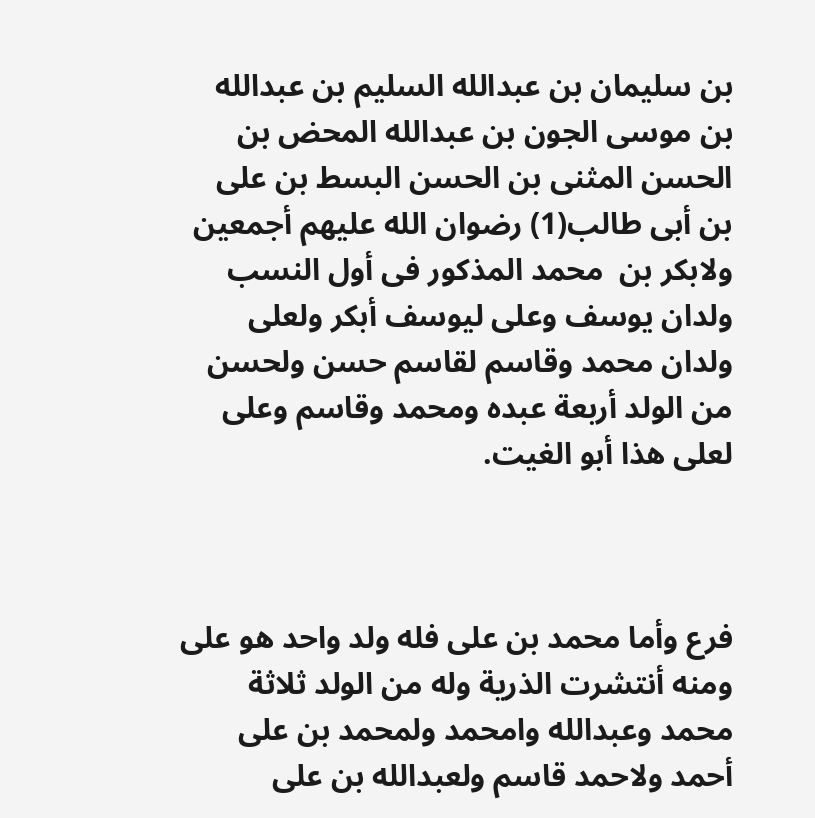بن سليمان بن عبدالله السليم بن عبدالله بن موسى الجون بن عبدالله المحض بن الحسن المثنى بن الحسن البسط بن على بن أبى طالب(1) رضوان الله عليهم أجمعين ولابكر بن  محمد المذكور فى أول النسب ولدان يوسف وعلى ليوسف أبكر ولعلى ولدان محمد وقاسم لقاسم حسن ولحسن من الولد أربعة عبده ومحمد وقاسم وعلى لعلى هذا أبو الغيت.



فرع وأما محمد بن على فله ولد واحد هو على ومنه أنتشرت الذرية وله من الولد ثلاثة محمد وعبدالله وامحمد ولمحمد بن على أحمد ولاحمد قاسم ولعبدالله بن على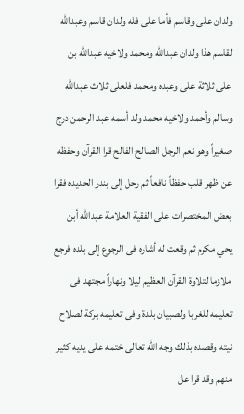ولدان على وقاسم فأما على فله ولدان قاسم وعبدالله لقاسم هذا ولدان عبدالله ومحمد ولاخيه عبدالله بن على ثلاثة على وعبده ومحمد فلعلى ثلاث عبدالله وسالم وأحمد ولاخيه محمد ولد أسمه عبد الرحمن درج صغيراً وهو نعم الرجل الصالح الفالح قرا القرآن وحفظه عن ظهر قلب حفظاً نافعاً ثم رحل إلى بندر الحديده فقرا بعض المختصرات على الفقية العلامة عبدالله أبن يحي مكرم ثم وقعت له أشاره فى الرجوع إلى بلده فرجع ملازما لتلاوة القرآن العظيم ليلا ونهاراً مجتهد فى تعليمه للغربا ولصبيان بلدة وفى تعليمه بركة لصلاح نيته وقصده بذلك وجه الله تعالى ختمه على يديه كثير منهم وقد قرا عل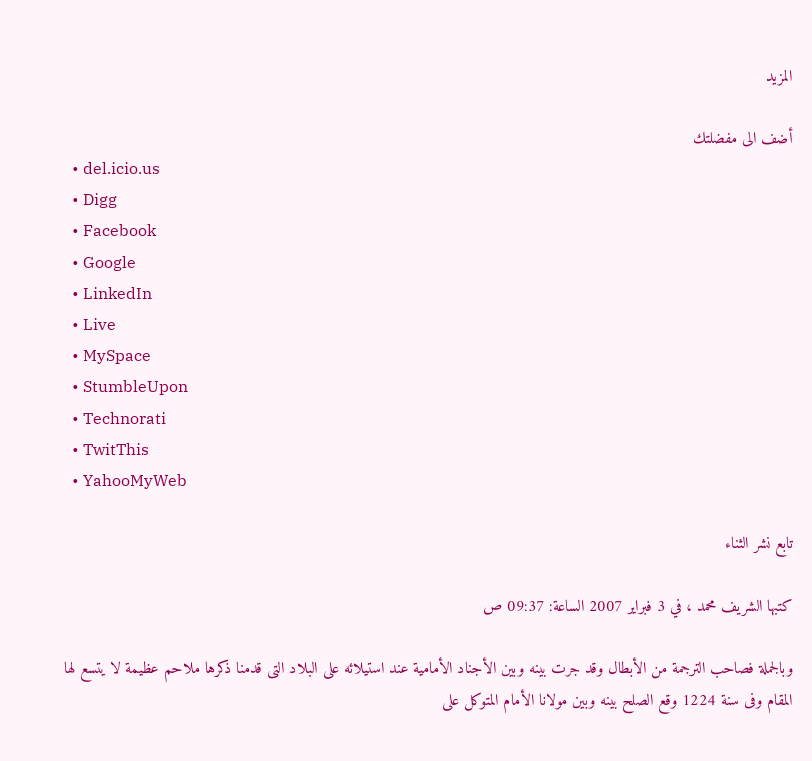المزيد

أضف الى مفضلتك
  • del.icio.us
  • Digg
  • Facebook
  • Google
  • LinkedIn
  • Live
  • MySpace
  • StumbleUpon
  • Technorati
  • TwitThis
  • YahooMyWeb

تابع نشر الثناء

كتبها الشريف محمد ، في 3 فبراير 2007 الساعة: 09:37 ص

وبالجملة فصاحب الترجمة من الأبطال وقد جرت بينه وبين الأجناد الأمامية عند استيلائه على البلاد التى قدمنا ذكرها ملاحم عظيمة لا يتسع لها المقام وفى سنة 1224 وقع الصلح بينه وبين مولانا الأمام المتوكل على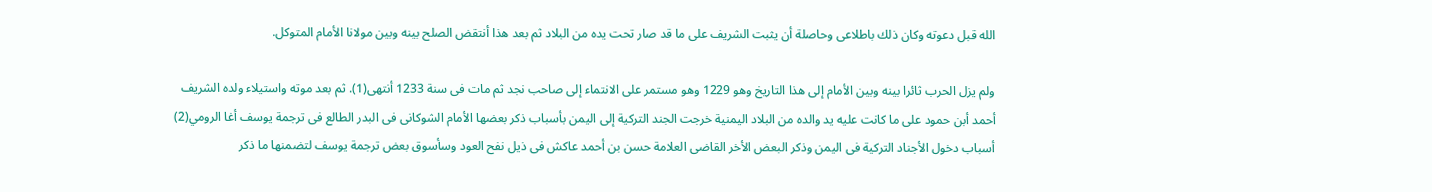الله قبل دعوته وكان ذلك باطلاعى وحاصلة أن يثبت الشريف على ما قد صار تحت يده من البلاد ثم بعد هذا أنتقض الصلح بينه وبين مولانا الأمام المتوكل.

ولم يزل الحرب ثائرا بينه وبين الأمام إلى هذا التاريخ وهو 1229 وهو مستمر على الانتماء إلى صاحب نجد ثم مات فى سنة 1233 أنتهى(1). ثم بعد موته واستيلاء ولده الشريف أحمد أبن حمود على ما كانت عليه يد والده من البلاد اليمنية خرجت الجند التركية إلى اليمن بأسباب ذكر بعضها الأمام الشوكانى فى البدر الطالع فى ترجمة يوسف أغا الرومي(2) أسباب دخول الأجناد التركية فى اليمن وذكر البعض الأخر القاضى العلامة حسن بن أحمد عاكش فى ذيل نفح العود وسأسوق بعض ترجمة يوسف لتضمنها ما ذكر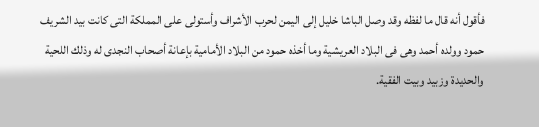فأقول أنه قال ما لفظه وقد وصل الباشا خليل إلى اليمن لحرب الأشراف وأستولى على المملكة التى كانت بيد الشريف حمود وولده أحمد وهى فى البلاد العريشية وما أخذه حمود من البلاد الأمامية بإعانة أصحاب النجدى له وذلك اللحية والحديدة وزبيد وبيت الفقية.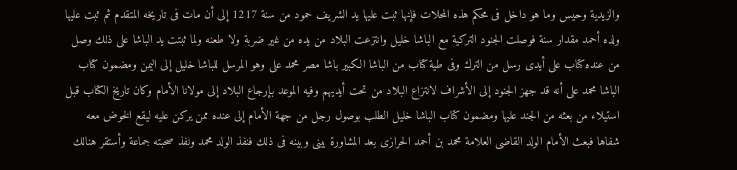والزيدية وحيس وما هو داخل فى محكم هذه المحلات فإنها ثبت عليها يد الشريف حمود من سنة 1217 إلى أن مات فى تاريخه المتقدم ثم ثبت عليها ولده أحمد مقدار سنة فوصلت الجنود التركية مع الباشا خليل وانتزعت البلاد من يده من غير ضربة ولا طعنه ولما ثبتت يد الباشا على ذلك وصل من عنده كتاب على أيدى رسل من الترك وفى طية كتاب من الباشا الكبير باشا مصر محمد على وهو المرسل للباشا خليل إلى اليمن ومضمون كتاب الباشا محمد على أنه قد جهز الجنود إلى الأشراف لانتزاع البلاد من تحت أيديهم وفيه الموعد بإرجاع البلاد إلى مولانا الأمام وكان تاريخ الكتاب قبل استيلاء من بعثه من الجند عليها ومضمون كتاب الباشا خليل الطلب بوصول رجل من جهة الأمام إلى عنده ممن يركن عليه ليقع الخوض معه شفاها فبعث الأمام الولد القاضى العلامة محمد بن أحمد الحرازى بعد المشاورة بينى وبينه فى ذلك فنفذ الولد محمد ونفذ صحبته جماعة وأستقر هنالك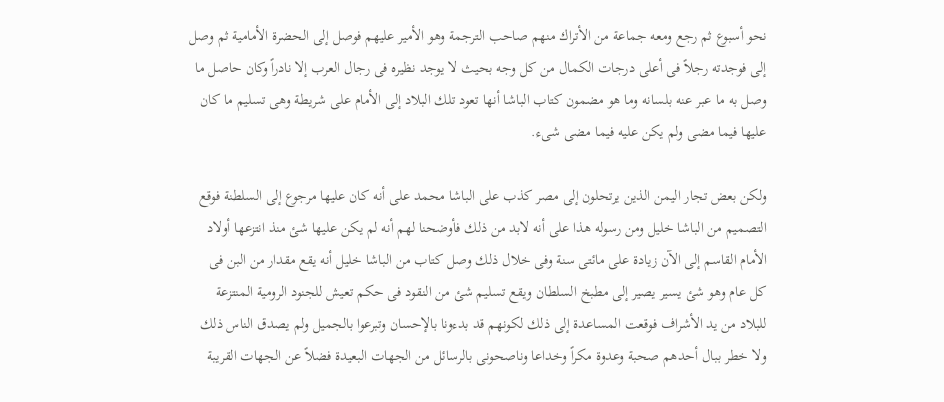نحو أسبوع ثم رجع ومعه جماعة من الأتراك منهم صاحب الترجمة وهو الأمير عليهم فوصل إلى الحضرة الأمامية ثم وصل إلى فوجدته رجلاً فى أعلى درجات الكمال من كل وجه بحيث لا يوجد نظيره فى رجال العرب إلا نادراً وكان حاصل ما وصل به ما عبر عنه بلسانه وما هو مضمون كتاب الباشا أنها تعود تلك البلاد إلى الأمام على شريطة وهى تسليم ما كان عليها فيما مضى ولم يكن عليه فيما مضى شىء.

ولكن بعض تجار اليمن الذين يرتحلون إلى مصر كذب على الباشا محمد على أنه كان عليها مرجوع إلى السلطنة فوقع التصميم من الباشا خليل ومن رسوله هذا على أنه لابد من ذلك فأوضحنا لهم أنه لم يكن عليها شئ منذ انتزعها أولاد الأمام القاسم إلى الآن زيادة على مائتى سنة وفى خلال ذلك وصل كتاب من الباشا خليل أنه يقع مقدار من البن فى كل عام وهو شئ يسير يصير إلى مطبخ السلطان ويقع تسليم شئ من النقود فى حكم تعيش للجنود الرومية المنتزعة للبلاد من يد الأشراف فوقعت المساعدة إلى ذلك لكونهم قد بدءونا بالإحسان وتبرعوا بالجميل ولم يصدق الناس ذلك ولا خطر ببال أحدهم صحبة وعدوة مكراً وخداعا وناصحونى بالرسائل من الجهات البعيدة فضلاً عن الجهات القريبة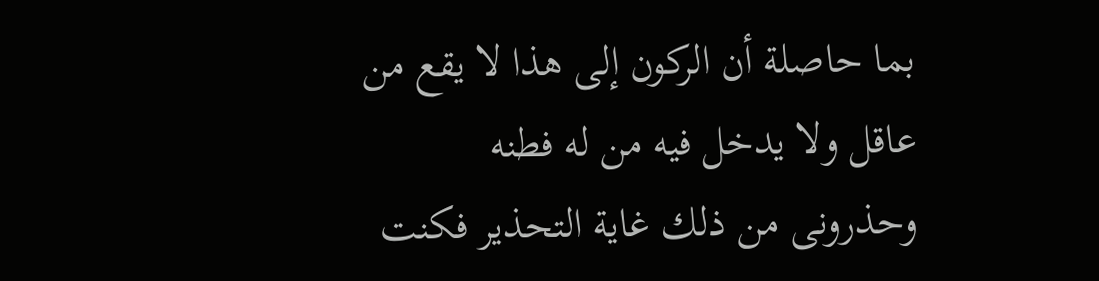بما حاصلة أن الركون إلى هذا لا يقع من عاقل ولا يدخل فيه من له فطنه وحذرونى من ذلك غاية التحذير فكنت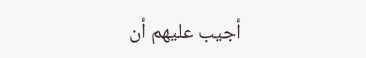أجيب عليهم أن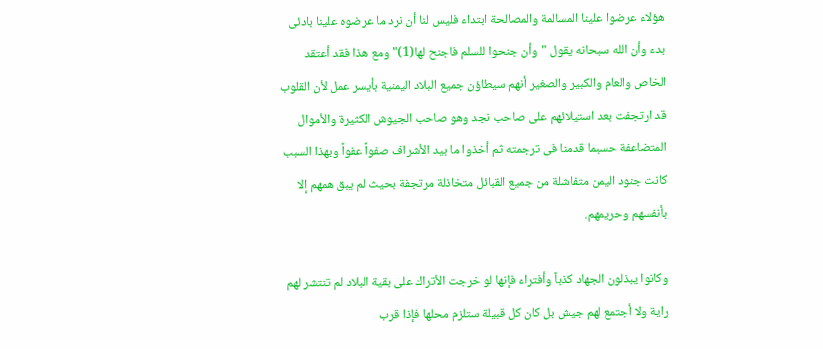هؤلاء عرضوا علينا المسالمة والمصالحة ابتداء فليس لنا أن نرد ما عرضوه علينا بادئى بدء وأن الله سبحانه يقول "وأن جنحوا للسلم فاجنح لها(1)" ومع هذا فقد أعتقد الخاص والعام والكبير والصغير أنهم سيطاؤن جميع البلاد اليمنية بأيسر عمل لأن القلوب قد ارتجفت بعد استيلائهم على صاحب نجد وهو صاحب الجيوش الكثيرة والأموال المتضاعفة حسبما قدمنا فى ترجمته ثم أخذوا ما بيد الأشراف صفواً عفواً وبهذا السبب كانت جنود اليمن متفاشلة من جميع القبائل متخاذلة مرتجفة بحيث لم يبق همهم إلا بأنفسهم وحريمهم.

وكانوا يبذلون الجهاد كذباً وأفتراء فإنها لو خرجت الأتراك على بقية البلاد لم تنتشر لهم راية ولا أجتمع لهم جيش بل كان كل قبيلة ستلزم محلها فإذا قرب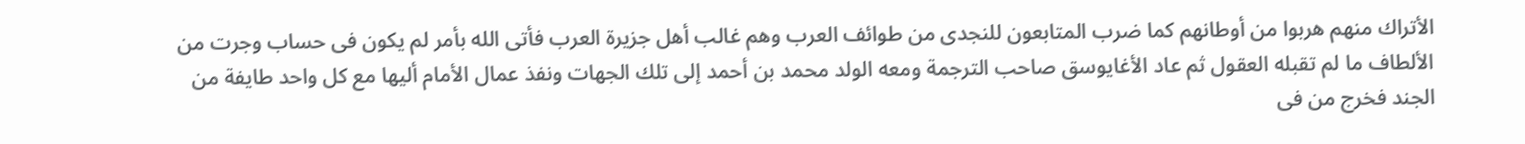الأتراك منهم هربوا من أوطانهم كما ضرب المتابعون للنجدى من طوائف العرب وهم غالب أهل جزيرة العرب فأتى الله بأمر لم يكون فى حساب وجرت من الألطاف ما لم تقبله العقول ثم عاد الأغايوسق صاحب الترجمة ومعه الولد محمد بن أحمد إلى تلك الجهات ونفذ عمال الأمام أليها مع كل واحد طايفة من الجند فخرج من فى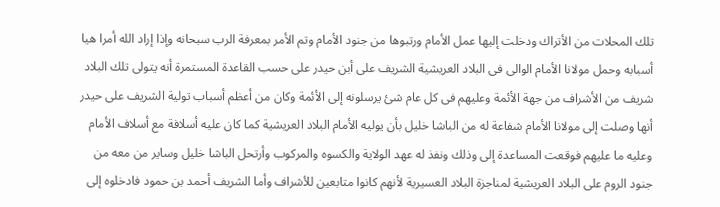تلك المحلات من الأتراك ودخلت إليها عمل الأمام ورتبوها من جنود الأمام وتم الأمر بمعرفة الرب سبحانه وإذا إراد الله أمرا هيا أسبابه وحمل مولانا الأمام الوالى فى البلاد العريشية الشريف على أبن حيدر على حسب القاعدة المستمرة أنه يتولى تلك البلاد شريف من الأشراف من جهة الأئمة وعليهم فى كل عام شئ يرسلونه إلى الأئمة وكان من أعظم أسباب تولية الشريف على حيدر أنها وصلت إلى مولانا الأمام شفاعة له من الباشا خليل بأن يوليه الأمام البلاد العريشية كما كان عليه أسلافة مع أسلاف الأمام وعليه ما عليهم فوقعت المساعدة إلى وذلك ونفذ له عهد الولاية والكسوه والمركوب وأرتحل الباشا خليل وساير من معه من جنود الروم على البلاد العريشية لمناجزة البلاد العسيرية لأنهم كانوا متابعين للأشراف وأما الشريف أحمد بن حمود فادخلوه إلى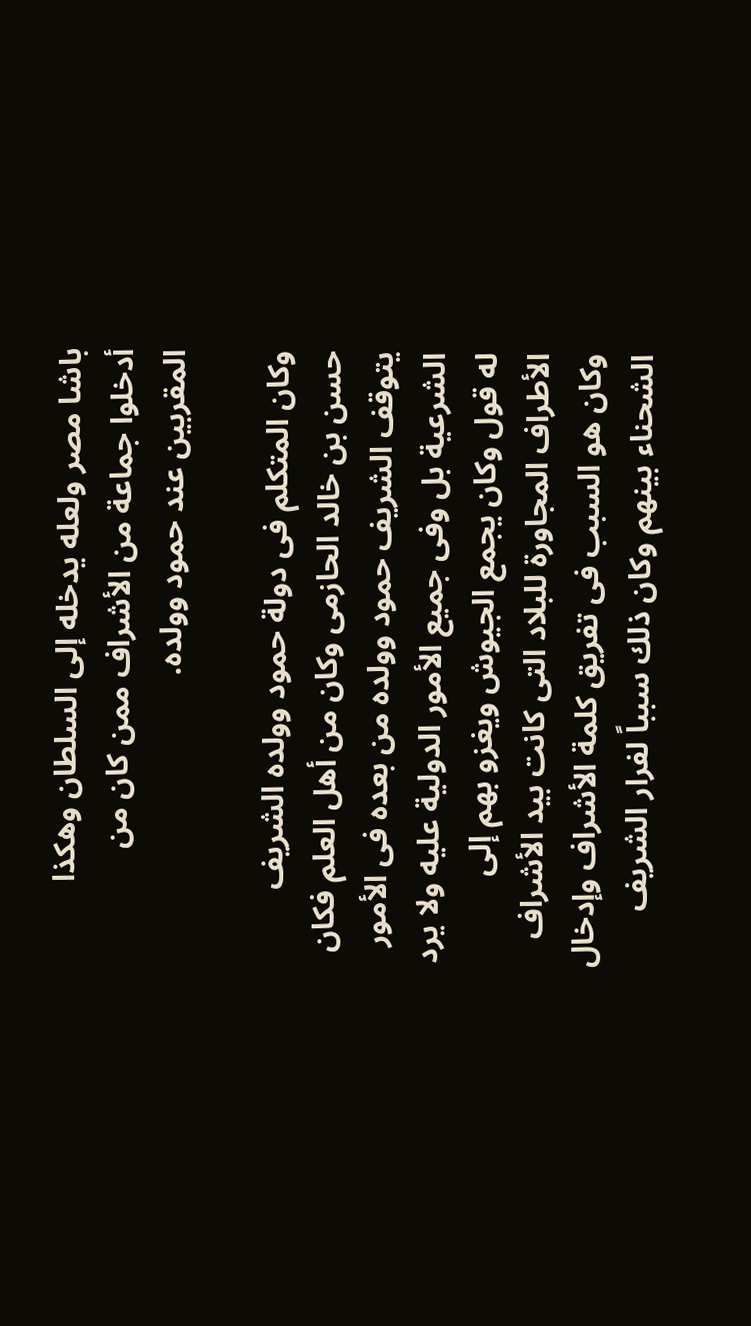باشا مصر ولعله يدخله إلى السلطان وهكذا أدخلوا جماعة من الأشراف ممن كان من المقربين عند حمود وولده.

وكان المتكلم فى دولة حمود وولده الشريف حسن بن خالد الحازمى وكان من أهل العلم فكان يتوقف الشريف حمود وولده من بعده فى الأمور الشرعية بل وفى جميع الأمور الدولية عليه ولا يرد له قول وكان يجمع الجيوش ويغزو بهم إلى الأطراف المجاورة للبلاد التى كانت بيد الأشراف وكان هو السبب فى تفريق كلمة الأشراف وإدخال الشحناء بينهم وكان ذلك سبباً لفرار الشريف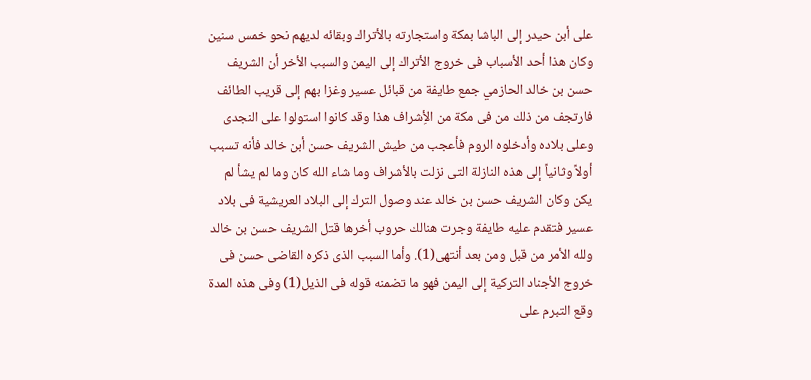على أبن حيدر إلى الباشا بمكة واستجارته بالأتراك وبقائه لديهم نحو خمس سنين وكان هذا أحد الأسباب فى خروج الأتراك إلى اليمن والسبب الأخر أن الشريف حسن بن خالد الحازمي جمع طايفة من قبائل عسير وغزا بهم إلى قريب الطائف فارتجف من ذلك من فى مكة من الأِشراف هذا وقد كانوا استولوا على النجدى وعلى بلاده وأدخلوه الروم فأعجب من طيش الشريف حسن أبن خالد فأنه تسبب أولاً وثانياً إلى هذه النازلة التى نزلت بالأشراف وما شاء الله كان وما لم يشأ لم يكن وكان الشريف حسن بن خالد عند وصول الترك إلى البلاد العريشية فى بلاد عسير فتقدم عليه طايفة وجرت هنالك حروب أخرها قتل الشريف حسن بن خالد ولله الأمر من قبل ومن بعد أنتهى(1). وأما السبب الذى ذكره القاضى حسن فى خروج الأجناد التركية إلى اليمن فهو ما تضمنه قوله فى الذيل(1) وفى هذه المدة وقع التبرم على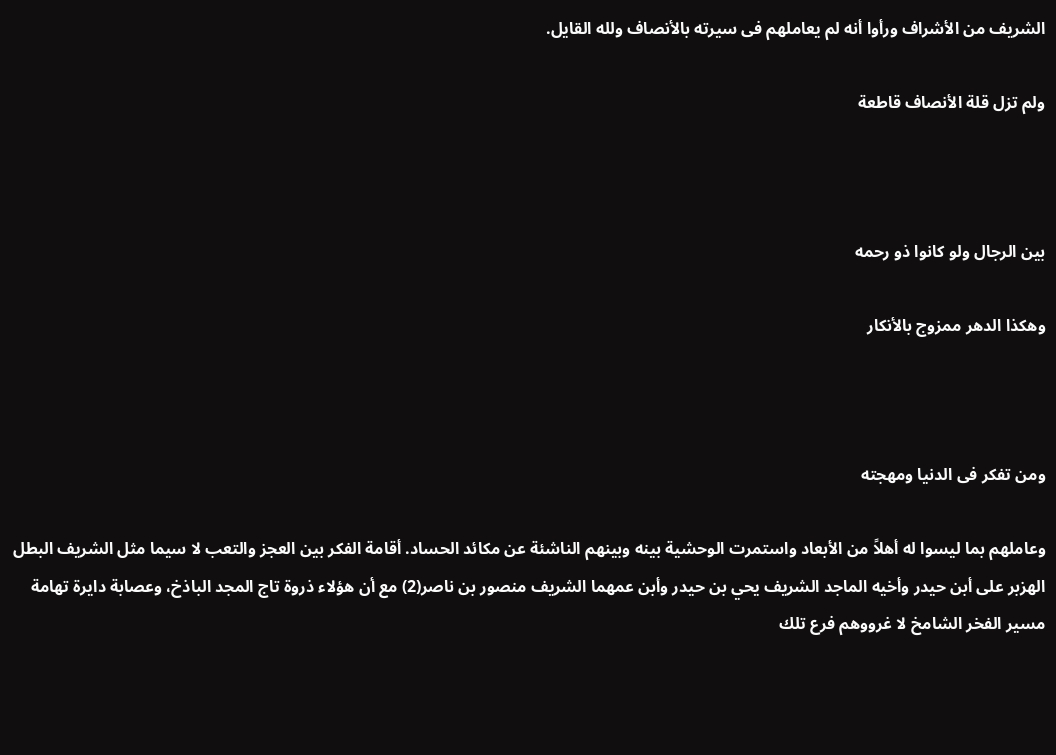الشريف من الأشراف ورأوا أنه لم يعاملهم فى سيرته بالأنصاف ولله القايل.

ولم تزل قلة الأنصاف قاطعة



بين الرجال ولو كانوا ذو رحمه

وهكذا الدهر ممزوج بالأنكار



ومن تفكر فى الدنيا ومهجته

وعاملهم بما ليسوا له أهلاً من الأبعاد واستمرت الوحشية بينه وبينهم الناشئة عن مكائد الحساد. أقامة الفكر بين العجز والتعب لا سيما مثل الشريف البطل الهزبر على أبن حيدر وأخيه الماجد الشريف يحي بن حيدر وأبن عمهما الشريف منصور بن ناصر(2) مع أن هؤلاء ذروة تاج المجد الباذخ، وعصابة دايرة تهامة مسير الفخر الشامخ لا غرووهم فرع تلك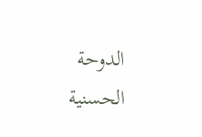الدوحة الحسنية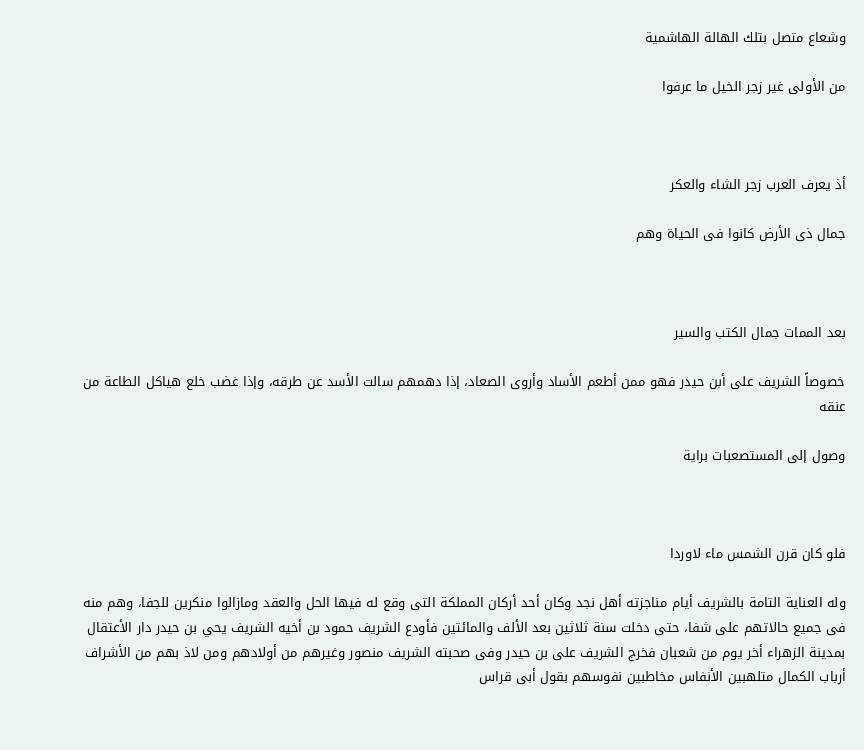وشعاع متصل بتلك الهالة الهاشمية

من الأولى غير زجر الخيل ما عرفوا



أذ يعرف العرب زجر الشاء والعكر

جمال ذى الأرض كانوا فى الحياة وهم



بعد الممات جمال الكتب والسير

خصوصاً الشريف على أبن حيدر فهو ممن أطعم الأساد وأروى الصعاد، إذا دهمهم سالت الأسد عن طرقه، وإذا غضب خلع هياكل الطاعة من عنقه

وصول إلى المستصعبات براية



فلو كان قرن الشمس ماء لاوردا

وله العناية التامة بالشريف أيام مناجزته أهل نجد وكان أحد أركان المملكة التى وقع له فيها الحل والعقد ومازالوا منكرين للجفا، وهم منه فى جميع حالاتهم على شفا، حتى دخلت سنة ثلاثين بعد الألف والمائتين فأودع الشريف حمود بن أخيه الشريف يحي بن حيدر دار الأعتقال بمدينة الزهراء أخر يوم من شعبان فخرج الشريف على بن حيدر وفى صحبته الشريف منصور وغيرهم من أولادهم ومن لاذ بهم من الأشراف أرباب الكمال متلهبين الأنفاس مخاطبين نفوسهم بقول أبى قراس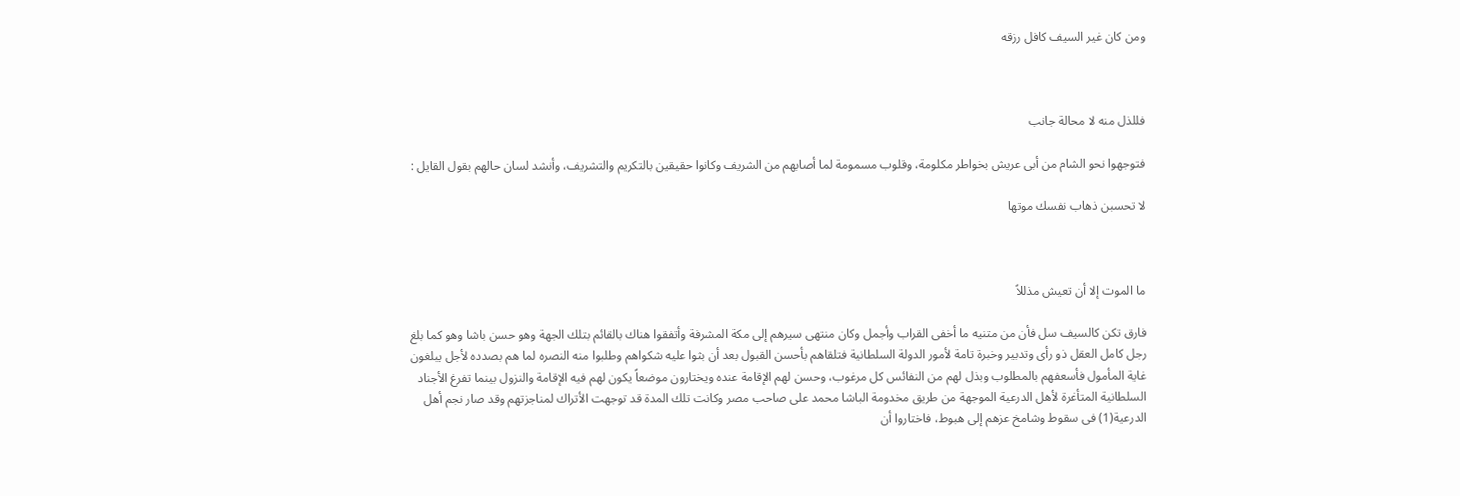ومن كان غير السيف كافل رزقه



فللذل منه لا محالة جانب

فتوجهوا نحو الشام من أبى عريش بخواطر مكلومة، وقلوب مسمومة لما أصابهم من الشريف وكانوا حقيقين بالتكريم والتشريف، وأنشد لسان حالهم بقول القايل :

لا تحسبن ذهاب نفسك موتها



ما الموت إلا أن تعيش مذللاً

فارق تكن كالسيف سل فأن من متنيه ما أخفى القراب وأجمل وكان منتهى سيرهم إلى مكة المشرفة وأتفقوا هناك بالقائم بتلك الجهة وهو حسن باشا وهو كما بلغ رجل كامل العقل ذو رأى وتدبير وخبرة تامة لأمور الدولة السلطانية فتلقاهم بأحسن القبول بعد أن بثوا عليه شكواهم وطلبوا منه النصره لما هم بصدده لأجل يبلغون غاية المأمول فأسعفهم بالمطلوب وبذل لهم من النفائس كل مرغوب، وحسن لهم الإقامة عنده ويختارون موضعاً يكون لهم فيه الإقامة والنزول بينما تفرغ الأجناد السلطانية المتأغرة لأهل الدرعية الموجهة من طريق مخدومة الباشا محمد على صاحب مصر وكانت تلك المدة قد توجهت الأتراك لمناجزتهم وقد صار نجم أهل الدرعية(1) فى سقوط وشامخ عزهم إلى هبوط، فاختاروا أن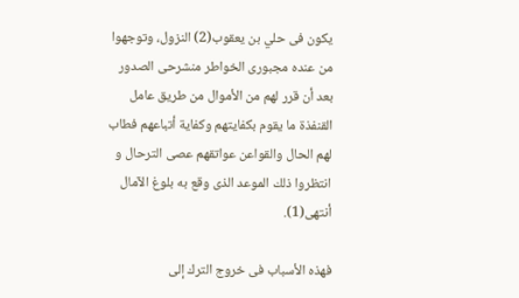يكون فى حلي بن يعقوب(2) النزول، وتوجهوا من عنده مجبورى الخواطر منشرحى الصدور بعد أن قرر لهم من الأموال من طريق عامل القنفذة ما يقوم بكفايتهم وكفاية أتباعهم فطاب لهم الحال والقواعن عواتقهم عصى الترحال و انتظروا ذلك الموعد الذى وقع به بلوغ الآمال أنتهى(1).

فهذه الأسباب فى خروج الترك إلى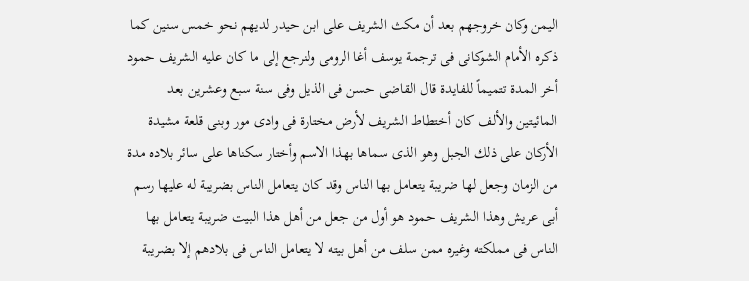اليمن وكان خروجهم بعد أن مكث الشريف على ابن حيدر لديهم نحو خمس سنين كما ذكره الأمام الشوكانى فى ترجمة يوسف أغا الرومى ولنرجع إلى ما كان عليه الشريف حمود أخر المدة تتميماً للفايدة قال القاضى حسن فى الذيل وفى سنة سبع وعشرين بعد المائيتين والألف كان أختطاط الشريف لأرض مختارة فى وادى مور وبنى قلعة مشيدة الأركان على ذلك الجبل وهو الذى سماها بهذا الاسم وأختار سكناها على سائر بلاده مدة من الزمان وجعل لها ضريبة يتعامل بها الناس وقد كان يتعامل الناس بضريبة له عليها رسم أبى عريش وهذا الشريف حمود هو أول من جعل من أهل هذا البيت ضريبة يتعامل بها الناس فى مملكته وغيره ممن سلف من أهل بيته لا يتعامل الناس فى بلادهم إلا بضريبة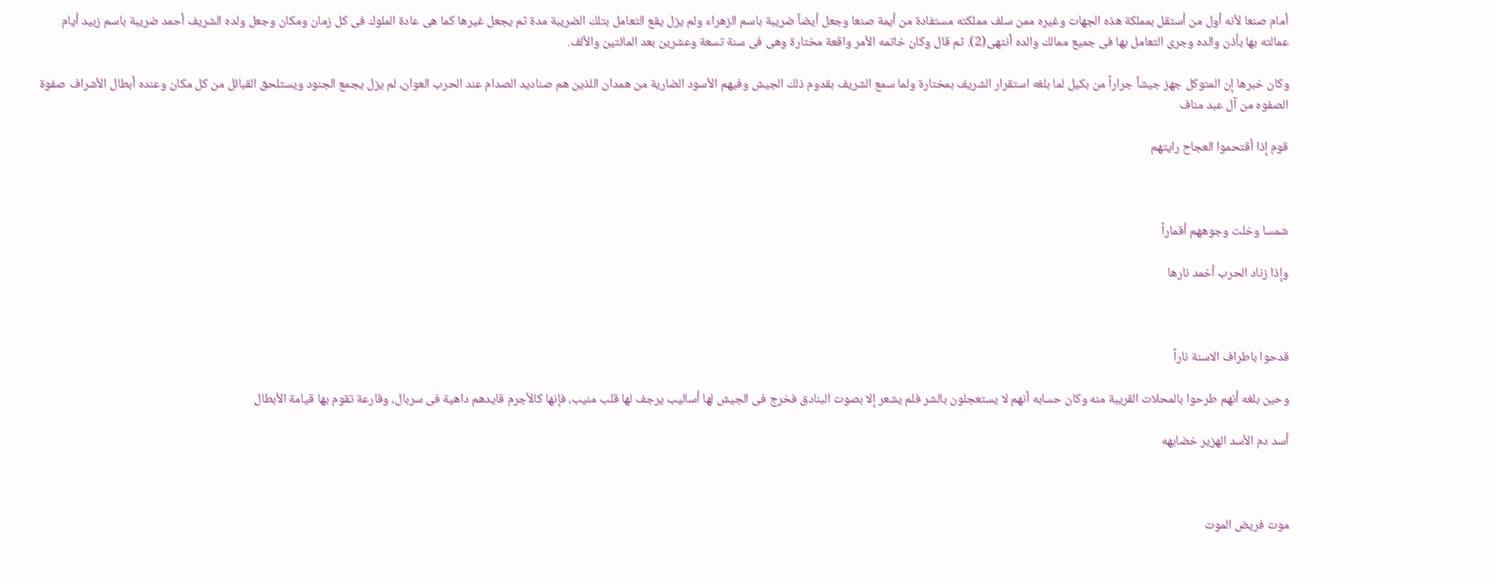أمام صنعا لأنه أول من أستقل بمملكة هذه الجهات وغيره ممن سلف مملكته مستفادة من أيمة صنعا وجعل أيضاً ضريبة باسم الزهراء ولم يزل يقع التعامل بتلك الضريبة مدة ثم يجعل غيرها كما هى عادة الملوك فى كل زمان ومكان وجعل ولده الشريف أحمد ضريبة باسم زبيد أيام عمالته بها بأذن والده وجرى التعامل بها فى جميع ممالك والده أنتهى(2). ثم قال وكان خاتمه الأمر واقعة مختارة وهى فى سنة تسعة وعشرين بعد المائتين والألف.

وكان خبرها إن المتوكل جهز جيشاً جراراً من بكيل لما بلغه استقرار الشريف بمختارة ولما سمع الشريف بقدوم ذلك الجيش وفيهم الأسود الضارية من همدان اللذين هم صناديد الصدام عند الحرب العوان، لم يزل يجمع الجنود ويستلحق القبائل من كل مكان وعنده أبطال الأشراف صفوة الصفوه من آل عبد مناف

قوم إذا أقتحموا العجاح رايتهم



شمسا وخلت وجوههم أقماراً

وإذا زناد الحرب أخمد نارها



قدحوا باطراف الاسنة ناراً

وحين بلغه أنهم طرحوا بالمحلات القريبة منه وكان حسابه أنهم لا يستعجلون بالشر فلم يشعر إلا بصوت البنادق فخرج فى الجيش لها أساليب يرجف لها قلب منيب، فإنها كالأجرم قايدهم داهية فى سربال، وقارعة تقوم بها قيامة الأبطال

أسد دم الأسد الهزير خضابهه



موت فريض الموت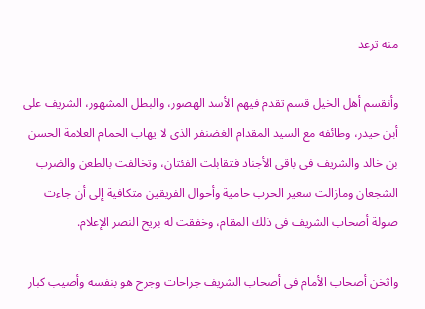منه ترعد

وأنقسم أهل الخيل قسم تقدم فيهم الأسد الهصور، والبطل المشهور، الشريف على أبن حيدر، وطائفه مع السيد المقدام الغضنفر الذى لا يهاب الحمام العلامة الحسن بن خالد والشريف فى باقى الأجناد فتقابلت الفئتان، وتخالفت بالطعن والضرب الشجعان ومازالت سعير الحرب حامية وأحوال الفريقين متكافية إلى أن جاءت صولة أصحاب الشريف فى ذلك المقام، وخفقت له بريح النصر الإعلام.

واثخن أصحاب الأمام فى أصحاب الشريف جراحات وجرح هو بنفسه وأصيب كبار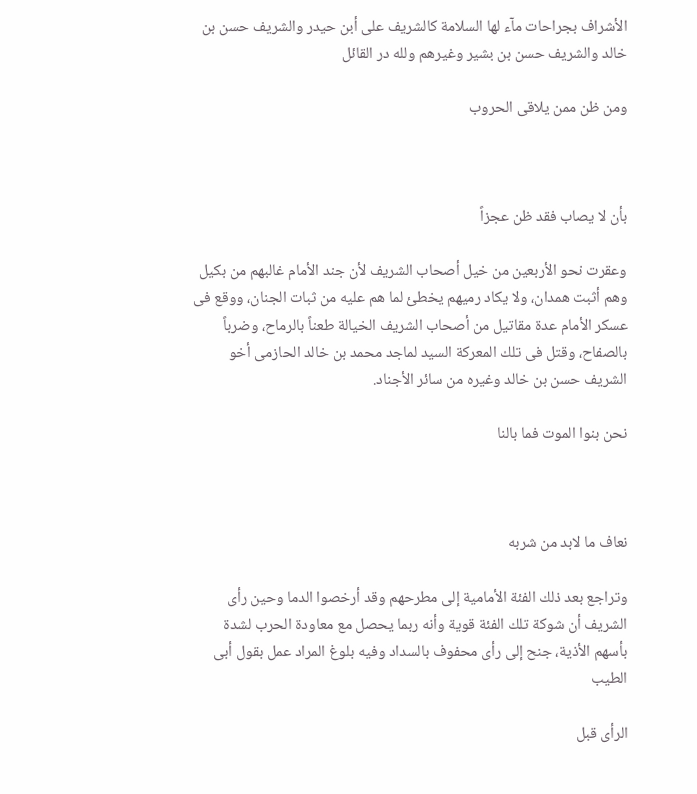الأشراف بجراحات مآء لها السلامة كالشريف على أبن حيدر والشريف حسن بن خالد والشريف حسن بن بشير وغيرهم ولله در القائل

ومن ظن ممن يلاقى الحروب



بأن لا يصاب فقد ظن عجزاً

وعقرت نحو الأربعين من خيل أصحاب الشريف لأن جند الأمام غالبهم من بكيل وهم أثبت همدان، ولا يكاد رميهم يخطئ لما هم عليه من ثبات الجنان، ووقع فى عسكر الأمام عدة مقاتيل من أصحاب الشريف الخيالة طعناً بالرماح، وضرباً بالصفاح، وقتل فى تلك المعركة السيد لماجد محمد بن خالد الحازمى أخو الشريف حسن بن خالد وغيره من سائر الأجناد.

نحن بنوا الموت فما بالنا



نعاف ما لابد من شربه

وتراجع بعد ذلك الفئة الأمامية إلى مطرحهم وقد أرخصوا الدما وحين رأى الشريف أن شوكة تلك الفئة قوية وأنه ربما يحصل مع معاودة الحرب لشدة بأسهم الأذية، جنح إلى رأى محفوف بالسداد وفيه بلوغ المراد عمل بقول أبى الطيب

الرأى قبل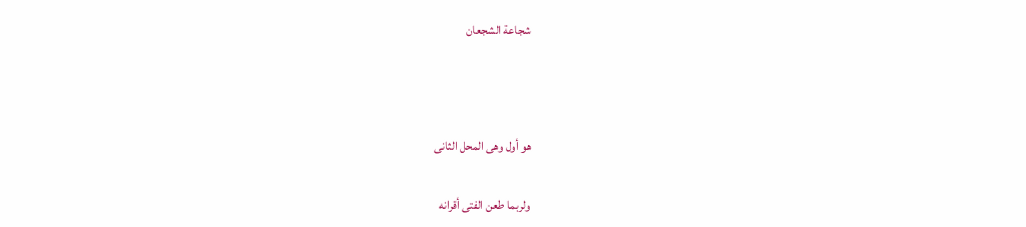شجاعة الشجعان



هو أول وهى المحل الثانى

ولربما طعن الفتى أقرانه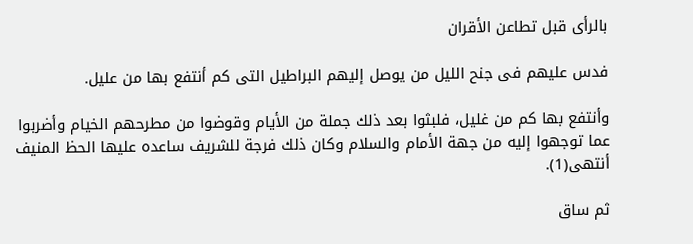بالرأى قبل تطاعن الأقران

فدس عليهم فى جنح الليل من يوصل إليهم البراطيل التى كم أنتفع بها من عليل.

وأنتفع بها كم من غليل، فلبثوا بعد ذلك جملة من الأيام وقوضوا من مطرحهم الخيام وأضربوا عما توجهوا إليه من جهة الأمام والسلام وكان ذلك فرجة للشريف ساعده عليها الحظ المنيف أنتهى(1).

ثم ساق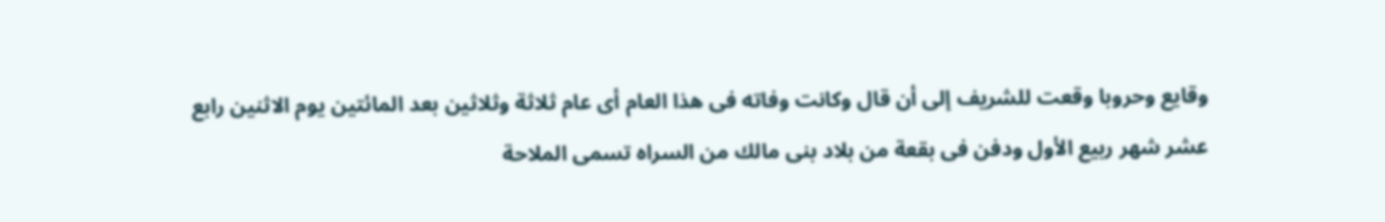وقايع وحروبا وقعت للشريف إلى أن قال وكانت وفاته فى هذا العام أى عام ثلاثة وثلاثين بعد المائتين يوم الاثنين رابع عشر شهر ربيع الأول ودفن فى بقعة من بلاد بنى مالك من السراه تسمى الملاحة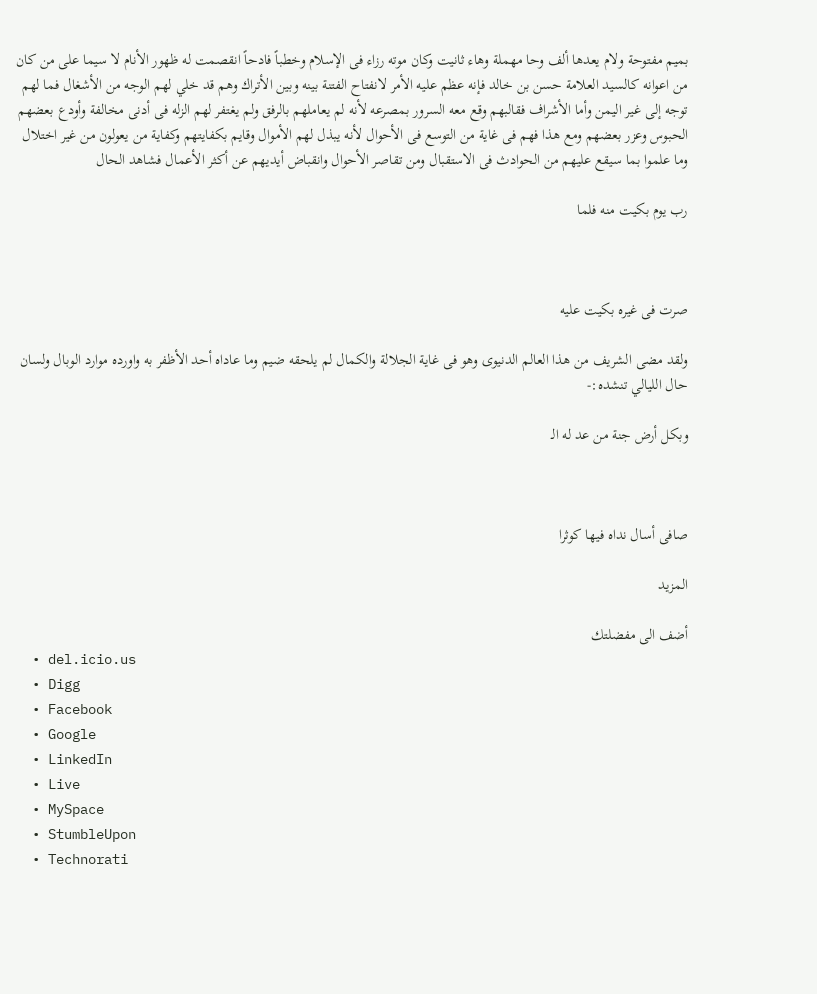بميم مفتوحة ولام يعدها ألف وحا مهملة وهاء ثانيت وكان موته رزاء فى الإسلام وخطباً فادحاً انقصمت له ظهور الأنام لا سيما على من كان من اعوانه كالسيد العلامة حسن بن خالد فإنه عظم عليه الأمر لانفتاح الفتنة بينه وبين الأتراك وهم قد خلي لهم الوجه من الأشغال فما لهم توجه إلى غير اليمن وأما الأشراف فقالبهم وقع معه السرور بمصرعه لأنه لم يعاملهم بالرفق ولم يغتفر لهم الزله فى أدنى مخالفة وأودع بعضهم الحبوس وعزر بعضهم ومع هذا فهم فى غاية من التوسع فى الأحوال لأنه يبذل لهم الأموال وقايم بكفايتهم وكفاية من يعولون من غير اختلال وما علموا بما سيقع عليهم من الحوادث فى الاستقبال ومن تقاصر الأحوال وانقباض أيديهم عن أكثر الأعمال فشاهد الحال

رب يوم بكيت منه فلما



صرت فى غيره بكيت عليه

ولقد مضى الشريف من هذا العالم الدنيوى وهو فى غاية الجلالة والكمال لم يلحقه ضيم وما عاداه أحد الأظفر به واورده موارد الوبال ولسان حال الليالي تنشده:-

وبكل أرض جنة من عد له الـ



صافى أسال نداه فيها كوثرا

المزيد

أضف الى مفضلتك
  • del.icio.us
  • Digg
  • Facebook
  • Google
  • LinkedIn
  • Live
  • MySpace
  • StumbleUpon
  • Technorati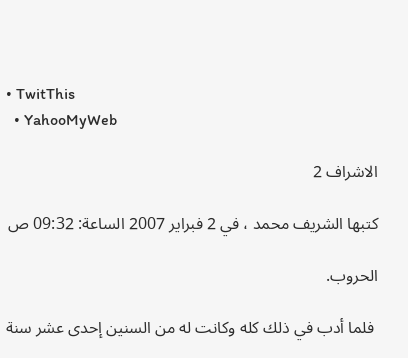• TwitThis
  • YahooMyWeb

الاشراف 2

كتبها الشريف محمد ، في 2 فبراير 2007 الساعة: 09:32 ص

الحروب.

 فلما أدب في ذلك كله وكانت له من السنين إحدى عشر سنة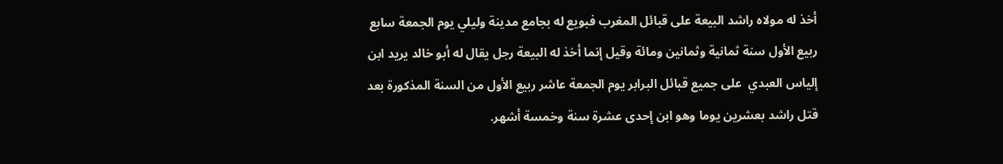أخذ له مولاه راشد البيعة على قبائل المغرب فبويع له بجامع مدينة وليلي يوم الجمعة سابع ربيع الأول سنة ثمانية وثمانين ومائة وقيل إنما أخذ له البيعة رجل يقال له أبو خالد يريد ابن إلياس العبدي  على جميع قبائل البرابر يوم الجمعة عاشر ربيع الأول من السنة المذكورة بعد قتل راشد بعشرين يوما وهو ابن إحدى عشرة سنة وخمسة أشهر.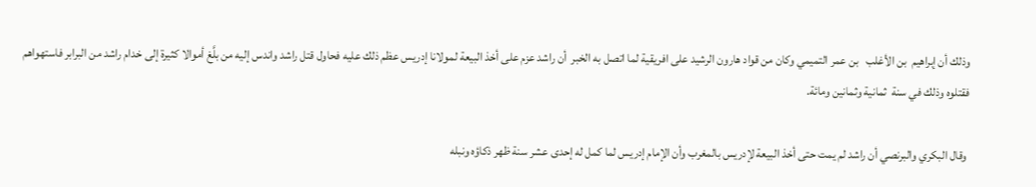وذلك أن إبراهيم  بن الأغلب   بن عمر التميمي وكان من قواد هارون الرشيد على افريقية لما اتصل به الخبر  أن راشد عزم على أخذ البيعة لمولانا إدريس عظم ذلك عليه فحاول قتل راشد واندس إليه من بلَّغ أموالا كثيرة إلى خدام راشد من البرابر فاستهواهم فقتلوه وذلك في سنة  ثمانية وثمانين ومائة.

 وقال البكري والبرنصي أن راشد لم يمت حتى أخذ البيعة لإدريس بالمغرب وأن الإمام إدريس لما كمل له إحدى عشر سنة ظهر ذكاؤه ونبله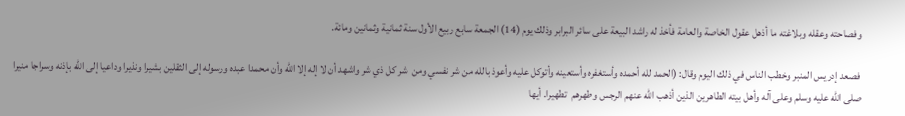وفصاحته وعقله وبلاغته ما أذهل عقول الخاصة والعامة فأخذ له راشد البيعة على سائر البرابر وذلك يوم (14) الجمعة سابع ربيع الأول سنة ثمانية وثمانين ومائة.

 فصعد إدريس المنبر وخطب الناس في ذلك اليوم وقال: (الحمد لله أحمده وأستغفره وأستعينه وأتوكل عليه وأعوذ بالله من شر نفسي ومن  شر كل ذي شر واشهد أن لا إله إلا الله وأن محمدا عبده ورسوله إلى الثقلين بشيرا ونذيرا وداعيا إلى الله بإذنه وسراجا منيرا صلى الله عليه وسلم وعلى آله وأهل بيته الطاهرين الذين أذهب الله عنهم الرجس وطهرهم  تطهيرا. أيها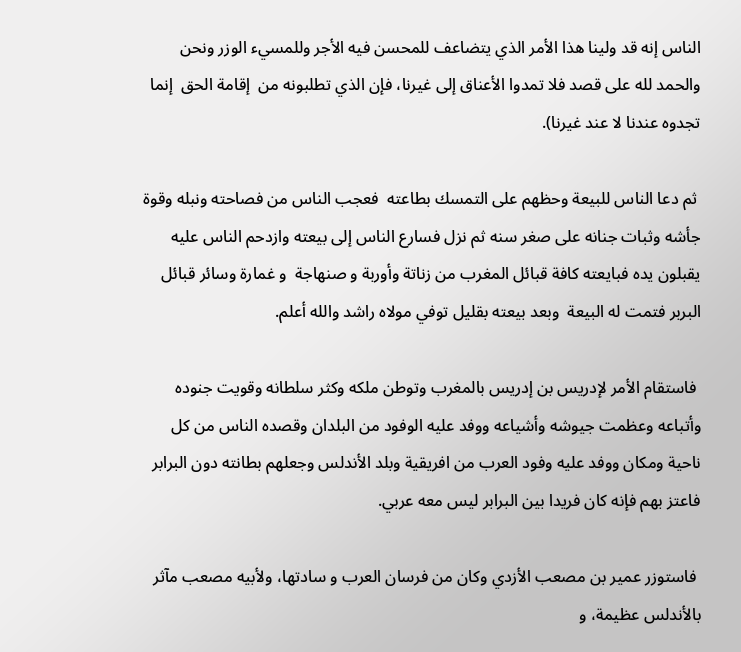الناس إنه قد ولينا هذا الأمر الذي يتضاعف للمحسن فيه الأجر وللمسيء الوزر ونحن والحمد لله على قصد فلا تمدوا الأعناق إلى غيرنا، فإن الذي تطلبونه من  إقامة الحق  إنما تجدوه عندنا لا عند غيرنا).

 ثم دعا الناس للبيعة وحظهم على التمسك بطاعته  فعجب الناس من فصاحته ونبله وقوة جأشه وثبات جنانه على صغر سنه ثم نزل فسارع الناس إلى بيعته وازدحم الناس عليه يقبلون يده فبايعته كافة قبائل المغرب من زناتة وأوربة و صنهاجة  و غمارة وسائر قبائل البربر فتمت له البيعة  وبعد بيعته بقليل توفي مولاه راشد والله أعلم.

 فاستقام الأمر لإدريس بن إدريس بالمغرب وتوطن ملكه وكثر سلطانه وقويت جنوده وأتباعه وعظمت جيوشه وأشياعه ووفد عليه الوفود من البلدان وقصده الناس من كل ناحية ومكان ووفد عليه وفود العرب من افريقية وبلد الأندلس وجعلهم بطانته دون البرابر فاعتز بهم فإنه كان فريدا بين البرابر ليس معه عربي.

 فاستوزر عمير بن مصعب الأزدي وكان من فرسان العرب و سادتها، ولأبيه مصعب مآثر بالأندلس عظيمة، و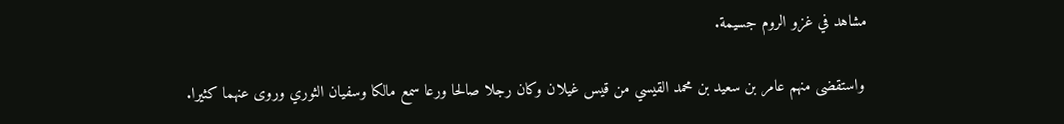مشاهد في غزو الروم جسيمة.

 واستقضى منهم عامر بن سعيد بن محمد القيسي من قيس غيلان وكان رجلا صالحا ورعا سمع مالكا وسفيان الثوري وروى عنهما كثيرا.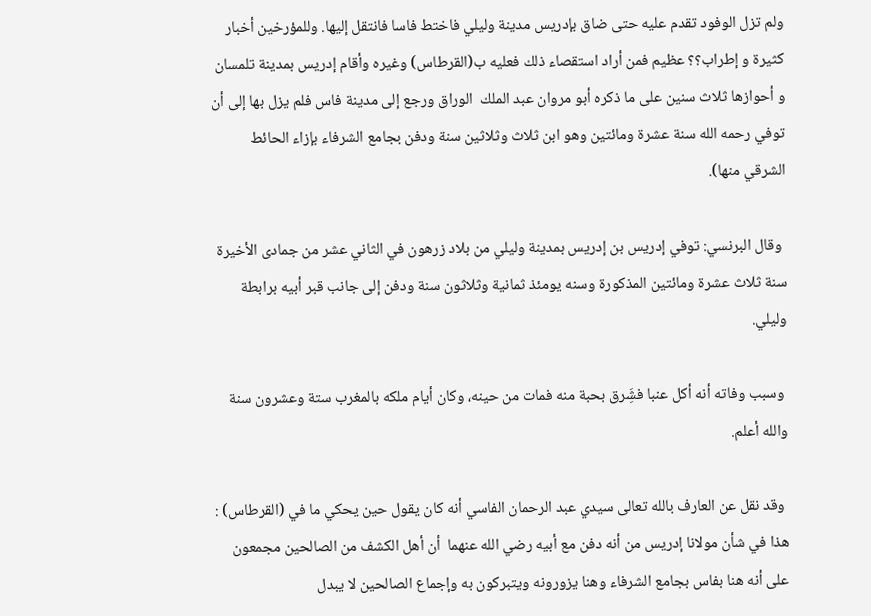ولم تزل الوفود تقدم عليه حتى ضاق بإدريس مدينة وليلي فاختط فاسا فانتقل إليها. وللمؤرخين أخبار كثيرة و إطراب؟؟ عظيم فمن أراد استقصاء ذلك فعليه ب(القرطاس) وغيره وأقام إدريس بمدينة تلمسان و أحوازها ثلاث سنين على ما ذكره أبو مروان عبد الملك  الوراق ورجع إلى مدينة فاس فلم يزل بها إلى أن توفي رحمه الله سنة عشرة ومائتين وهو ابن ثلاث وثلاثين سنة ودفن بجامع الشرفاء بإزاء الحائط الشرقي منها).

 وقال البرنسي: توفي إدريس بن إدريس بمدينة وليلي من بلاد زرهون في الثاني عشر من جمادى الأخيرة سنة ثلاث عشرة ومائتين المذكورة وسنه يومئذ ثمانية وثلاثون سنة ودفن إلى جانب قبر أبيه برابطة وليلي.

 وسبب وفاته أنه أكل عنبا فشَِرق بحبة منه فمات من حينه، وكان أيام ملكه بالمغرب ستة وعشرون سنة والله أعلم.

 وقد نقل عن العارف بالله تعالى سيدي عبد الرحمان الفاسي أنه كان يقول حين يحكي ما في (القرطاس) : هذا في شأن مولانا إدريس من أنه دفن مع أبيه رضي الله عنهما  أن أهل الكشف من الصالحين مجمعون على أنه هنا بفاس بجامع الشرفاء وهنا يزورونه ويتبركون به وإجماع الصالحين لا يبدل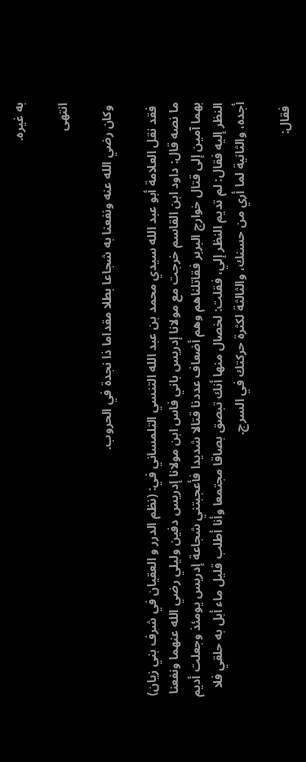به غيره.

انتهى

 وكان رضي الله عنه ونفعنا به شجاعا بطلا مقداما ذا نجدة في الحروب.

 فقد نقل العلامة أبو عبد الله سيدي محمد بن عبد الله التنسي التلمساني في: (نظم الدرر و العقيان في شرف بني زيان) ما نصه قال: داود ابن القاسم خرجت مع مولانا إدريس باني فاس ابن مولانا إدريس دفين وليلي رضي الله عنهما ونفعنا بهما آمين إلى قتال خوارج البربر فقاتلناهم وهم أضعاف عددنا قتالا شديدا فأعجبتني شجاعة إدريس يومئذ وجعلت أديم النظر إليه فقال: لم تديم النظر إلي، فقلت: لخصال منها أنك تبصق بصاقا مجتمعا وأنا أطلب قليل ماء أبل به حلقي فلا أجده، والثانية لما أري من حسنك، والثالثة لكثرة حركتك في السرج.

 فقال: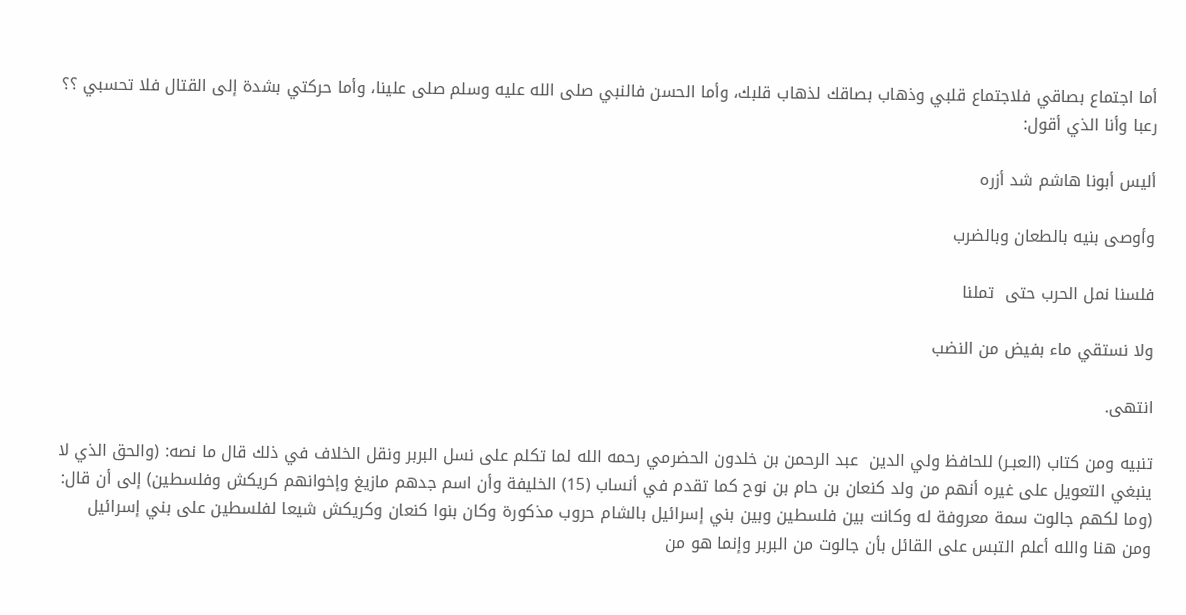أما اجتماع بصاقي فلاجتماع قلبي وذهاب بصاقك لذهاب قلبك، وأما الحسن فالنبي صلى الله عليه وسلم صلى علينا، وأما حركتي بشدة إلى القتال فلا تحسبي ؟؟ رعبا وأنا الذي أقول:

أليس أبونا هاشم شد أزره

وأوصى بنيه بالطعان وبالضرب

فلسنا نمل الحرب حتى  تملنا

ولا نستقي ماء بفيض من النضب

انتهى.

تنبيه ومن كتاب (العبـر) للحافظ ولي الدين  عبد الرحمن بن خلدون الحضرمي رحمه الله لما تكلم على نسل البربر ونقل الخلاف في ذلك قال ما نصه: (والحق الذي لا ينبغي التعويل على غيره أنهم من ولد كنعان بن حام بن نوح كما تقدم في أنساب (15) الخليفة وأن اسم جدهم مازيغ وإخوانهم كريكش وفلسطين) إلى أن قال: (وما لكهم جالوت سمة معروفة له وكانت بين فلسطين وبين بني إسرائيل بالشام حروب مذكورة وكان بنوا كنعان وكريكش شيعا لفلسطين على بني إسرائيل ومن هنا والله أعلم التبس على القائل بأن جالوت من البربر وإنما هو من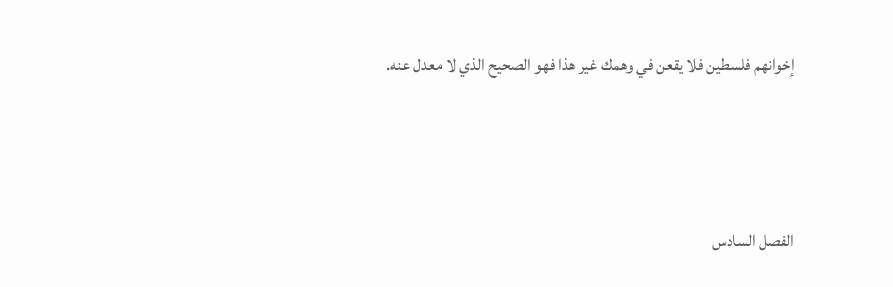إخوانهم فلسطين فلا يقعن في وهمك غير هذا فهو الصحيح الذي لا معدل عنه.



الفصل السادس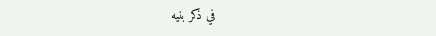في ذكر بنيه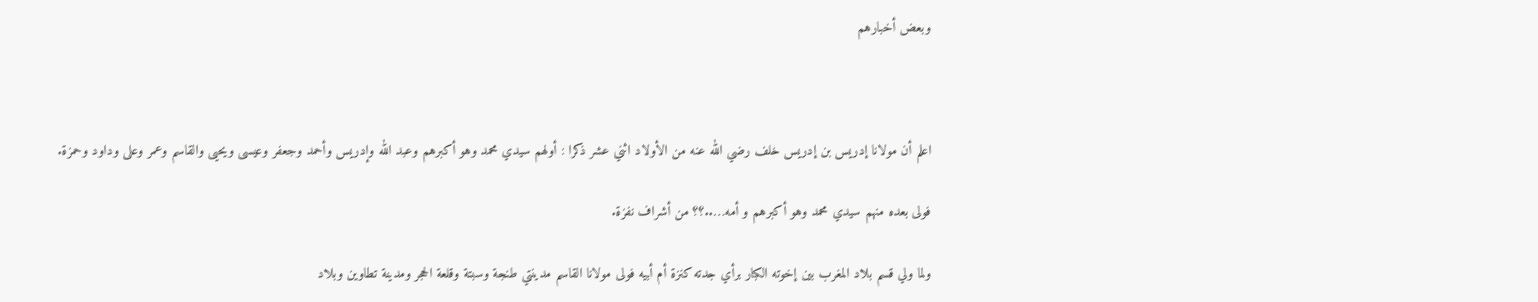وبعض أخبارهم



اعلم أن مولانا إدريس بن إدريس خلف رضي الله عنه من الأولاد اثني عشر ذكرا : أولهم سيدي محمد وهو أكبرهم وعبد الله وإدريس وأحمد وجعفر وعيسى ويحيى والقاسم وعمر وعلى وداود وحمزة.

فولى بعده منهم سيدي محمد وهو أكبرهم و أمه…..؟؟ من أشراف نفزة.

ولما ولي قسم بلاد المغرب بين إخوته الكبار برأي جدته كنزة أم أبيه فولى مولانا القاسم مدينتي طنجة وسبتة وقلعة الحجر ومدينة تطاوين وبلاد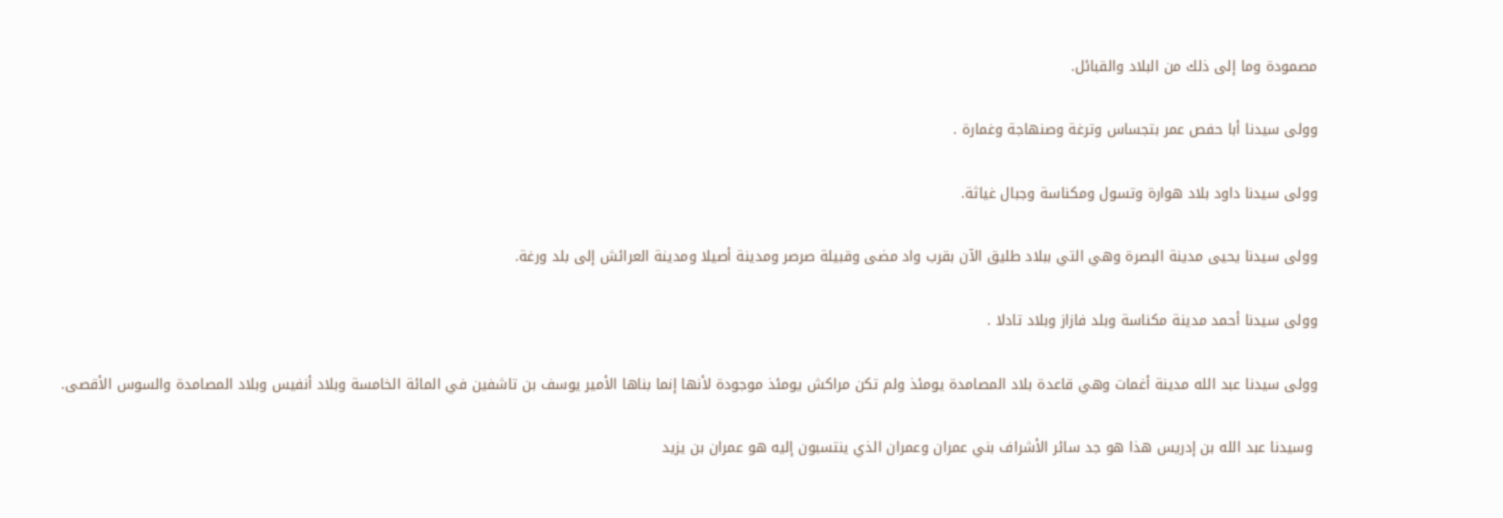مصمودة وما إلى ذلك من البلاد والقبائل.

وولى سيدنا أبا حفص عمر بتجساس وترغة وصنهاجة وغمارة .

وولى سيدنا داود بلاد هوارة وتسول ومكناسة وجبال غياثة.

وولى سيدنا يحيى مدينة البصرة وهي التي ببلاد طليق الآن بقرب واد مضى وقبيلة صرصر ومدينة أصيلا ومدينة العرائش إلى بلد ورغة.

وولى سيدنا أحمد مدينة مكناسة وبلد فازاز وبلاد تادلا .

وولى سيدنا عبد الله مدينة أغمات وهي قاعدة بلاد المصامدة يومئذ ولم تكن مراكش يومئذ موجودة لأنها إنما بناها الأمير يوسف بن تاشفين في المائة الخامسة وبلاد أنفيس وبلاد المصامدة والسوس الأقصى.

 وسيدنا عبد الله بن إدريس هذا هو جد سائر الأشراف بني عمران وعمران الذي ينتسبون إليه هو عمران بن يزيد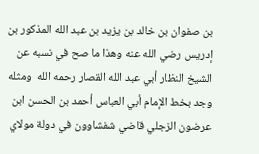بن صفوان بن خالد بن يزيد بن عبد الله المذكور بن إدريس رضي الله عنه وهذا ما صح في نسبه عن الشيخ النظار أبي عبد الله القصار رحمه الله  ومثله وجد بخط الإمام أبي العباس أحمد بن الحسن ابن عرضون الزجلي قاضي شفشاوون في دولة مولاي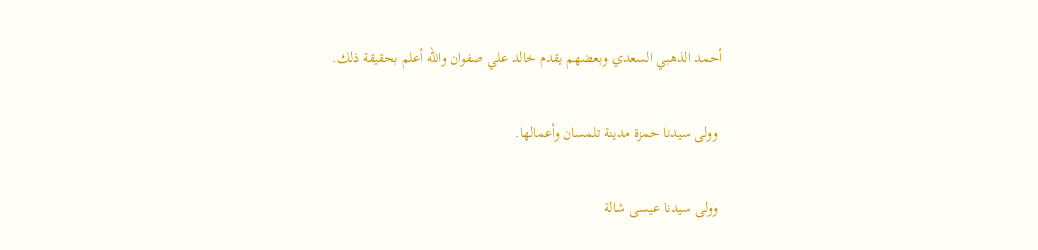أحمد الذهبي السعدي وبعضهم يقدم خالد علي صفوان والله أعلم بحقيقة ذلك.

 وولى سيدنا حمزة مدينة تلمسان وأعمالها.

 وولى سيدنا عيسى شالة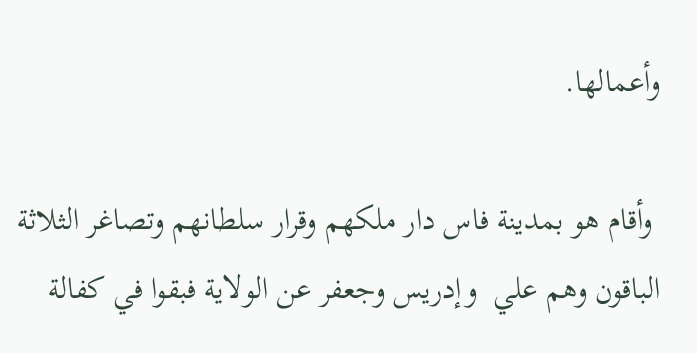وأعمالها.

 وأقام هو بمدينة فاس دار ملكهم وقرار سلطانهم وتصاغر الثلاثة الباقون وهم علي  وإدريس وجعفر عن الولاية فبقوا في كفالة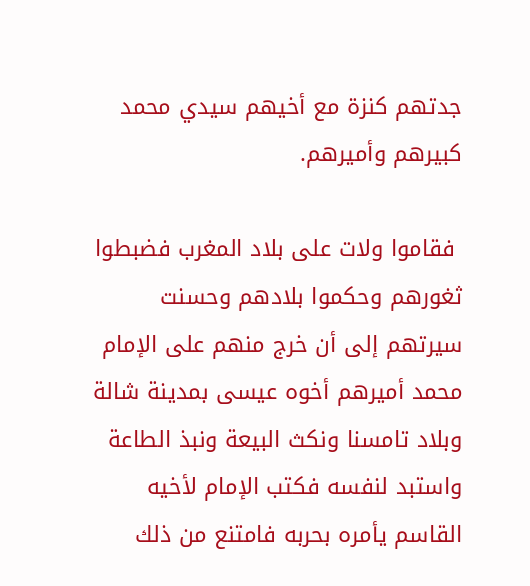جدتهم كنزة مع أخيهم سيدي محمد كبيرهم وأميرهم.

 فقاموا ولات على بلاد المغرب فضبطوا ثغورهم وحكموا بلادهم وحسنت سيرتهم إلى أن خرج منهم على الإمام محمد أميرهم أخوه عيسى بمدينة شالة وبلاد تامسنا ونكث البيعة ونبذ الطاعة واستبد لنفسه فكتب الإمام لأخيه القاسم يأمره بحربه فامتنع من ذلك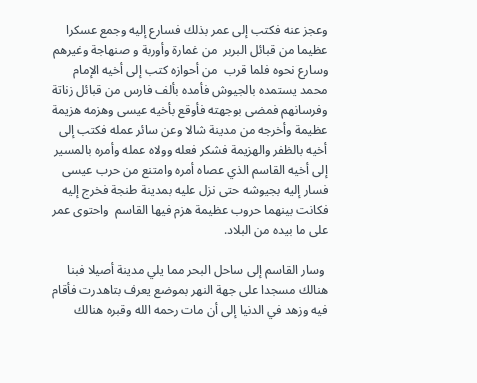وعجز عنه فكتب إلى عمر بذلك فسارع إليه وجمع عسكرا عظيما من قبائل البربر  من غمارة وأوربة و صنهاجة وغيرهم وسارع نحوه فلما قرب  من أحوازه كتب إلى أخيه الإمام محمد يستمده بالجيوش فأمده بألف فارس من قبائل زناتة وفرسانهم فمضى بوجهته فأوقع بأخيه عيسى وهزمه هزيمة عظيمة وأخرجه من مدينة شالا وعن سائر عمله فكتب إلى أخيه بالظفر والهزيمة فشكر فعله وولاه عمله وأمره بالمسير إلى أخيه القاسم الذي عصاه أمره وامتنع من حرب عيسى فسار إليه بجيوشه حتى نزل عليه بمدينة طنجة فخرج إليه فكانت بينهما حروب عظيمة هزم فيها القاسم  واحتوى عمر على ما بيده من البلاد.

 وسار القاسم إلى ساحل البحر مما يلي مدينة أصيلا فبنا هنالك مسجدا على جهة النهر بموضع يعرف بتاهدرت فأقام فيه وزهد في الدنيا إلى أن مات رحمه الله وقبره هنالك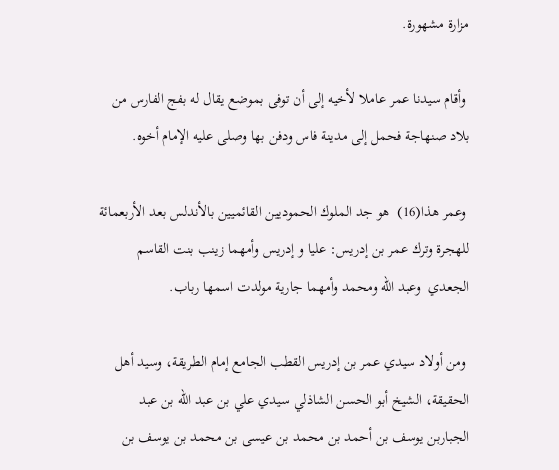مزارة مشهورة.

 وأقام سيدنا عمر عاملا لأخيه إلى أن توفى بموضع يقال له بفج الفارس من بلاد صنهاجة فحمل إلى مدينة فاس ودفن بها وصلى عليه الإمام أخوه.

 وعمر هذا(16)  هو جد الملوك الحموديين القائميين بالأندلس بعد الأربعمائة للهجرة وترك عمر بن إدريس: عليا و إدريس وأمهما زينب بنت القاسم الجعدي  وعبد الله ومحمد وأمهما جارية مولدت اسمها رباب.

 ومن أولاد سيدي عمر بن إدريس القطب الجامع إمام الطريقة، وسيد أهل الحقيقة، الشيخ أبو الحسن الشاذلي سيدي علي بن عبد الله بن عبد الجباربن يوسف بن أحمد بن محمد بن عيسى بن محمد بن يوسف بن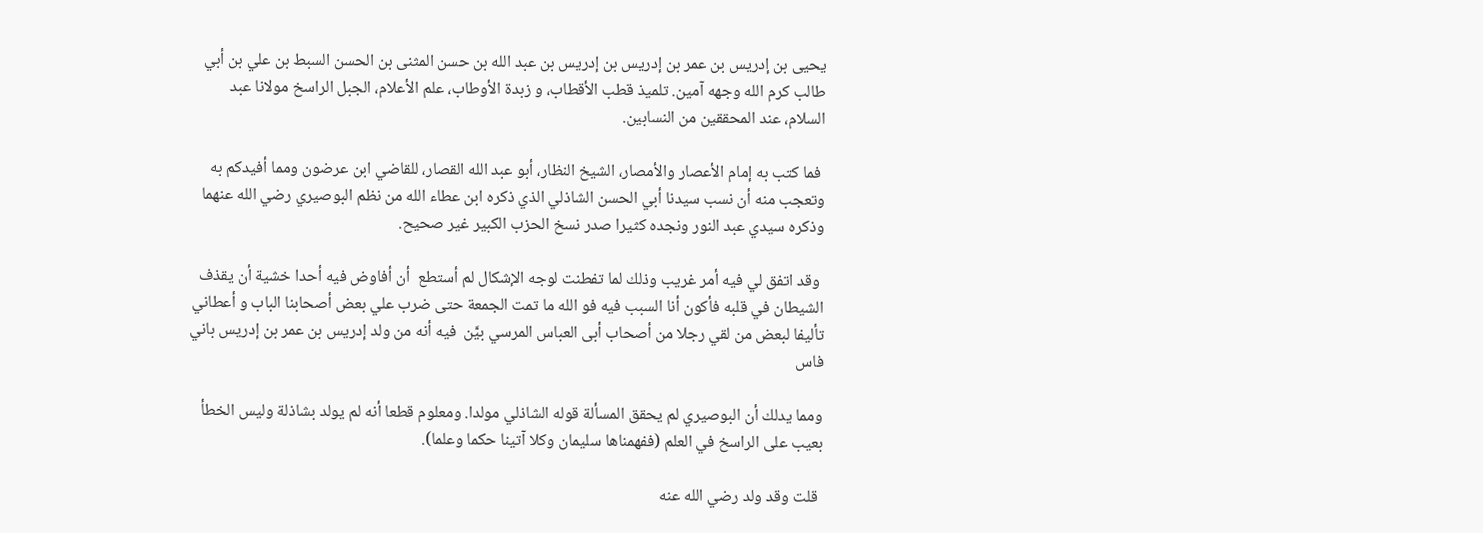يحيى بن إدريس بن عمر بن إدريس بن إدريس بن عبد الله بن حسن المثنى بن الحسن السبط بن علي بن أبي طالب كرم الله وجهه آمين. تلميذ قطب الأقطاب، و زبدة الأوطاب، علم الأعلام، الجبل الراسخ مولانا عبد السلام، عند المحققين من النسابين.

 فما كتب به إمام الأعصار والأمصار، الشيخ النظار، أبو عبد الله القصار، للقاضي ابن عرضون ومما أفيدكم به وتعجب منه أن نسب سيدنا أبي الحسن الشاذلي الذي ذكره ابن عطاء الله من نظم البوصيري رضي الله عنهما وذكره سيدي عبد النور ونجده كثيرا صدر نسخ الحزب الكبير غير صحيح.

 وقد اتفق لي فيه أمر غريب وذلك لما تفطنت لوجه الإشكال لم أستطع  أن أفاوض فيه أحدا خشية أن يقذف الشيطان في قلبه فأكون أنا السبب فيه فو الله ما تمت الجمعة حتى ضرب علي بعض أصحابنا الباب و أعطاني تأليفا لبعض من لقي رجلا من أصحاب أبى العباس المرسي بيَّن  فيه أنه من ولد إدريس بن عمر بن إدريس باني فاس

ومما يدلك أن البوصيري لم يحقق المسألة قوله الشاذلي مولدا. ومعلوم قطعا أنه لم يولد بشاذلة وليس الخطأ بعيب على الراسخ في العلم (ففهمناها سليمان وكلا آتينا حكما وعلما).

 قلت وقد ولد رضي الله عنه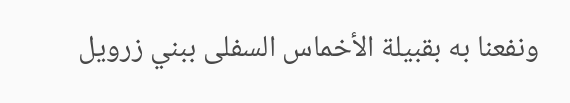ونفعنا به بقبيلة الأخماس السفلى ببني زرويل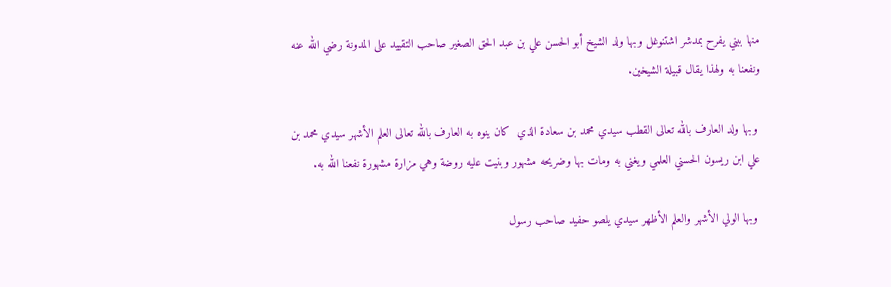منها ببني يفرح بمدشر اشتنوغل وبها ولد الشيخ أبو الحسن علي بن عبد الحق الصغير صاحب التقييد على المدونة رضي الله عنه ونفعنا به ولهذا يقال قبيلة الشيخين.

 وبها ولد العارف بالله تعالى القطب سيدي محمد بن سعادة الذي  كان ينوه به العارف بالله تعالى العلم الأشهر سيدي محمد بن علي ابن ريسون الحسني العلمي ويغني به ومات بها وضريحه مشهور وبنيت عليه روضة وهي مزارة مشهورة نفعنا الله به.

 وبها الولي الأشهر والعلم الأظهر سيدي يلصو حفيد صاحب رسول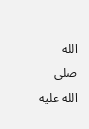الله صلى الله عليه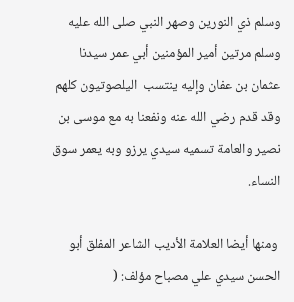وسلم ذي النورين وصهر النبي صلى الله عليه وسلم مرتين أمير المؤمنين أبي عمر سيدنا عثمان بن عفان وإليه ينتسب  اليلصوتيون كلهم وقد قدم رضي الله عنه ونفعنا به مع موسى بن نصير والعامة تسميه سيدي يرزو وبه يعمر سوق النساء.

 ومنها أيضا العلامة الأديب الشاعر المفلق أبو الحسن سيدي علي مصباح مؤلف: (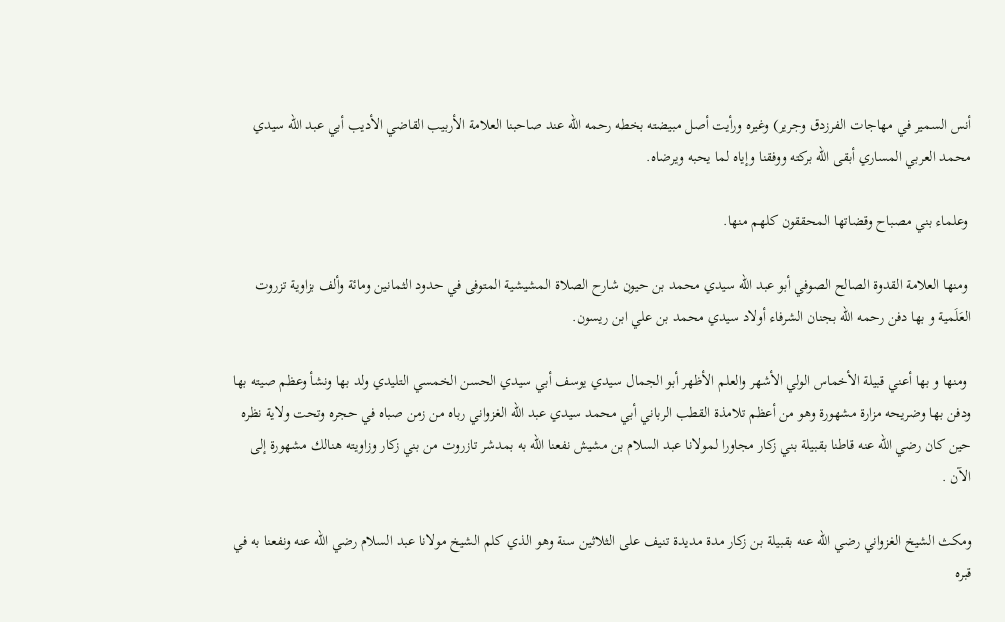أنس السمير في مهاجات الفرزدق وجرير) وغيره ورأيت أصل مبيضته بخطه رحمه الله عند صاحبنا العلامة الأربيب القاضي الأديب أبي عبد الله سيدي محمد العربي المساري أبقى الله بركته ووفقنا وإياه لما يحبه ويرضاه.

 وعلماء بني مصباح وقضاتها المحققون كلهم منها.

 ومنها العلامة القدوة الصالح الصوفي أبو عبد الله سيدي محمد بن حيون شارح الصلاة المشيشية المتوفى في حدود الثمانين ومائة وألف بزاوية تزروت العَلَمية و بها دفن رحمه الله بجنان الشرفاء أولاد سيدي محمد بن علي ابن ريسون.

 ومنها و بها أعني قبيلة الأخماس الولي الأشهر والعلم الأظهر أبو الجمال سيدي يوسف أبي سيدي الحسن الخمسي التليدي ولد بها ونشأ وعظم صيته بها ودفن بها وضريحه مزارة مشهورة وهو من أعظم تلامذة القطب الرباني أبي محمد سيدي عبد الله الغزواني رباه من زمن صباه في حجره وتحت ولاية نظره حين كان رضي الله عنه قاطنا بقبيلة بني زكار مجاورا لمولانا عبد السلام بن مشيش نفعنا الله به بمدشر تازروت من بني زكار وزاويته هنالك مشهورة إلى الآن .

ومكث الشيخ الغزواني رضي الله عنه بقبيلة بن زكار مدة مديدة تنيف على الثلاثين سنة وهو الذي كلم الشيخ مولانا عبد السلام رضي الله عنه ونفعنا به في قبره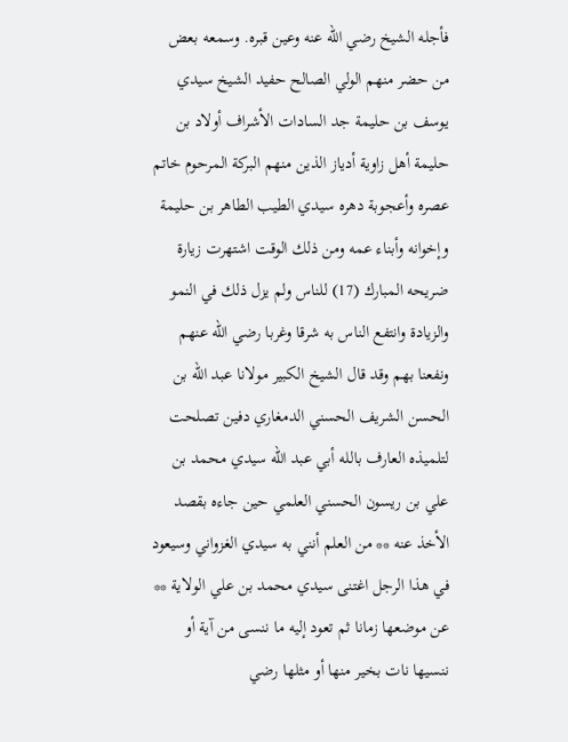فأجله الشيخ رضي الله عنه وعين قبره. وسمعه بعض من حضر منهم الولي الصالح حفيد الشيخ سيدي يوسف بن حليمة جد السادات الأشراف أولاد بن حليمة أهل زاوية أدياز الذين منهم البركة المرحوم خاتم عصره وأعجوبة دهره سيدي الطيب الطاهر بن حليمة وإخوانه وأبناء عمه ومن ذلك الوقت اشتهرت زيارة ضريحه المبارك (17) للناس ولم يزل ذلك في النمو والزيادة وانتفع الناس به شرقا وغربا رضي الله عنهم ونفعنا بهم وقد قال الشيخ الكبير مولانا عبد الله بن الحسن الشريف الحسني الدمغاري دفين تصلحت لتلميذه العارف بالله أبي عبد الله سيدي محمد بن علي بن ريسون الحسني العلمي حين جاءه بقصد الأخذ عنه ** من العلم أنني به سيدي الغزواني وسيعود في هذا الرجل اغتنى سيدي محمد بن علي الولاية ** عن موضعها زمانا ثم تعود إليه ما ننسى من آية أو ننسيها نات بخير منها أو مثلها رضي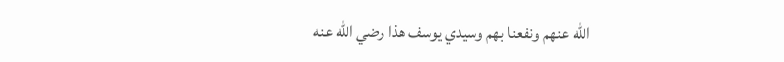الله عنهم ونفعنا بهم وسيدي يوسف هذا رضي الله عنه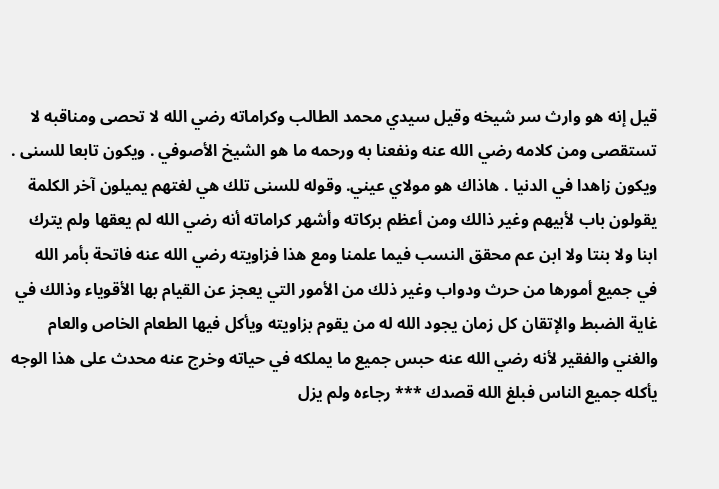قيل إنه هو وارث سر شيخه وقيل سيدي محمد الطالب وكراماته رضي الله لا تحصى ومناقبه لا تستقصى ومن كلامه رضي الله عنه ونفعنا به ورحمه ما هو الشيخ الأصوفي . ويكون تابعا للسنى . ويكون زاهدا في الدنيا . هاذاك هو مولاي عيني. وقوله للسنى تلك هي لغتهم يميلون آخر الكلمة يقولون باب لأبيهم وغير ذالك ومن أعظم بركاته وأشهر كراماته أنه رضي الله لم يعقها ولم يترك ابنا ولا بنتا ولا ابن عم محقق النسب فيما علمنا ومع هذا فزاويته رضي الله عنه فاتحة بأمر الله في جميع أمورها من حرث ودواب وغير ذلك من الأمور التي يعجز عن القيام بها الأقوياء وذالك في غاية الضبط والإتقان كل زمان يجود الله له من يقوم بزاويته ويأكل فيها الطعام الخاص والعام والغني والفقير لأنه رضي الله عنه حبس جميع ما يملكه في حياته وخرج عنه محدث على هذا الوجه يأكله جميع الناس فبلغ الله قصدك *** رجاءه ولم يزل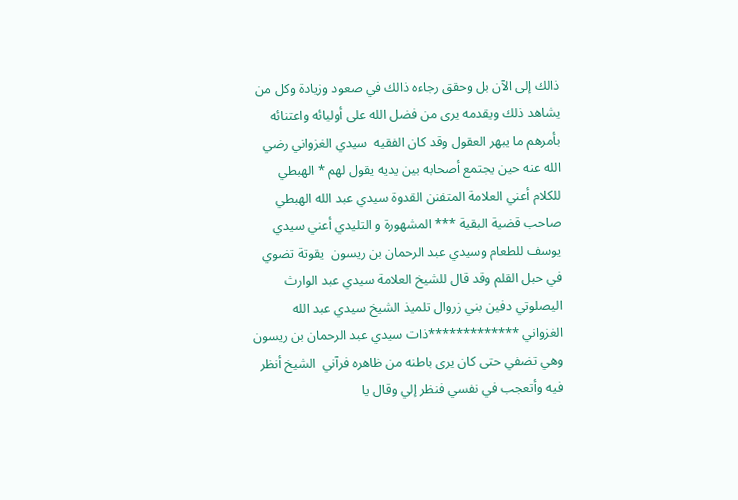ذالك إلى الآن بل وحقق رجاءه ذالك في صعود وزيادة وكل من يشاهد ذلك ويقدمه يرى من فضل الله على أوليائه واعتنائه بأمرهم ما يبهر العقول وقد كان الفقيه  سيدي الغزواني رضي الله عنه حين يجتمع أصحابه بين يديه يقول لهم * الهبطي للكلام أعني العلامة المتفنن القدوة سيدي عبد الله الهبطي صاحب قضية البقية *** المشهورة و التليدي أعني سيدي يوسف للطعام وسيدي عبد الرحمان بن ريسون  يقوتة تضوي في حبل القلم وقد قال للشيخ العلامة سيدي عبد الوارث اليصلوتي دفين بني زروال تلميذ الشيخ سيدي عبد الله الغزواني *************ذات سيدي عبد الرحمان بن ريسون وهي تضفي حتى كان يرى باطنه من ظاهره فرآني  الشيخ أنظر فيه وأتعجب في نفسي فنظر إلي وقال يا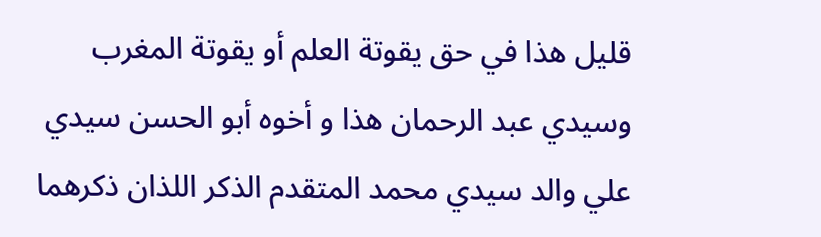قليل هذا في حق يقوتة العلم أو يقوتة المغرب وسيدي عبد الرحمان هذا و أخوه أبو الحسن سيدي علي والد سيدي محمد المتقدم الذكر اللذان ذكرهما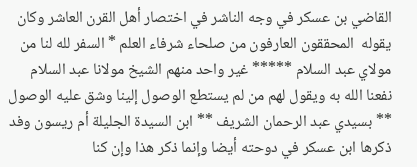القاضي بن عسكر في وجه الناشر في اختصار أهل القرن العاشر وكان يقوله  المحققون العارفون من صلحاء شرفاء العلم * السفر لله لنا من مولاي عبد السلام ***** غير واحد منهم الشيخ مولانا عبد السلام نفعنا الله به ويقول لهم من لم يستطع الوصول إلينا وشق عليه الوصول ** بسيدي عبد الرحمان الشريف ** ابن السيدة الجليلة أم ريسون وفد ذكرها ابن عسكر في دوحته أيضا وإنما ذكر هذا وإن كنا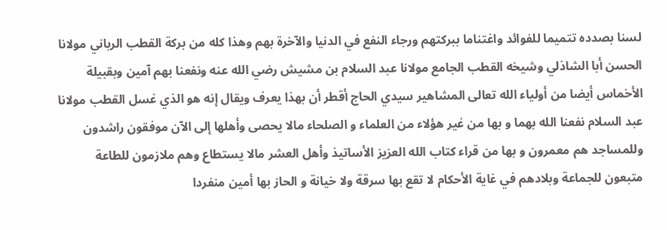لسنا بصدده تتميما للفوائد واغتناما ببركتهم ورجاء النفع في الدنيا والآخرة بهم وهذا كله من بركة القطب الرباني مولانا الحسن أبا الشاذلي وشيخه القطب الجامع مولانا عبد السلام بن مشيش رضي الله عنه ونفعنا بهم آمين وبقبيلة الأخماس أيضا من أولياء الله تعالى المشاهير سيدي الحاج أقطر أن بهذا يعرف ويقال إنه هو الذي غسل القطب مولانا عبد السلام نفعنا الله بهما و بها من غير هؤلاء من العلماء و الصلحاء مالا يحصى وأهلها إلى الآن موفقون راشدون وللمساجد هم معمرون و بها من قراء كتاب الله العزيز الأساتيذ وأهل العشر مالا يستطاع وهم ملازمون للطاعة متبعون للجماعة وبلادهم في غاية الأحكام لا تقع بها سرقة ولا خيانة و الحاز بها أمين منفردا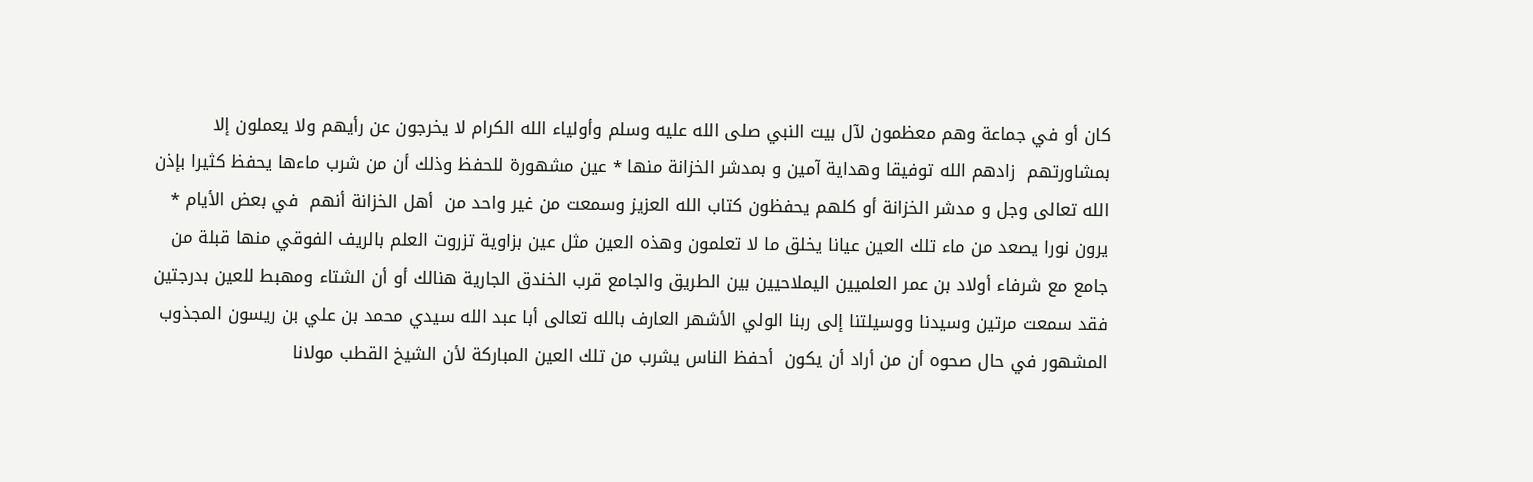كان أو في جماعة وهم معظمون لآل بيت النبي صلى الله عليه وسلم وأولياء الله الكرام لا يخرجون عن رأيهم ولا يعملون إلا بمشاورتهم  زادهم الله توفيقا وهداية آمين و بمدشر الخزانة منها * عين مشهورة للحفظ وذلك أن من شرب ماءها يحفظ كثيرا بإذن الله تعالى وجل و مدشر الخزانة أو كلهم يحفظون كتاب الله العزيز وسمعت من غير واحد من  أهل الخزانة أنهم  في بعض الأيام * يرون نورا يصعد من ماء تلك العين عيانا يخلق ما لا تعلمون وهذه العين مثل عين بزاوية تزروت العلم بالريف الفوقي منها قبلة من جامع مع شرفاء أولاد بن عمر العلميين اليملاحيين بين الطريق والجامع قرب الخندق الجارية هنالك أو أن الشتاء ومهبط للعين بدرجتين فقد سمعت مرتين وسيدنا ووسيلتنا إلى ربنا الولي الأشهر العارف بالله تعالى أبا عبد الله سيدي محمد بن علي بن ريسون المجذوب المشهور في حال صحوه أن من أراد أن يكون  أحفظ الناس يشرب من تلك العين المباركة لأن الشيخ القطب مولانا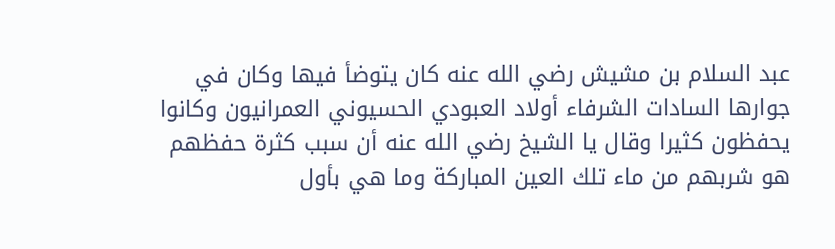عبد السلام بن مشيش رضي الله عنه كان يتوضأ فيها وكان في جوارها السادات الشرفاء أولاد العبودي الحسيوني العمرانيون وكانوا يحفظون كثيرا وقال يا الشيخ رضي الله عنه أن سبب كثرة حفظهم هو شربهم من ماء تلك العين المباركة وما هي بأول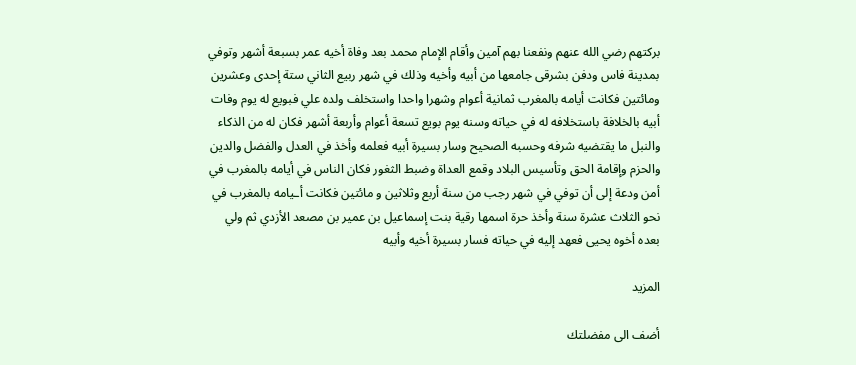بركتهم رضي الله عنهم ونفعنا بهم آمين وأقام الإمام محمد بعد وفاة أخيه عمر بسبعة أشهر وتوفي بمدينة فاس ودفن بشرقى جامعها من أبيه وأخيه وذلك في شهر ربيع الثاني ستة إحدى وعشرين ومائتين فكانت أيامه بالمغرب ثمانية أعوام وشهرا واحدا واستخلف ولده علي فبويع له يوم وفات أبيه بالخلافة باستخلافه له في حياته وسنه يوم بويع تسعة أعوام وأربعة أشهر فكان له من الذكاء والنبل ما يقتضيه شرفه وحسبه الصحيح وسار بسيرة أبيه فعلمه وأخذ في العدل والفضل والدين والحزم وإقامة الحق وتأسيس البلاد وقمع العداة وضبط الثغور فكان الناس في أيامه بالمغرب في أمن ودعة إلى أن توفي في شهر رجب من سنة أربع وثلاثين و مائتين فكانت أـيامه بالمغرب في نحو الثلاث عشرة سنة وأخذ حرة اسمها رقية بنت إسماعيل بن عمير بن مصعد الأزدي ثم ولي بعده أخوه يحيى فعهد إليه في حياته فسار بسيرة أخيه وأبيه

المزيد

أضف الى مفضلتك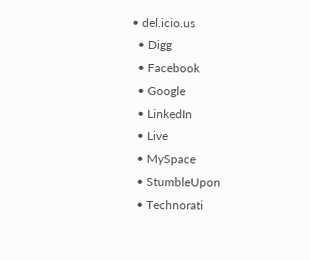• del.icio.us
  • Digg
  • Facebook
  • Google
  • LinkedIn
  • Live
  • MySpace
  • StumbleUpon
  • Technorati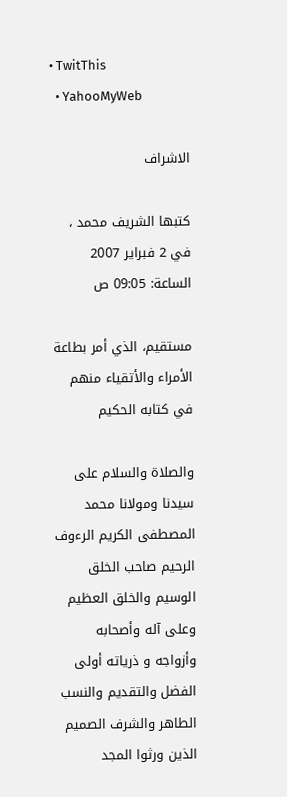• TwitThis
  • YahooMyWeb

الاشراف

كتبها الشريف محمد ، في 2 فبراير 2007 الساعة: 09:05 ص

مستقيم، الذي أمر بطاعة الأمراء والأتقياء منهم في كتابه الحكيم

والصلاة والسلام على سيدنا ومولانا محمد المصطفى الكريم الرءوف الرحيم صاحب الخلق الوسيم والخلق العظيم وعلى آله وأصحابه وأزواجه و ذرياته أولى الفضل والتقديم والنسب الطاهر والشرف الصميم الذين ورثوا المجد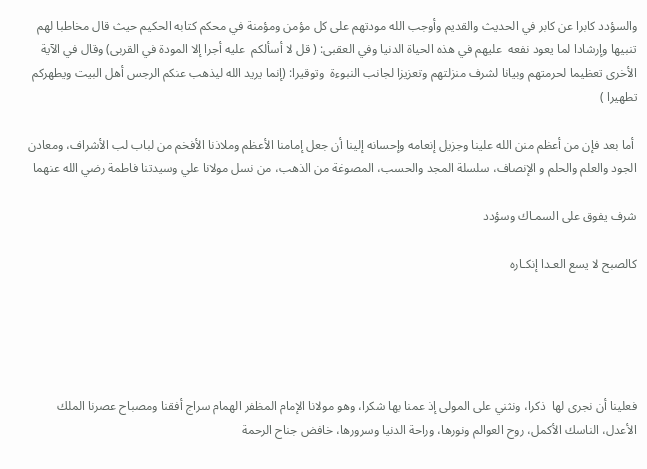والسؤدد كابرا عن كابر في الحديث والقديم وأوجب الله مودتهم على كل مؤمن ومؤمنة في محكم كتابه الحكيم حيث قال مخاطبا لهم تنبيها وإرشادا لما يعود نفعه  عليهم في هذه الحياة الدنيا وفي العقبى: ( قل لا أسألكم  عليه أجرا إلا المودة في القربى) وقال في الآية الأخرى تعظيما لحرمتهم وبيانا لشرف منزلتهم وتعزيزا لجانب النبوءة  وتوقيرا: (إنما يريد الله ليذهب عنكم الرجس أهل البيت ويطهركم تطهيرا )

 أما بعد فإن من أعظم منن الله علينا وجزيل إنعامه وإحسانه إلينا أن جعل إمامنا الأعظم وملاذنا الأفخم من لباب لب الأشراف، ومعادن الجود والعلم والحلم و الإنصاف، سلسلة المجد والحسب، المصوغة من الذهب، من نسل مولانا علي وسيدتنا فاطمة رضي الله عنهما

شرف يفوق على السمـاك وسؤدد

كالصبح لا يسع العـدا إنكـاره





فعلينا أن نجرى لها  ذكرا، ونثني على المولى إذ عمنا بها شكرا، وهو مولانا الإمام المظفر الهمام سراج أفقنا ومصباح عصرنا الملك الأعدل، الناسك الأكمل، روح العوالم ونورها، وراحة الدنيا وسرورها، خافض جناح الرحمة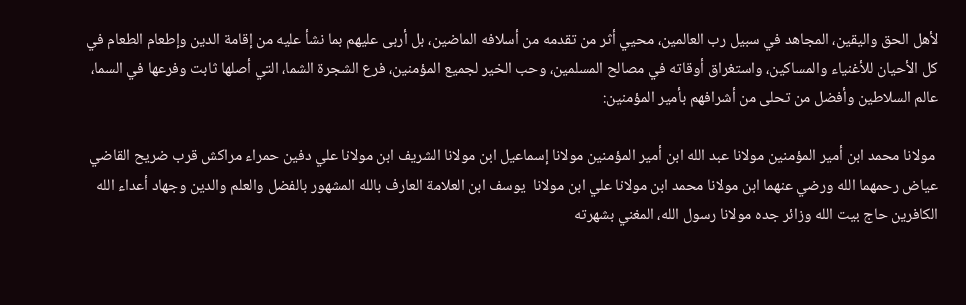لأهل الحق واليقين، المجاهد في سبيل رب العالمين، محيي أثر من تقدمه من أسلافه الماضين، بل أربى عليهم بما نشأ عليه من إقامة الدين وإطعام الطعام في كل الأحيان للأغنياء والمساكين، واستغراق أوقاته في مصالح المسلمين، وحب الخير لجميع المؤمنين، فرع الشجرة الشما، التي أصلها ثابت وفرعها في السما، عالم السلاطين وأفضل من تحلى من أشرافهم بأمير المؤمنين:

 مولانا محمد ابن أمير المؤمنين مولانا عبد الله ابن أمير المؤمنين مولانا إسماعيل ابن مولانا الشريف ابن مولانا علي دفين حمراء مراكش قرب ضريح القاضي عياض رحمهما الله ورضي عنهما ابن مولانا محمد ابن مولانا علي ابن مولانا  يوسف ابن العلامة العارف بالله المشهور بالفضل والعلم والدين وجهاد أعداء الله الكافرين حاج بيت الله وزائر جده مولانا رسول الله، المغني بشهرته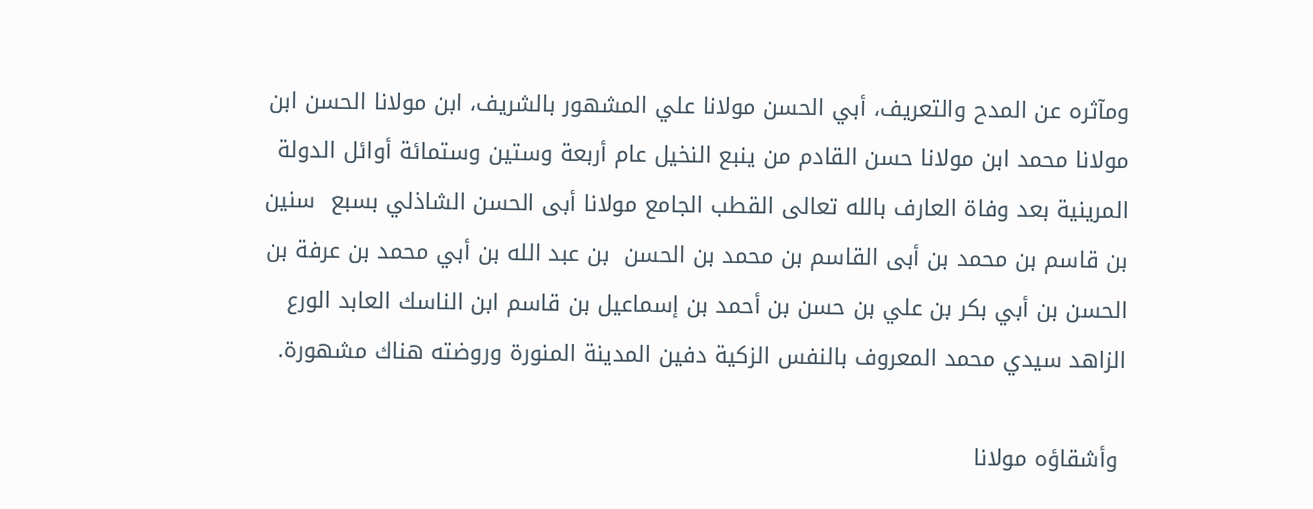ومآثره عن المدح والتعريف، أبي الحسن مولانا علي المشهور بالشريف، ابن مولانا الحسن ابن مولانا محمد ابن مولانا حسن القادم من ينبع النخيل عام أربعة وستين وستمائة أوائل الدولة المرينية بعد وفاة العارف بالله تعالى القطب الجامع مولانا أبى الحسن الشاذلي بسبع  سنين بن قاسم بن محمد بن أبى القاسم بن محمد بن الحسن  بن عبد الله بن أبي محمد بن عرفة بن الحسن بن أبي بكر بن علي بن حسن بن أحمد بن إسماعيل بن قاسم ابن الناسك العابد الورع الزاهد سيدي محمد المعروف بالنفس الزكية دفين المدينة المنورة وروضته هناك مشهورة.

 وأشقاؤه مولانا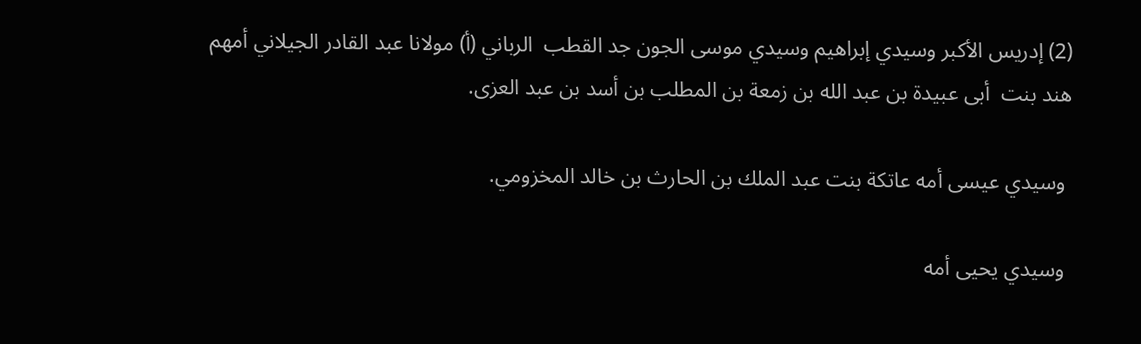(2) إدريس الأكبر وسيدي إبراهيم وسيدي موسى الجون جد القطب  الرباني (أ) مولانا عبد القادر الجيلاني أمهم هند بنت  أبى عبيدة بن عبد الله بن زمعة بن المطلب بن أسد بن عبد العزى.

 وسيدي عيسى أمه عاتكة بنت عبد الملك بن الحارث بن خالد المخزومي.

 وسيدي يحيى أمه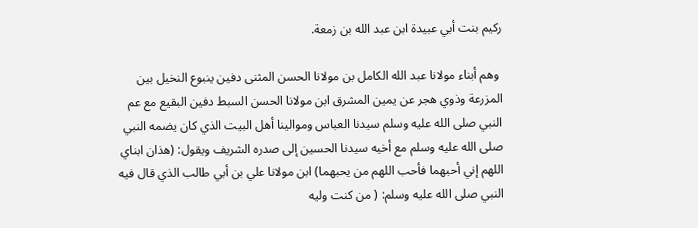ركيم بنت أبي عبيدة ابن عبد الله بن زمعة.

 وهم أبناء مولانا عبد الله الكامل بن مولانا الحسن المثنى دفين ينبوع النخيل بين المزرعة وذوي هجر عن يمين المشرق ابن مولانا الحسن السبط دفين البقيع مع عم النبي صلى الله عليه وسلم سيدنا العباس وموالينا أهل البيت الذي كان يضمه النبي صلى الله عليه وسلم مع أخيه سيدنا الحسين إلى صدره الشريف ويقول: (هذان ابناي اللهم إني أحبهما فأحب اللهم من يحبهما) ابن مولانا علي بن أبي طالب الذي قال فيه النبي صلى الله عليه وسلم: ( من كنت وليه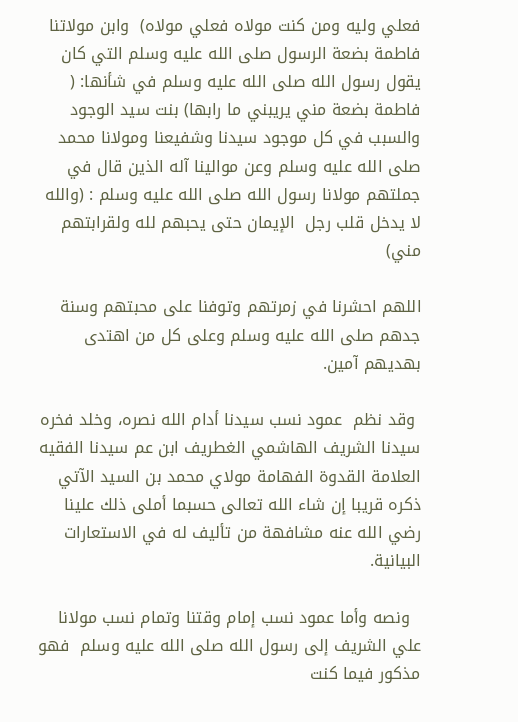فعلي وليه ومن كنت مولاه فعلي مولاه)  وابن مولاتنا فاطمة بضعة الرسول صلى الله عليه وسلم التي كان يقول رسول الله صلى الله عليه وسلم في شأنها: ( فاطمة بضعة مني يريبني ما رابها) بنت سيد الوجود والسبب في كل موجود سيدنا وشفيعنا ومولانا محمد صلى الله عليه وسلم وعن موالينا آله الذين قال في جملتهم مولانا رسول الله صلى الله عليه وسلم : (والله لا يدخل قلب رجل  الإيمان حتى يحبهم لله ولقرابتهم مني)

اللهم احشرنا في زمرتهم وتوفنا على محبتهم وسنة جدهم صلى الله عليه وسلم وعلى كل من اهتدى بهديهم آمين.

 وقد نظم  عمود نسب سيدنا أدام الله نصره، وخلد فخره سيدنا الشريف الهاشمي الغطريف ابن عم سيدنا الفقيه العلامة القدوة الفهامة مولاي محمد بن السيد الآتي ذكره قريبا إن شاء الله تعالى حسبما أملى ذلك علينا رضي الله عنه مشافهة من تأليف له في الاستعارات البيانية.

  ونصه وأما عمود نسب إمام وقتنا وتمام نسب مولانا علي الشريف إلى رسول الله صلى الله عليه وسلم  فهو مذكور فيما كنت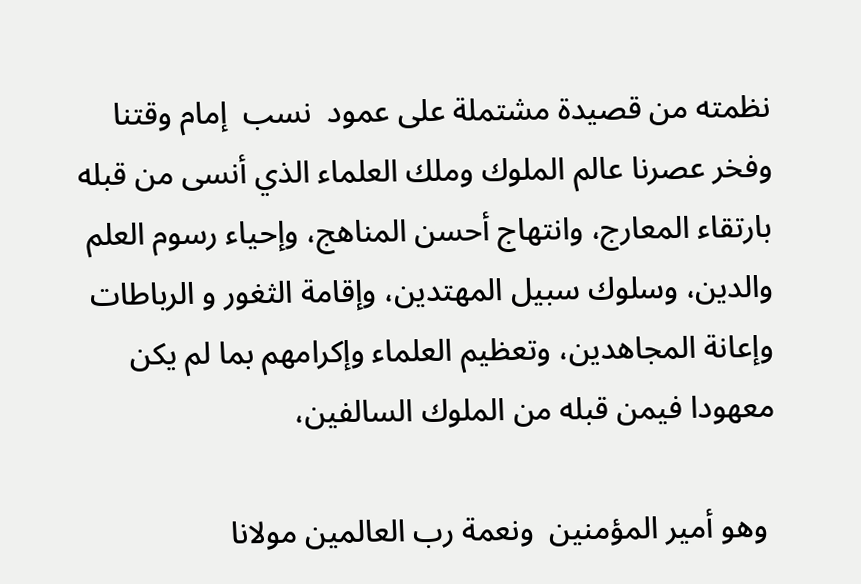نظمته من قصيدة مشتملة على عمود  نسب  إمام وقتنا  وفخر عصرنا عالم الملوك وملك العلماء الذي أنسى من قبله بارتقاء المعارج، وانتهاج أحسن المناهج، وإحياء رسوم العلم والدين، وسلوك سبيل المهتدين، وإقامة الثغور و الرباطات وإعانة المجاهدين، وتعظيم العلماء وإكرامهم بما لم يكن معهودا فيمن قبله من الملوك السالفين،

 وهو أمير المؤمنين  ونعمة رب العالمين مولانا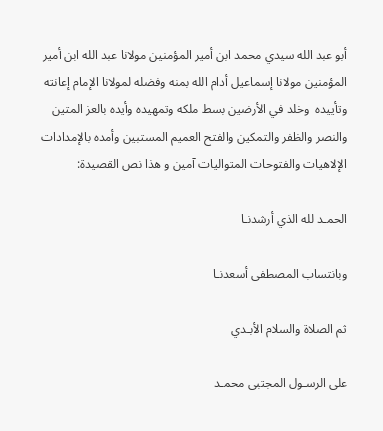أبو عبد الله سيدي محمد ابن أمير المؤمنين مولانا عبد الله ابن أمير المؤمنين مولانا إسماعيل أدام الله بمنه وفضله لمولانا الإمام إعانته وتأييده  وخلد في الأرضين بسط ملكه وتمهيده وأيده بالعز المتين والنصر والظفر والتمكين والفتح العميم المستبين وأمده بالإمدادات الإلاهيات والفتوحات المتواليات آمين و هذا نص القصيدة:

الحمـد لله الذي أرشدنـا

وبانتساب المصطفى أسعدنـا

ثم الصلاة والسلام الأبـدي

على الرسـول المجتبى محمـد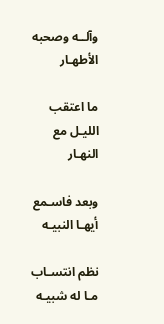وآلــه وصحبه الأطهـار

ما اعتقب الليـل مع النهـار

وبعد فاسـمع أيهـا النبيـه

نظم انتسـاب مـا له شبيـه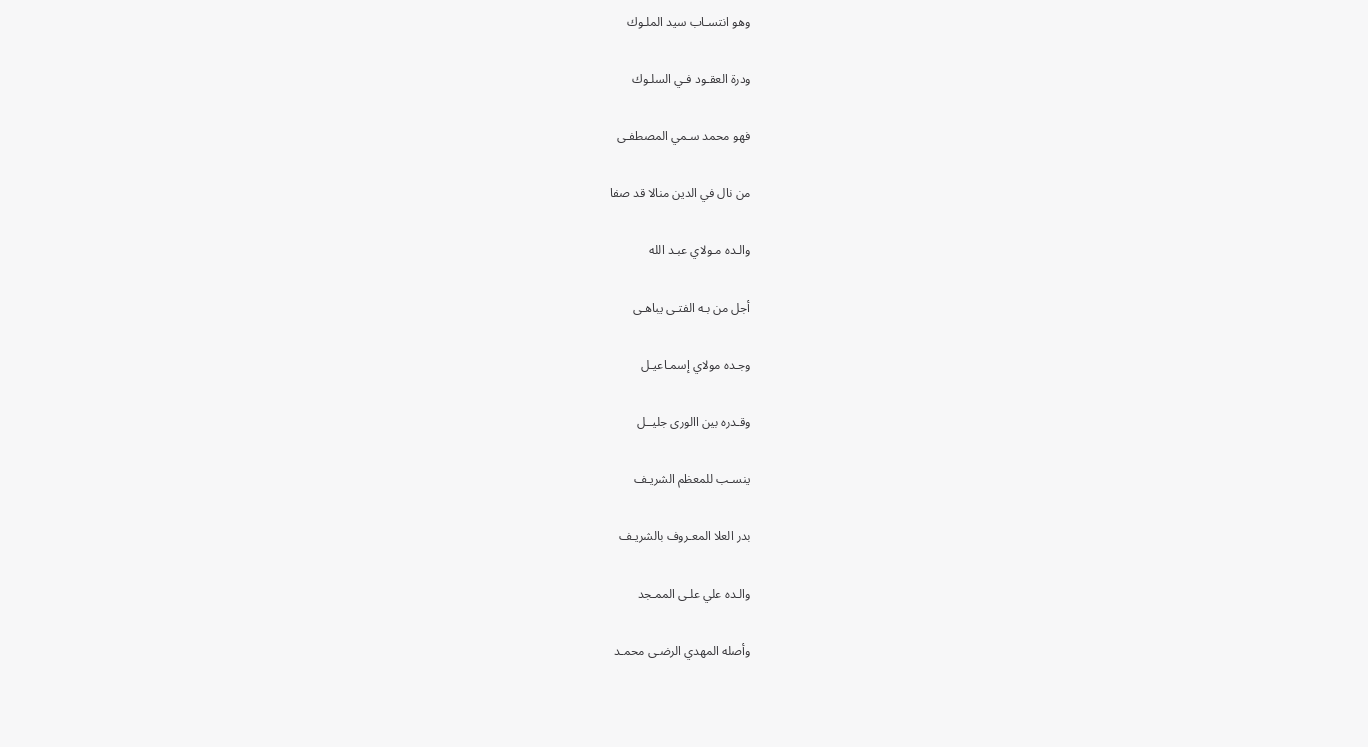وهو انتسـاب سيد الملـوك

ودرة العقـود فـي السلـوك

فهو محمد سـمي المصطفـى

من نال في الدين منالا قد صفا

والـده مـولاي عبـد الله

أجل من بـه الفتـى يباهـى

وجـده مولاي إسمـاعيـل

وقـدره بين االورى جليــل

ينسـب للمعظم الشريـف

بدر العلا المعـروف بالشريـف

والـده علي علـى الممـجد

وأصله المهدي الرضـى محمـد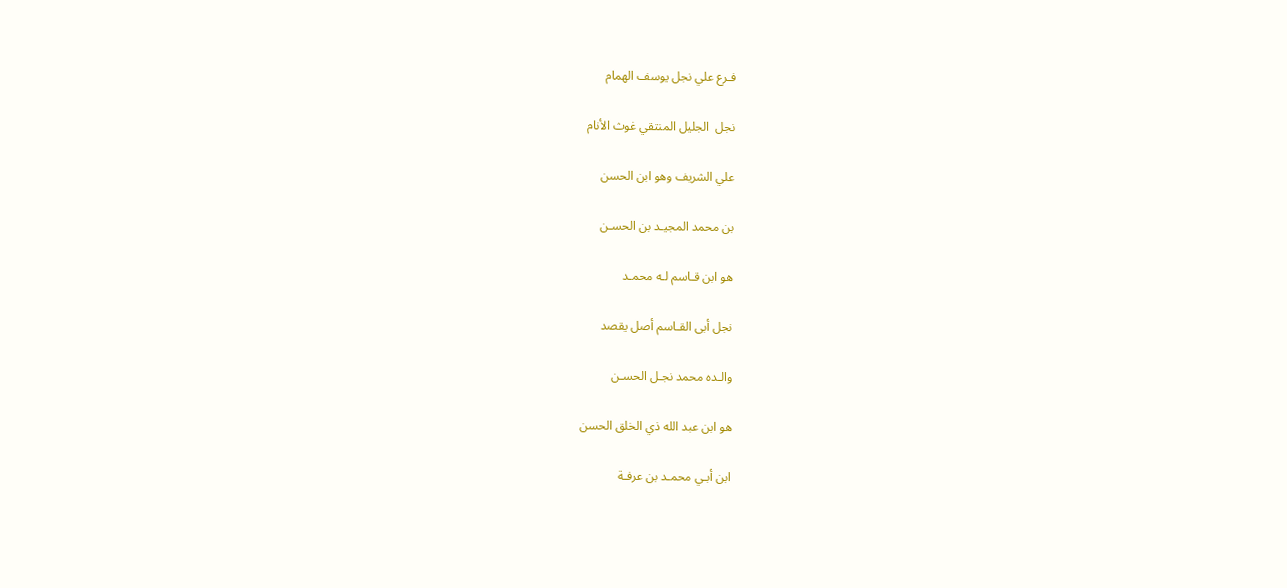فـرع علي نجل يوسف الهمام

نجل  الجليل المنتقي غوث الأنام

علي الشريف وهو ابن الحسن

بن محمد المجيـد بن الحسـن

هو ابن قـاسم لـه محمـد

نجل أبى القـاسم أصل يقصد

والـده محمد نجـل الحسـن

هو ابن عبد الله ذي الخلق الحسن

ابن أبـي محمـد بن عرفـة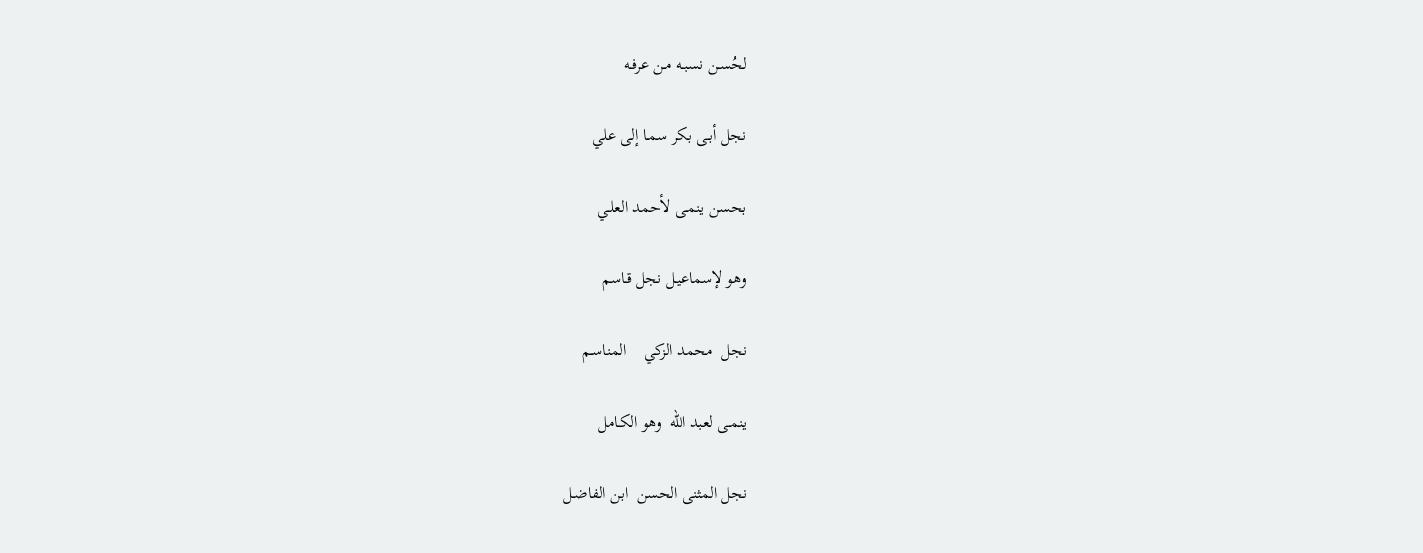لحُسـن نسبـه مـن عرفـه

نجل أبـى بكر سمـا إلى علي

بحسن ينمـى لأحمد العلـي

وهو لإسماعيـل نجل قـاسم

نجل  محمد الزكي    المناسـم

ينمـى لعبد الله  وهو الكـامل

نجل المثنى الحسن  ابن الفاضـل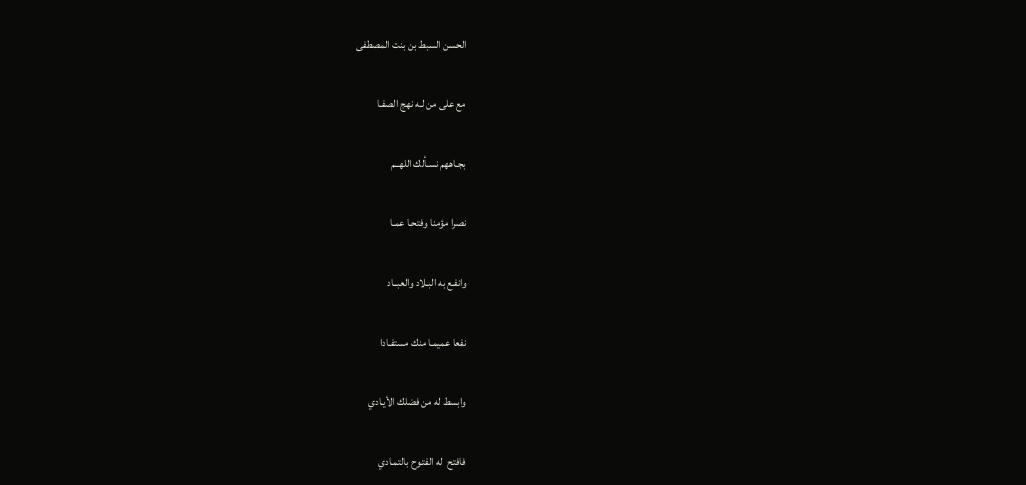الحسن السبط بن بنت المصطفى

مع على من لـه نهج الصفـا

بجـاههم نسـألك اللهــم

نصرا مؤمنا وفتحـا عمـا

وانفـع به البـلاد والعبــاد

نفعا عميمـا منك مستفـادا

وابسط له من فضلك الأيـادي

فافتح  له الفتـوح بالتمـادي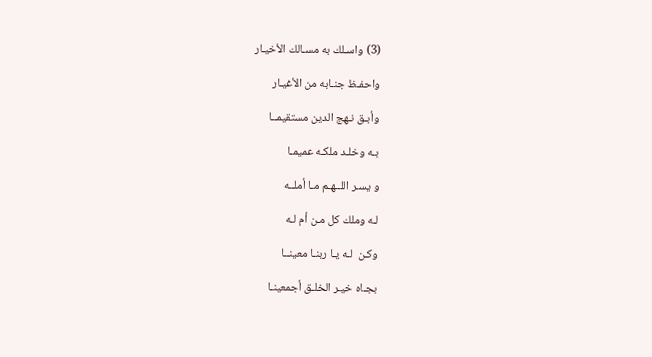(3) واسـلك به مسـالك الأخيـار

واحفـظ جنـابه من الأغيـار

وأبـق نـهج الدين مستقيمــا

بـه وخلـد ملكـه عميمـا

و يسـر اللــهـم مـا أملــه

لـه وملك كل مـن أم لـه

وكـن  لـه يـا ربنـا معينــا

بجـاه خيـر الخلـق أجمعينـا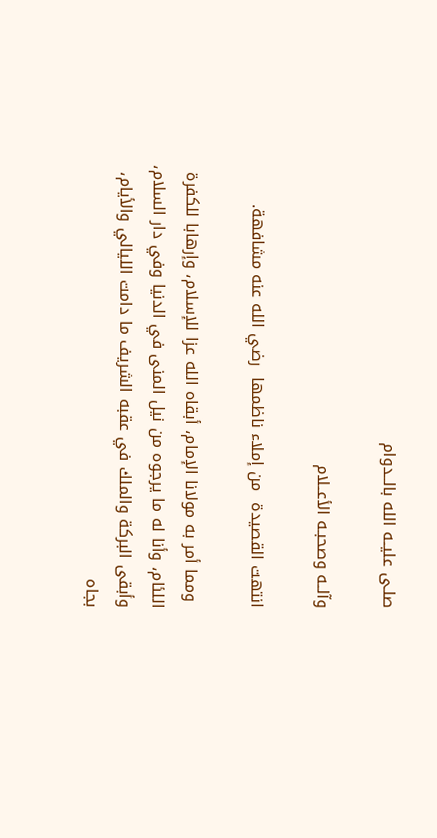صلـى عليــه الله بالــدوام

وآلــه وصحبـه الأعــلام

انتهت القصيدة  من إملاء ناظمها  رضي الله عنه مشافهة.

 ومما أمر به مولانا الإمام، أبقاه الله عزا للإسلام، وإرهابا للكفرة اللئام، وأنا له ما يرجوه من نيل المنى في الدنيا وفي دار السلام، وأبقى البركة والملك في عقبه الشريف ما دامت الليالي والأيام، بجاه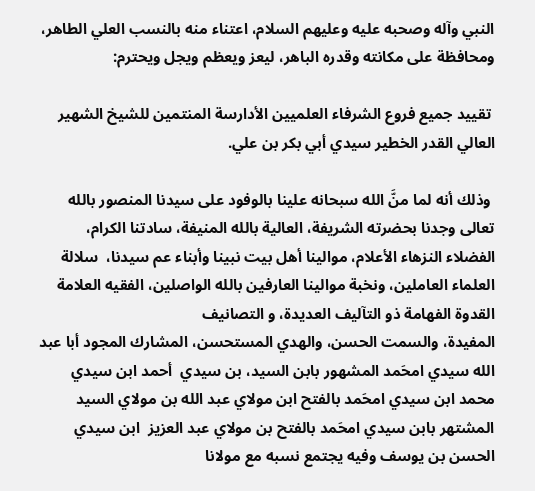النبي وآله وصحبه عليه وعليهم السلام، اعتناء منه بالنسب العلي الطاهر، ومحافظة على مكانته وقدره الباهر، ليعز ويعظم ويجل ويحترم:

 تقييد جميع فروع الشرفاء العلميين الأدارسة المنتمين للشيخ الشهير العالي القدر الخطير سيدي أبي بكر بن علي.

 وذلك أنه لما منَّ الله سبحانه علينا بالوفود على سيدنا المنصور بالله تعالى وجدنا بحضرته الشريفة، العالية بالله المنيفة، سادتنا الكرام، الفضلاء النزهاء الأعلام، موالينا أهل بيت نبينا وأبناء عم سيدنا،  سلالة العلماء العاملين، ونخبة موالينا العارفين بالله الواصلين، الفقيه العلامة القدوة الفهامة ذو التآليف العديدة، و التصانيف                                المفيدة، والسمت الحسن، والهدي المستحسن، المشارك المجود أبا عبد الله سيدي امحَمد المشهور بابن السيد، بن سيدي  أحمد ابن سيدي محمد ابن سيدي امحَمد بالفتح ابن مولاي عبد الله بن مولاي السيد المشتهر بابن سيدي امحَمد بالفتح بن مولاي عبد العزيز  ابن سيدي الحسن بن يوسف وفيه يجتمع نسبه مع مولانا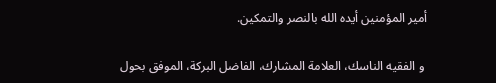أمير المؤمنين أيده الله بالنصر والتمكين.

 و الفقيه الناسك، العلامة المشارك، الفاضل البركة، الموفق بحول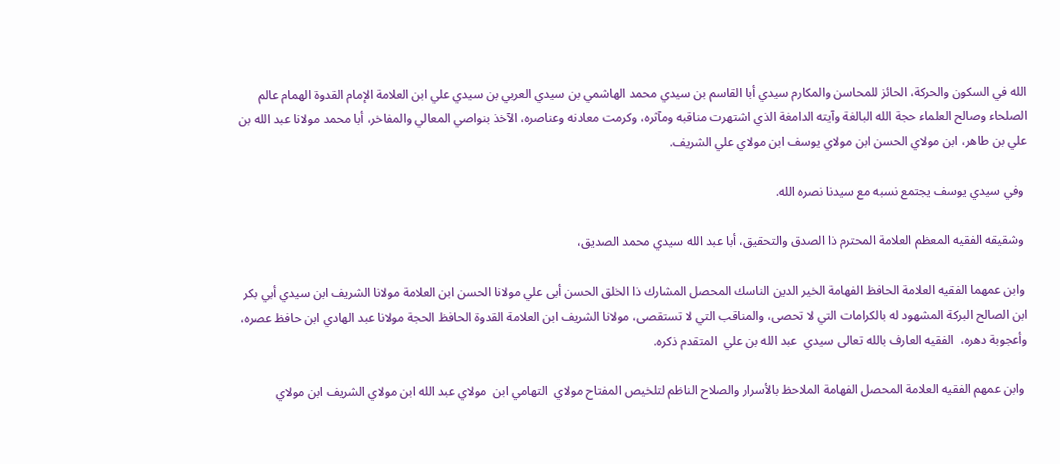الله في السكون والحركة، الحائز للمحاسن والمكارم سيدي أبا القاسم بن سيدي محمد الهاشمي بن سيدي العربي بن سيدي علي ابن العلامة الإمام القدوة الهمام عالم الصلحاء وصالح العلماء حجة الله البالغة وآيته الدامغة الذي اشتهرت مناقبه ومآثره، وكرمت معادنه وعناصره، الآخذ بنواصي المعالي والمفاخر، أبا محمد مولانا عبد الله بن علي بن طاهر، ابن مولاي الحسن ابن مولاي يوسف ابن مولاي علي الشريف.

 وفي سيدي يوسف يجتمع نسبه مع سيدنا نصره الله.

 وشقيقه الفقيه المعظم العلامة المحترم ذا الصدق والتحقيق، أبا عبد الله سيدي محمد الصديق،

 وابن عمهما الفقيه العلامة الحافظ الفهامة الخير الدين الناسك المحصل المشارك ذا الخلق الحسن أبى علي مولانا الحسن ابن العلامة مولانا الشريف ابن سيدي أبي بكر ابن الصالح البركة المشهود له بالكرامات التي لا تحصى، والمناقب التي لا تستقصى، مولانا الشريف ابن العلامة القدوة الحافظ الحجة مولانا عبد الهادي ابن حافظ عصره، وأعجوبة دهره،  الفقيه العارف بالله تعالى سيدي  عبد الله بن علي  المتقدم ذكره.

 وابن عمهم الفقيه العلامة المحصل الفهامة الملاحظ بالأسرار والصلاح الناظم لتلخيص المفتاح مولاي  التهامي ابن  مولاي عبد الله ابن مولاي الشريف ابن مولاي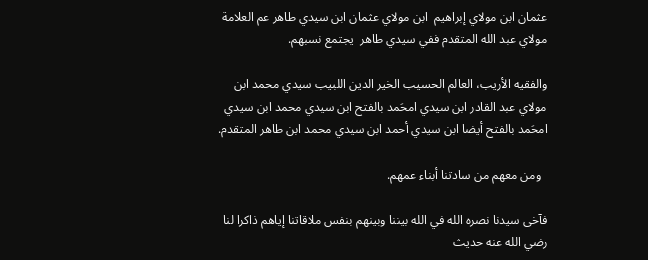عثمان ابن مولاي إبراهيم  ابن مولاي عثمان ابن سيدي طاهر عم العلامة مولاي عبد الله المتقدم ففي سيدي طاهر  يجتمع نسبهم.

والفقيه الأريب، العالم الحسيب الخير الدين اللبيب سيدي محمد ابن مولاي عبد القادر ابن سيدي امحَمد بالفتح ابن سيدي محمد ابن سيدي امحَمد بالفتح أيضا ابن سيدي أحمد ابن سيدي محمد ابن طاهر المتقدم.

  ومن معهم من سادتنا أبناء عمهم.

فآخى سيدنا نصره الله في الله بيننا وبينهم بنفس ملاقاتنا إياهم ذاكرا لنا رضي الله عنه حديث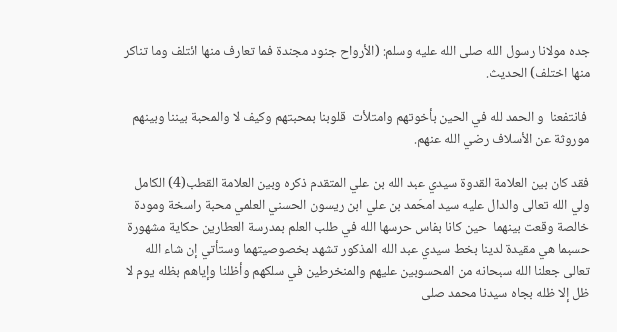جده مولانا رسول الله صلى الله عليه وسلم: (الأرواح جنود مجندة فما تعارف منها ائتلف وما تناكر منها اختلف) الحديث.

 فانتفعنا  و الحمد لله في الحين بأخوتهم وامتلأت  قلوبنا بمحبتهم وكيف لا والمحبة بيننا وبينهم موروثة عن الأسلاف رضي الله عنهم.

فقد كان بين العلامة القدوة سيدي عبد الله بن علي المتقدم ذكره وبين العلامة القطب(4) الكامل ولي الله تعالى والدال عليه سيد امحَمد بن علي ابن ريسون الحسني العلمي محبة راسخة ومودة خالصة وقعت بينهما  حين كانا بفاس حرسها الله في طلب العلم بمدرسة العطارين حكاية مشهورة حسبما هي مقيدة لدينا بخط سيدي عبد الله المذكور تشهد بخصوصيتهما وستأتي إن شاء الله تعالى جعلنا الله سبحانه من المحسوبين عليهم والمنخرطين في سلكهم وأظلنا وإياهم بظله يوم لا ظل إلا ظله بجاه سيدنا محمد صلى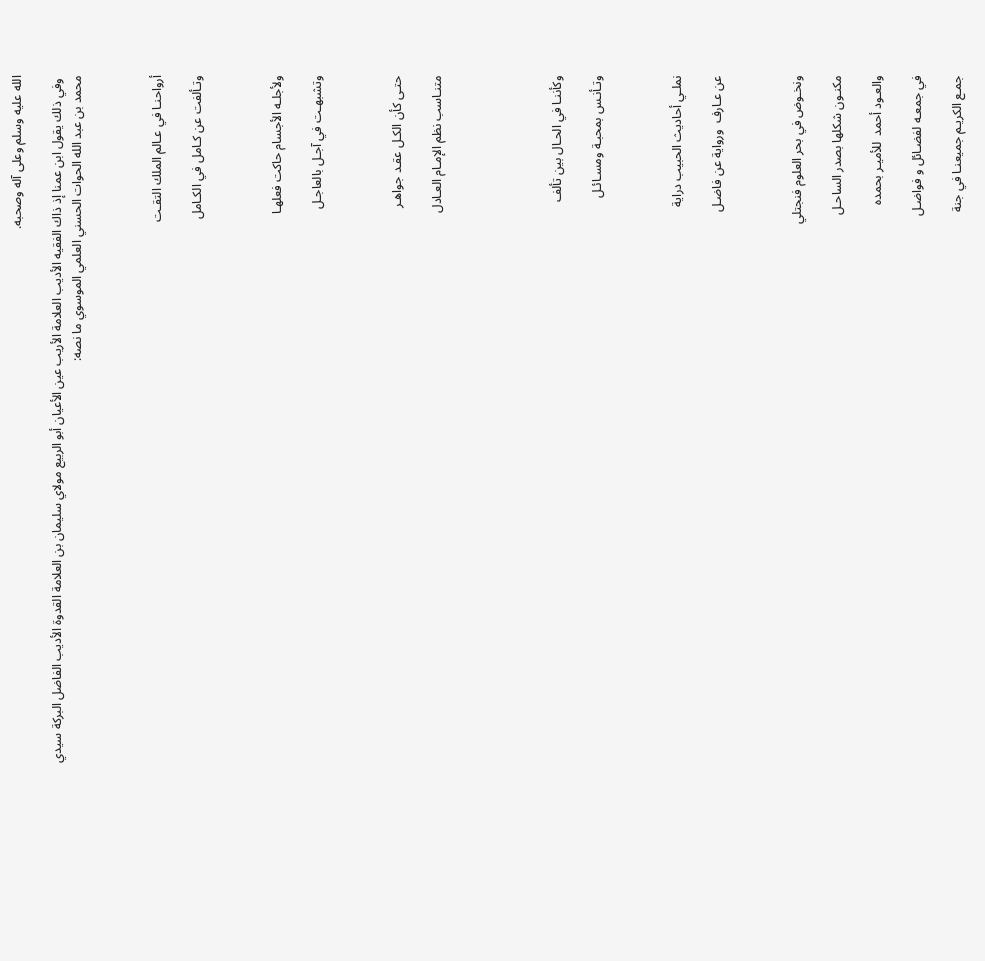الله عليه وسلم وعلى آله وصحبه.

 وفي ذلك يقول ابن عمنا إذ ذاك الفقيه الأديب العلامة الأريب عين الأعيان أبو الربيع مولاي سليمان بن العلامة القدوة الأديب الفاضل البركة سيدي محمد بن عبد الله الحوات الحسني العلمي الموسوي ما نصه:



أرواحنـا في عـالم الملك التقـت

وتـألفت عن كـامل في الكـامل



ولأجلـه الأجسام حاكت فعلهـا

وتشبهـت في آجـل بالعاجـل



حتـى كأن الكـل عقـد جواهـر

متنـاسب نظم الإمـام العـادل





وكأننـا في الحـال بين تألف

وتـأنـس بمحبـة ومسـائـل



نملـي أحاديث الحبيب دراية

عن عـارف  ورواية عن فاضـل



ونخـوض في بحر العلوم فنجتلي

مكنـون شكلها بصدر الساحـل

والعـود أحمد  للأميـر بحمده

في جمعـه لفضـائل و فواضـل

جمـع الكريـم جميعنـا في جنة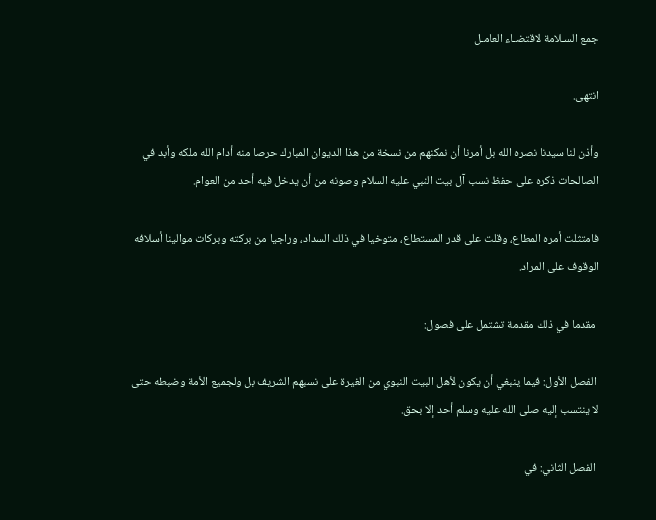جمع السـلامة لاقتضـاء العامـل

انتهى.

وأذن لنا سيدنا نصره الله بل أمرنا أن نمكنهم من نسخة من هذا الديوان المبارك حرصا منه أدام الله ملكه وأبد في الصالحات ذكره على حفظ نسب آل بيت النبي عليه السلام وصونه من أن يدخل فيه أحد من العوام.

فامتثلت أمره المطاع، وقلت على قدر المستطاع، متوخيا في ذلك السداد، وراجيا من بركته وبركات موالينا أسلافه الوقوف على المراد.

 مقدما في ذلك مقدمة تشتمل على فصول:

 الفصل الأول: فيما ينبغي أن يكون لأهل البيت النبوي من الغيرة على نسبهم الشريف بل ولجميع الأمة وضبطه حتى لا ينتسب إليه صلى الله عليه وسلم أحد إلا بحق.

 الفصل الثاني: في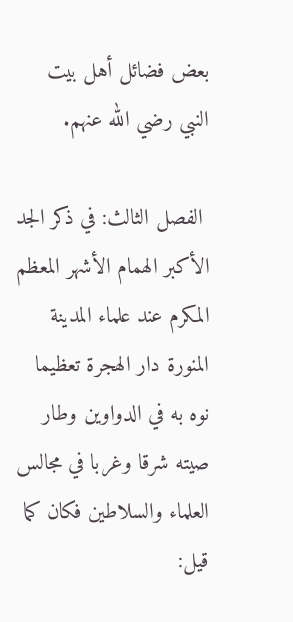بعض فضائل أهل بيت النبي رضي الله عنهم.

 الفصل الثالث: في ذكر الجد الأكبر الهمام الأشهر المعظم المكرم عند علماء المدينة المنورة دار الهجرة تعظيما نوه به في الدواوين وطار صيته شرقا وغربا في مجالس العلماء والسلاطين فكان كما قيل: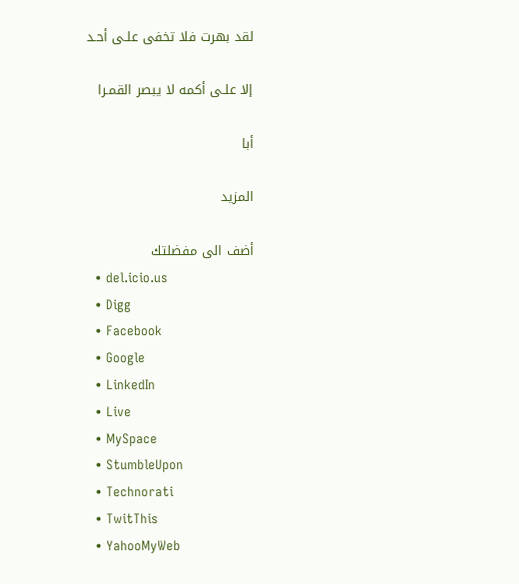لقد بهرت فلا تخفى علـى أحـد

إلا علـى أكمه لا يبصر القمـرا

أبا

المزيد

أضف الى مفضلتك
  • del.icio.us
  • Digg
  • Facebook
  • Google
  • LinkedIn
  • Live
  • MySpace
  • StumbleUpon
  • Technorati
  • TwitThis
  • YahooMyWeb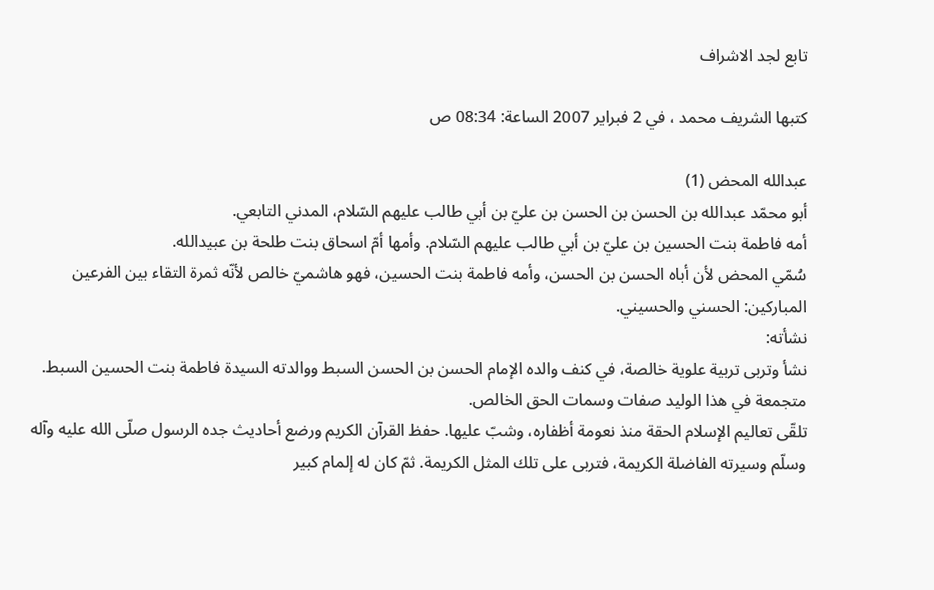تابع لجد الاشراف

كتبها الشريف محمد ، في 2 فبراير 2007 الساعة: 08:34 ص

عبدالله المحض (1)
أبو محمّد عبدالله بن الحسن بن الحسن بن عليّ بن أبي طالب عليهم السّلام، المدني التابعي.
أمه فاطمة بنت الحسين بن عليّ بن أبي طالب عليهم السّلام. وأمها أمّ اسحاق بنت طلحة بن عبيدالله.
سُمّي المحض لأن أباه الحسن بن الحسن، وأمه فاطمة بنت الحسين، فهو هاشميّ خالص لأنّه ثمرة التقاء بين الفرعين المباركين: الحسني والحسيني.
نشأته:
نشأ وتربى تربية علوية خالصة، في كنف والده الإمام الحسن بن الحسن السبط ووالدته السيدة فاطمة بنت الحسين السبط. متجمعة في هذا الوليد صفات وسمات الحق الخالص.
تلقّى تعاليم الإسلام الحقة منذ نعومة أظفاره، وشبّ عليها. حفظ القرآن الكريم ورضع أحاديث جده الرسول صلّى الله عليه وآله وسلّم وسيرته الفاضلة الكريمة، فتربى على تلك المثل الكريمة. ثمّ كان له إلمام كبير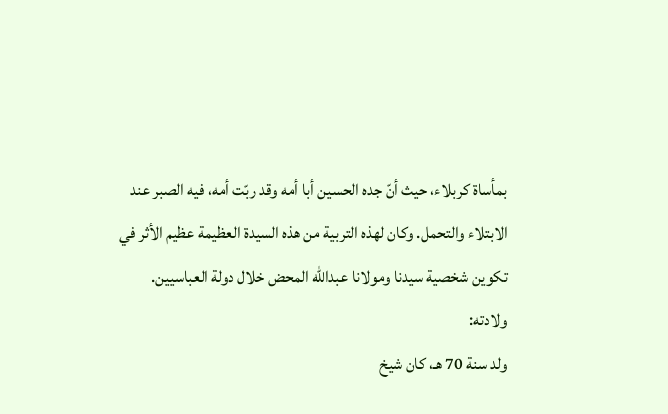بمأساة كربلاء، حيث أنّ جده الحسين أبا أمه وقد ربّت أمه، فيه الصبر عند الابتلاء والتحمل. وكان لهذه التربية من هذه السيدة العظيمة عظيم الأثر في تكوين شخصية سيدنا ومولانا عبدالله المحض خلال دولة العباسيين.
ولادته:
ولد سنة 70 هـ، كان شيخ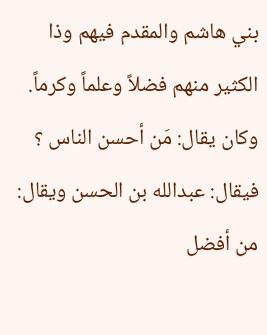بني هاشم والمقدم فيهم وذا الكثير منهم فضلاً وعلماً وكرماً.
وكان يقال: مَن أحسن الناس ؟ فيقال: عبدالله بن الحسن ويقال: من أفضل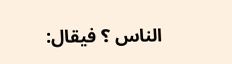الناس ؟ فيقال: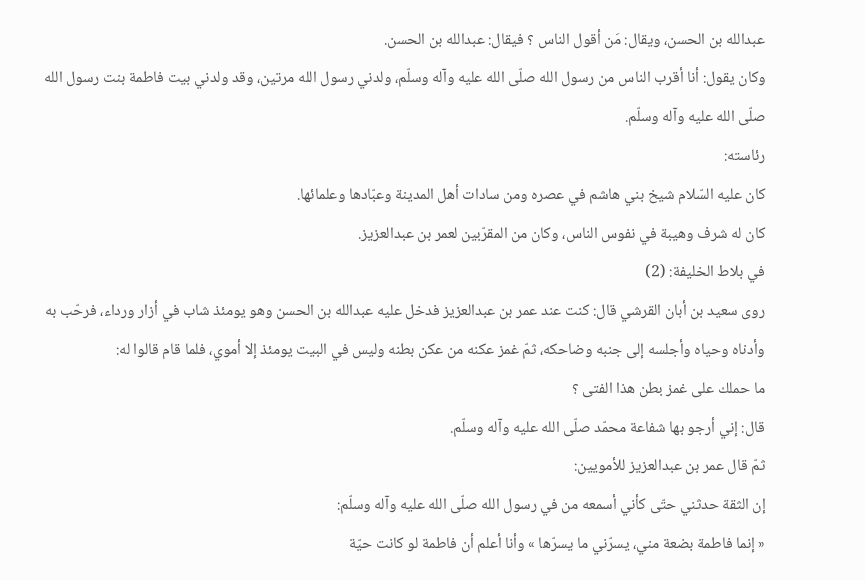عبدالله بن الحسن، ويقال: مَن أقول الناس ؟ فيقال: عبدالله بن الحسن.
وكان يقول: أنا أقرب الناس من رسول الله صلّى الله عليه وآله وسلّم، ولدني رسول الله مرتين، وقد ولدني بيت فاطمة بنت رسول الله صلّى الله عليه وآله وسلّم.
رئاسته:
كان عليه السّلام شيخ بني هاشم في عصره ومن سادات أهل المدينة وعبّادها وعلمائها.
كان له شرف وهيبة في نفوس الناس، وكان من المقرّبين لعمر بن عبدالعزيز.
في بلاط الخليفة: (2)
روى سعيد بن أبان القرشي قال: كنت عند عمر بن عبدالعزيز فدخل عليه عبدالله بن الحسن وهو يومئذ شاب في أزار ورداء، فرحّب به وأدناه وحياه وأجلسه إلى جنبه وضاحكه، ثمّ غمز عكنه من عكن بطنه وليس في البيت يومئذ إلا أموي، فلما قام قالوا له:
ما حملك على غمز بطن هذا الفتى ؟
قال: إني أرجو بها شفاعة محمّد صلّى الله عليه وآله وسلّم.
ثمّ قال عمر بن عبدالعزيز للأمويين:
إن الثقة حدثني حتّى كأني أسمعه من في رسول الله صلّى الله عليه وآله وسلّم:
« إنما فاطمة بضعة مني، يسرّني ما يسرّها » وأنا أعلم أن فاطمة لو كانت حيّة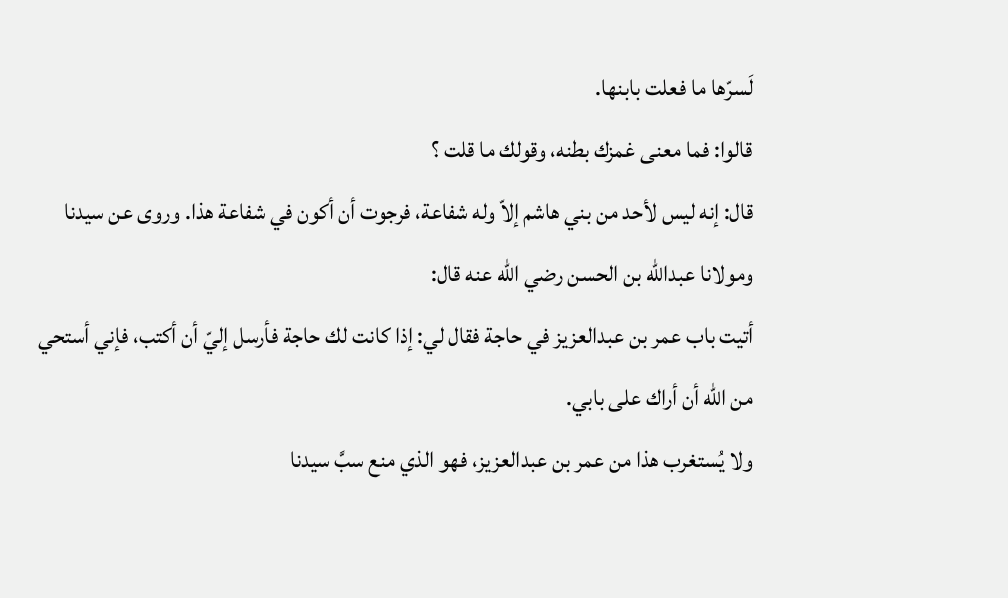لَسرّها ما فعلت بابنها.
قالوا: فما معنى غمزك بطنه، وقولك ما قلت ؟
قال: إنه ليس لأحد من بني هاشم إلاّ وله شفاعة، فرجوت أن أكون في شفاعة هذا. وروى عن سيدنا ومولانا عبدالله بن الحسن رضي الله عنه قال:
أتيت باب عمر بن عبدالعزيز في حاجة فقال لي: إذا كانت لك حاجة فأرسل إليّ أن أكتب، فإني أستحي من الله أن أراك على بابي.
ولا يُستغرب هذا من عمر بن عبدالعزيز، فهو الذي منع سبَّ سيدنا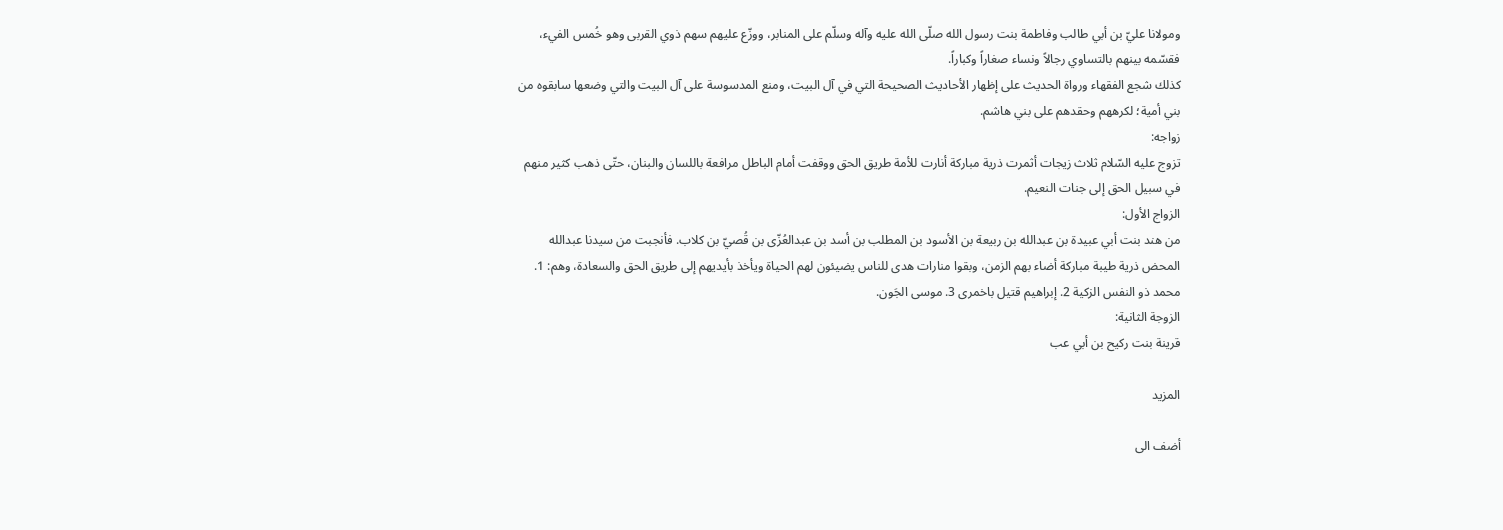ومولانا عليّ بن أبي طالب وفاطمة بنت رسول الله صلّى الله عليه وآله وسلّم على المنابر، ووزّع عليهم سهم ذوي القربى وهو خُمس الفيء، فقسّمه بينهم بالتساوي رجالاً ونساء صغاراً وكباراً.
كذلك شجع الفقهاء ورواة الحديث على إظهار الأحاديث الصحيحة التي في آل البيت، ومنع المدسوسة على آل البيت والتي وضعها سابقوه من بني أمية؛ لكرههم وحقدهم على بني هاشم.
زواجه:
تزوج عليه السّلام ثلاث زيجات أثمرت ذرية مباركة أنارت للأمة طريق الحق ووقفت أمام الباطل مرافعة باللسان والبنان، حتّى ذهب كثير منهم في سبيل الحق إلى جنات النعيم.
الزواج الأول:
من هند بنت أبي عبيدة بن عبدالله بن ربيعة بن الأسود بن المطلب بن أسد بن عبدالعُزّى بن قُصيّ بن كلاب. فأنجبت من سيدنا عبدالله المحض ذرية طيبة مباركة أضاء بهم الزمن، وبقوا منارات هدى للناس يضيئون لهم الحياة ويأخذ بأيديهم إلى طريق الحق والسعادة، وهم: 1. محمد ذو النفس الزكية 2. إبراهيم قتيل باخمرى 3. موسى الجَون.
الزوجة الثانية:
قرينة بنت ركيح بن أبي عب

المزيد

أضف الى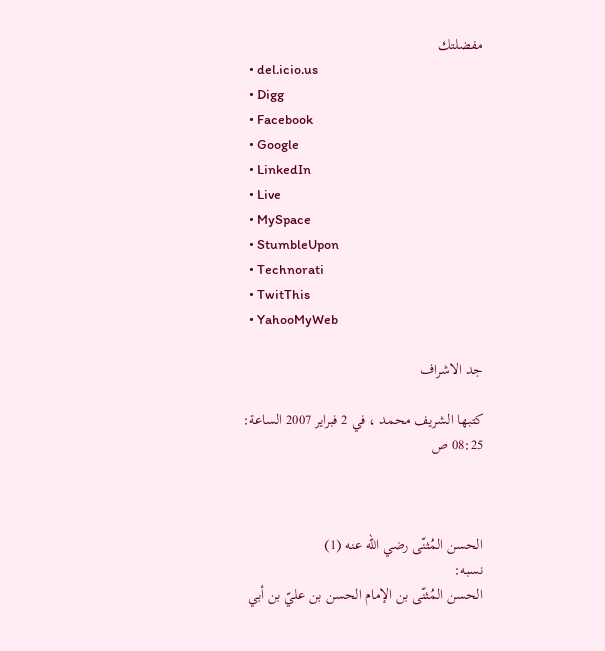مفضلتك
  • del.icio.us
  • Digg
  • Facebook
  • Google
  • LinkedIn
  • Live
  • MySpace
  • StumbleUpon
  • Technorati
  • TwitThis
  • YahooMyWeb

جد الاشراف

كتبها الشريف محمد ، في 2 فبراير 2007 الساعة: 08:25 ص



الحسن المُثنّى رضي الله عنه (1)
نسبه:
الحسن المُثنّى بن الإمام الحسن بن عليّ بن أبي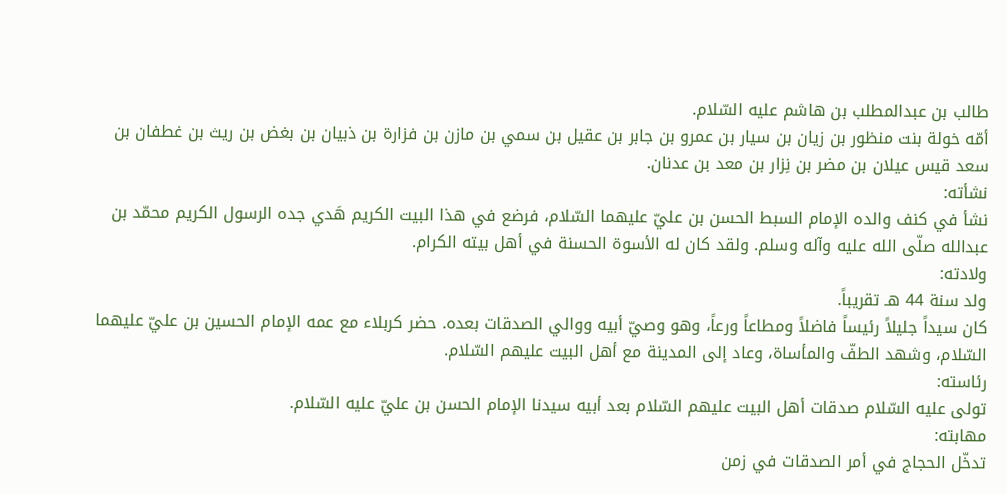طالب بن عبدالمطلب بن هاشم عليه السّلام.
أمّه خولة بنت منظور بن زيان بن سيار بن عمرو بن جابر بن عقيل بن سمي بن مازن بن فزارة بن ذبيان بن بغض بن ريث بن غطفان بن سعد قيس عيلان بن مضر بن نِزار بن معد بن عدنان.
نشأته:
نشأ في كنف والده الإمام السبط الحسن بن عليّ عليهما السّلام، فرضع في هذا البيت الكريم هَدي جده الرسول الكريم محمّد بن عبدالله صلّى الله عليه وآله وسلم. ولقد كان له الأسوة الحسنة في أهل بيته الكرام.
ولادته:
ولد سنة 44 هـ تقريباً.
كان سيداً جليلاً رئيساً فاضلاً ومطاعاً ورعاً، وهو وصيّ أبيه ووالي الصدقات بعده. حضر كربلاء مع عمه الإمام الحسين بن عليّ عليهما السّلام، وشهد الطفّ والمأساة، وعاد إلى المدينة مع أهل البيت عليهم السّلام.
رئاسته:
تولى عليه السّلام صدقات أهل البيت عليهم السّلام بعد أبيه سيدنا الإمام الحسن بن عليّ عليه السّلام.
مهابته:
تدخّل الحجاج في أمر الصدقات في زمن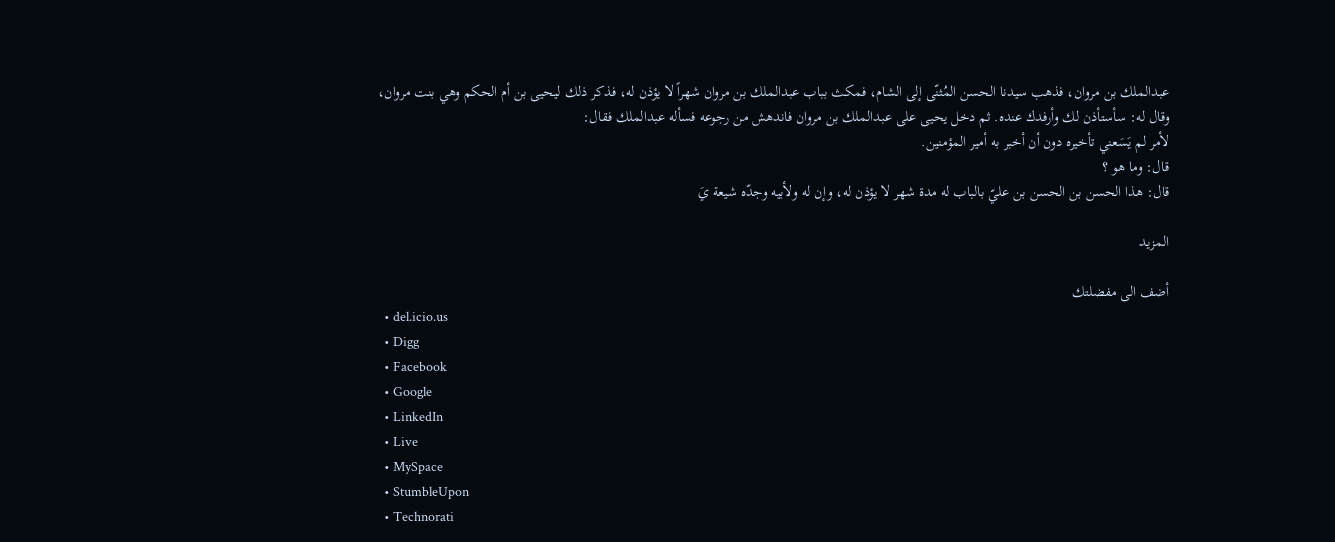عبدالملك بن مروان، فذهب سيدنا الحسن المُثنّى إلى الشام، فمكث بباب عبدالملك بن مروان شهراً لا يؤذن له، فذكر ذلك ليحيى بن أم الحكم وهي بنت مروان، وقال له: سأستأذن لك وأرفدك عنده. ثم دخل يحيى على عبدالملك بن مروان فاندهش من رجوعه فسأله عبدالملك فقال:
لأمر لم يَسَعني تأخيره دون أن أخبر به أمير المؤمنين.
قال: وما هو ؟
قال: هذا الحسن بن الحسن بن عليّ بالباب له مدة شهر لا يؤذن له، وإن له ولأبيه وجدّه شيعة يَ

المزيد

أضف الى مفضلتك
  • del.icio.us
  • Digg
  • Facebook
  • Google
  • LinkedIn
  • Live
  • MySpace
  • StumbleUpon
  • Technorati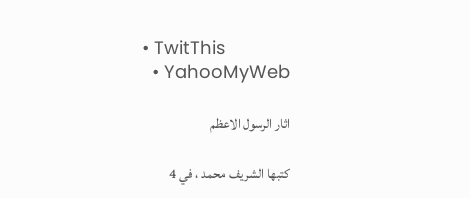• TwitThis
  • YahooMyWeb

اثار الرسول الاعظم

كتبها الشريف محمد ، في 4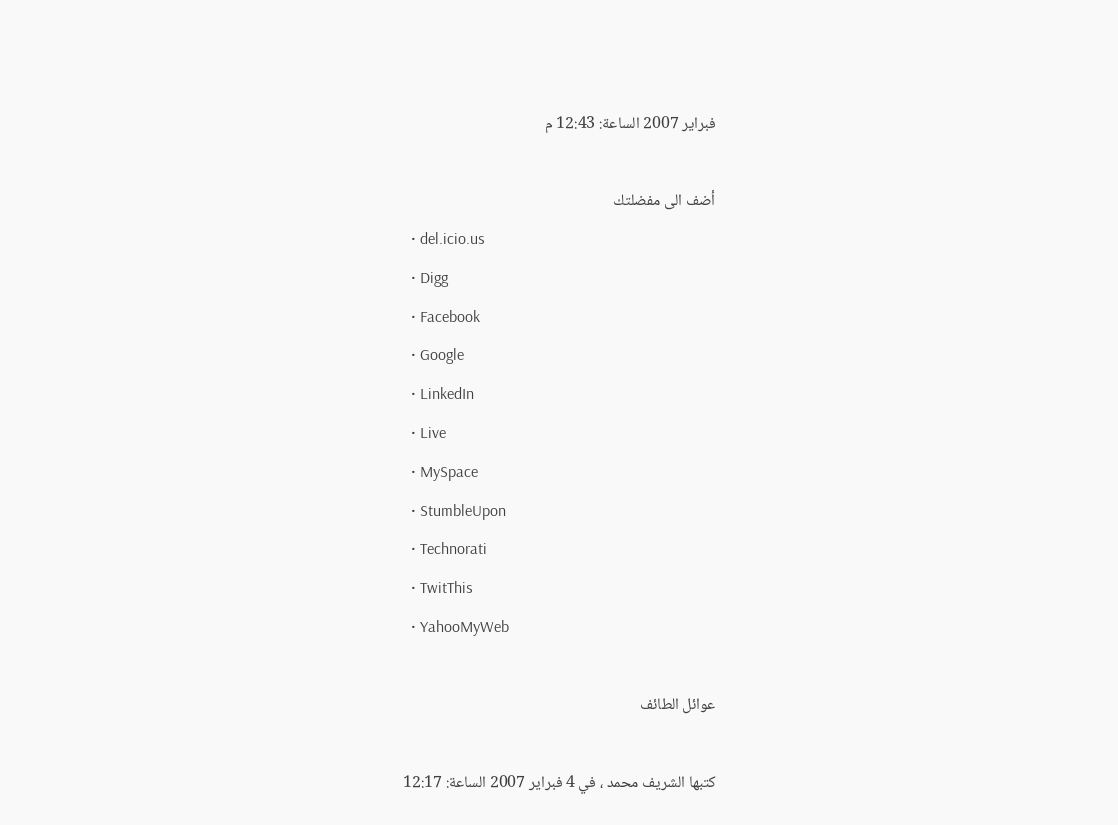فبراير 2007 الساعة: 12:43 م

أضف الى مفضلتك
  • del.icio.us
  • Digg
  • Facebook
  • Google
  • LinkedIn
  • Live
  • MySpace
  • StumbleUpon
  • Technorati
  • TwitThis
  • YahooMyWeb

عوائل الطائف

كتبها الشريف محمد ، في 4 فبراير 2007 الساعة: 12:17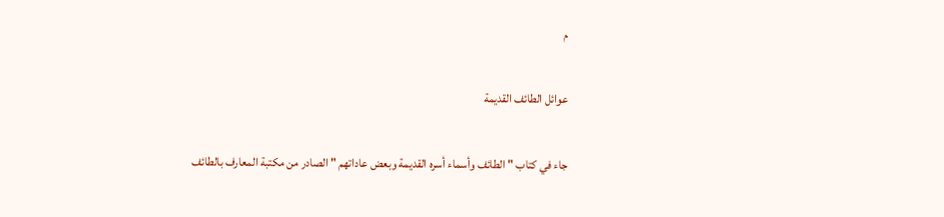م

عوائل الطائف القديمة

جاء في كتاب " الطائف وأسماء أسره القديمة وبعض عاداتهم " الصادر من مكتبة المعارف بالطائف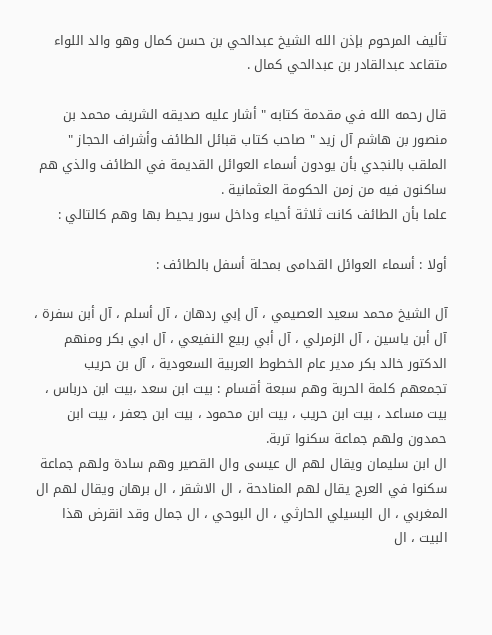تأليف المرحوم بإذن الله الشيخ عبدالحي بن حسن كمال وهو والد اللواء متقاعد عبدالقادر بن عبدالحي كمال .

قال رحمه الله في مقدمة كتابه " أشار عليه صديقه الشريف محمد بن منصور بن هاشم آل زيد " صاحب كتاب قبائل الطائف وأشراف الحجاز " الملقب بالنجدي بأن يودون أسماء العوائل القديمة في الطائف والذي هم ساكنون فيه من زمن الحكومة العثمانية .
علما بأن الطائف كانت ثلاثة أحياء وداخل سور يحيط بها وهم كالتالي :

أولا : أسماء العوائل القدامى بمحلة أسفل بالطائف :

آل الشيخ محمد سعيد العصيمي ، آل إبي ردهان ، آل أسلم ، آل أبن سفرة ، آل أبن ياسين ، آل الزمرلي ، آل أبي ربيع النفيعي ، آل ابي بكر ومنهم الدكتور خالد بكر مدير عام الخطوط العربية السعودية ، آل بن حريب تجمعهم كلمة الحربة وهم سبعة أقسام : بيت ابن سعد ،بيت ابن درباس ، بيت مساعد ، بيت ابن حريب ، بيت ابن محمود ، بيت ابن جعفر ، بيت ابن حمدون ولهم جماعة سكنوا تربة.
ال ابن سليمان ويقال لهم ال عيسى وال القصير وهم سادة ولهم جماعة سكنوا في العرج يقال لهم المنادحة ، ال الاشقر ، ال برهان ويقال لهم ال المغربي ، ال البسيلي الحارثي ، ال البوحي ، ال جمال وقد انقرض هذا البيت ، ال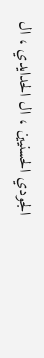الجودي الحسنيين ، ال الحدايدي ، ال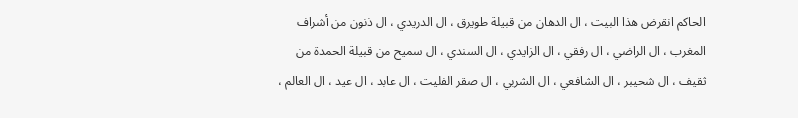الحاكم انقرض هذا البيت ، ال الدهان من قبيلة طويرق ، ال الدريدي ، ال ذنون من أشراف المغرب ، ال الراضي ، ال رفقي ، ال الزايدي ، ال السندي ، ال سميح من قبيلة الحمدة من ثقيف ، ال شحيبر ، ال الشافعي ، ال الشربي ، ال صقر الفليت ، ال عابد ، ال عيد ، ال العالم ،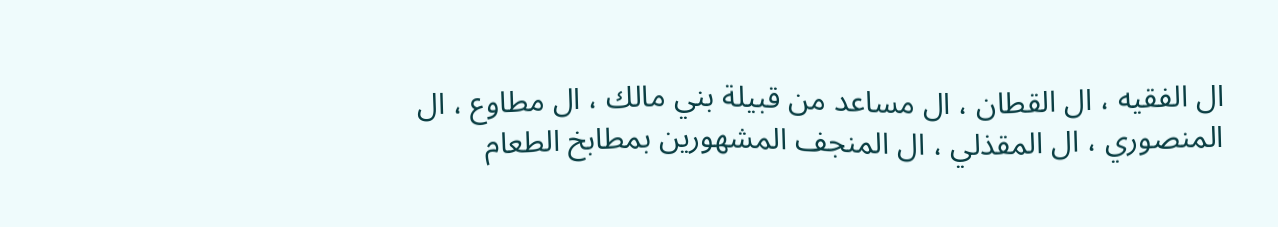ال الفقيه ، ال القطان ، ال مساعد من قبيلة بني مالك ، ال مطاوع ، ال المنصوري ، ال المقذلي ، ال المنجف المشهورين بمطابخ الطعام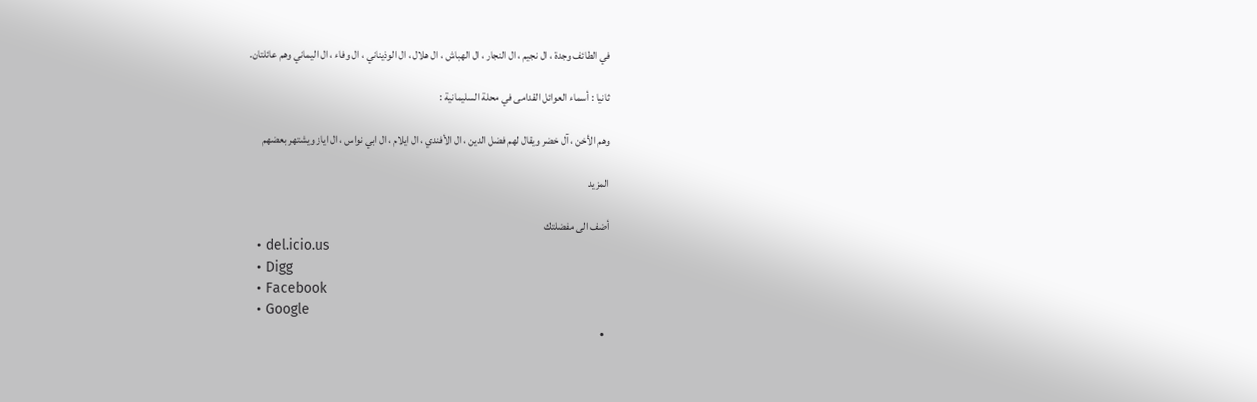في الطائف وجدة ، ال نجيم ، ال النجار ، ال الهباش ، ال هلال ، ال الوذيناني ، ال وفاء ، ال اليماني وهم عائلتان.

ثانيا : أسماء العوائل القدامى في محلة السليمانية :

وهم الأخن ، آل خضر ويقال لهم فضل الدين ، ال الأفندي ، ال ايلام ، ال ابي نواس ، ال اياز ويشتهر بعضهم

المزيد

أضف الى مفضلتك
  • del.icio.us
  • Digg
  • Facebook
  • Google
  •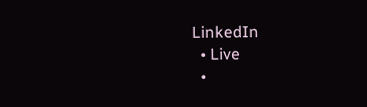LinkedIn
  • Live
  •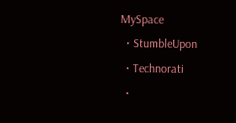MySpace
  • StumbleUpon
  • Technorati
  •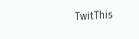TwitThis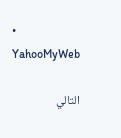• YahooMyWeb

التالي